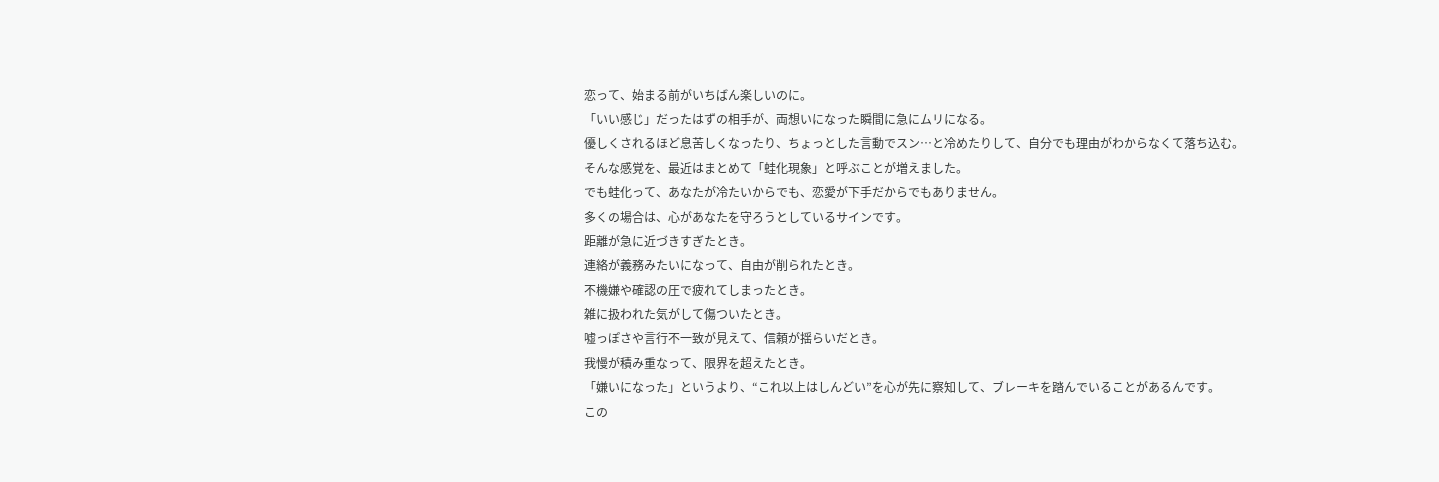恋って、始まる前がいちばん楽しいのに。
「いい感じ」だったはずの相手が、両想いになった瞬間に急にムリになる。
優しくされるほど息苦しくなったり、ちょっとした言動でスン…と冷めたりして、自分でも理由がわからなくて落ち込む。
そんな感覚を、最近はまとめて「蛙化現象」と呼ぶことが増えました。
でも蛙化って、あなたが冷たいからでも、恋愛が下手だからでもありません。
多くの場合は、心があなたを守ろうとしているサインです。
距離が急に近づきすぎたとき。
連絡が義務みたいになって、自由が削られたとき。
不機嫌や確認の圧で疲れてしまったとき。
雑に扱われた気がして傷ついたとき。
嘘っぽさや言行不一致が見えて、信頼が揺らいだとき。
我慢が積み重なって、限界を超えたとき。
「嫌いになった」というより、“これ以上はしんどい”を心が先に察知して、ブレーキを踏んでいることがあるんです。
この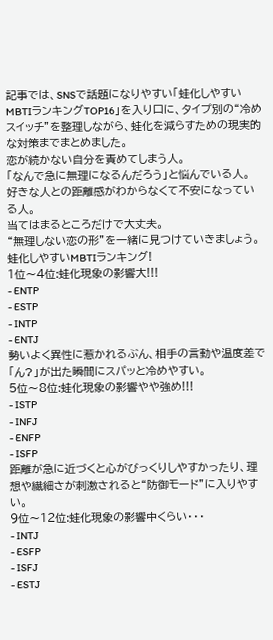記事では、SNSで話題になりやすい「蛙化しやすいMBTIランキングTOP16」を入り口に、タイプ別の“冷めスイッチ”を整理しながら、蛙化を減らすための現実的な対策までまとめました。
恋が続かない自分を責めてしまう人。
「なんで急に無理になるんだろう」と悩んでいる人。
好きな人との距離感がわからなくて不安になっている人。
当てはまるところだけで大丈夫。
“無理しない恋の形”を一緒に見つけていきましょう。
蛙化しやすいMBTIランキング!
1位〜4位:蛙化現象の影響大!!!
- ENTP
- ESTP
- INTP
- ENTJ
勢いよく異性に惹かれるぶん、相手の言動や温度差で「ん?」が出た瞬間にスパッと冷めやすい。
5位〜8位:蛙化現象の影響やや強め!!!
- ISTP
- INFJ
- ENFP
- ISFP
距離が急に近づくと心がびっくりしやすかったり、理想や繊細さが刺激されると“防御モード”に入りやすい。
9位〜12位:蛙化現象の影響中くらい・・・
- INTJ
- ESFP
- ISFJ
- ESTJ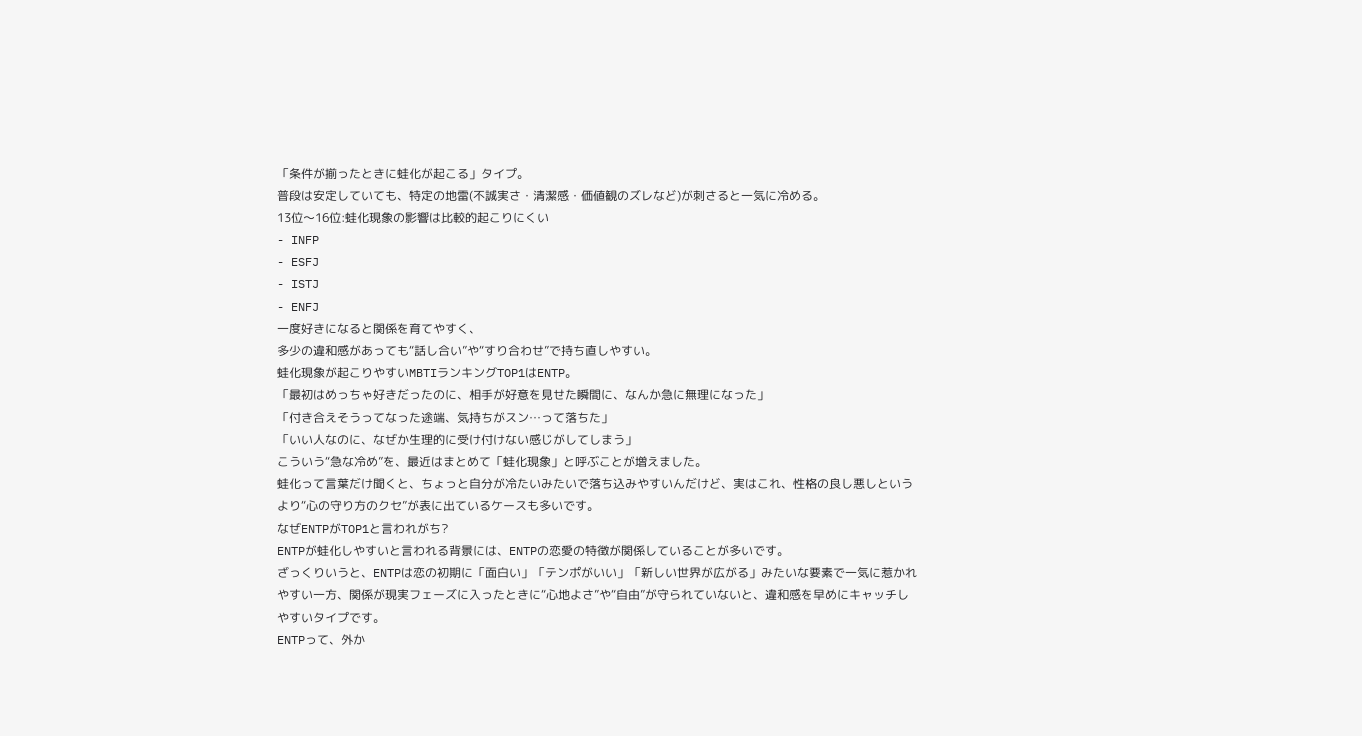「条件が揃ったときに蛙化が起こる」タイプ。
普段は安定していても、特定の地雷(不誠実さ・清潔感・価値観のズレなど)が刺さると一気に冷める。
13位〜16位:蛙化現象の影響は比較的起こりにくい
- INFP
- ESFJ
- ISTJ
- ENFJ
一度好きになると関係を育てやすく、
多少の違和感があっても“話し合い”や“すり合わせ”で持ち直しやすい。
蛙化現象が起こりやすいMBTIランキングTOP1はENTP。
「最初はめっちゃ好きだったのに、相手が好意を見せた瞬間に、なんか急に無理になった」
「付き合えそうってなった途端、気持ちがスン…って落ちた」
「いい人なのに、なぜか生理的に受け付けない感じがしてしまう」
こういう“急な冷め”を、最近はまとめて「蛙化現象」と呼ぶことが増えました。
蛙化って言葉だけ聞くと、ちょっと自分が冷たいみたいで落ち込みやすいんだけど、実はこれ、性格の良し悪しというより“心の守り方のクセ”が表に出ているケースも多いです。
なぜENTPがTOP1と言われがち?
ENTPが蛙化しやすいと言われる背景には、ENTPの恋愛の特徴が関係していることが多いです。
ざっくりいうと、ENTPは恋の初期に「面白い」「テンポがいい」「新しい世界が広がる」みたいな要素で一気に惹かれやすい一方、関係が現実フェーズに入ったときに“心地よさ”や“自由”が守られていないと、違和感を早めにキャッチしやすいタイプです。
ENTPって、外か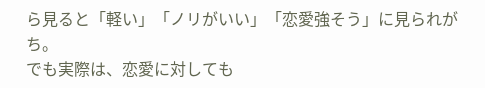ら見ると「軽い」「ノリがいい」「恋愛強そう」に見られがち。
でも実際は、恋愛に対しても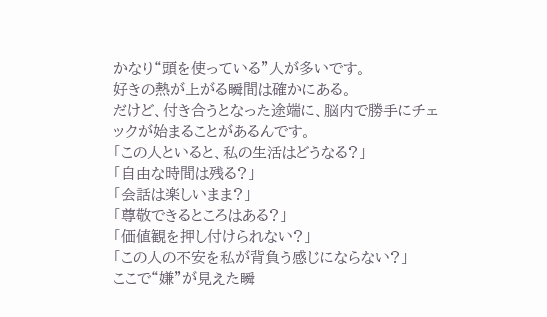かなり“頭を使っている”人が多いです。
好きの熱が上がる瞬間は確かにある。
だけど、付き合うとなった途端に、脳内で勝手にチェックが始まることがあるんです。
「この人といると、私の生活はどうなる?」
「自由な時間は残る?」
「会話は楽しいまま?」
「尊敬できるところはある?」
「価値観を押し付けられない?」
「この人の不安を私が背負う感じにならない?」
ここで“嫌”が見えた瞬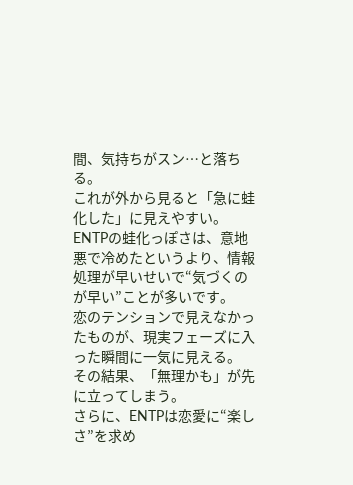間、気持ちがスン…と落ちる。
これが外から見ると「急に蛙化した」に見えやすい。
ENTPの蛙化っぽさは、意地悪で冷めたというより、情報処理が早いせいで“気づくのが早い”ことが多いです。
恋のテンションで見えなかったものが、現実フェーズに入った瞬間に一気に見える。
その結果、「無理かも」が先に立ってしまう。
さらに、ENTPは恋愛に“楽しさ”を求め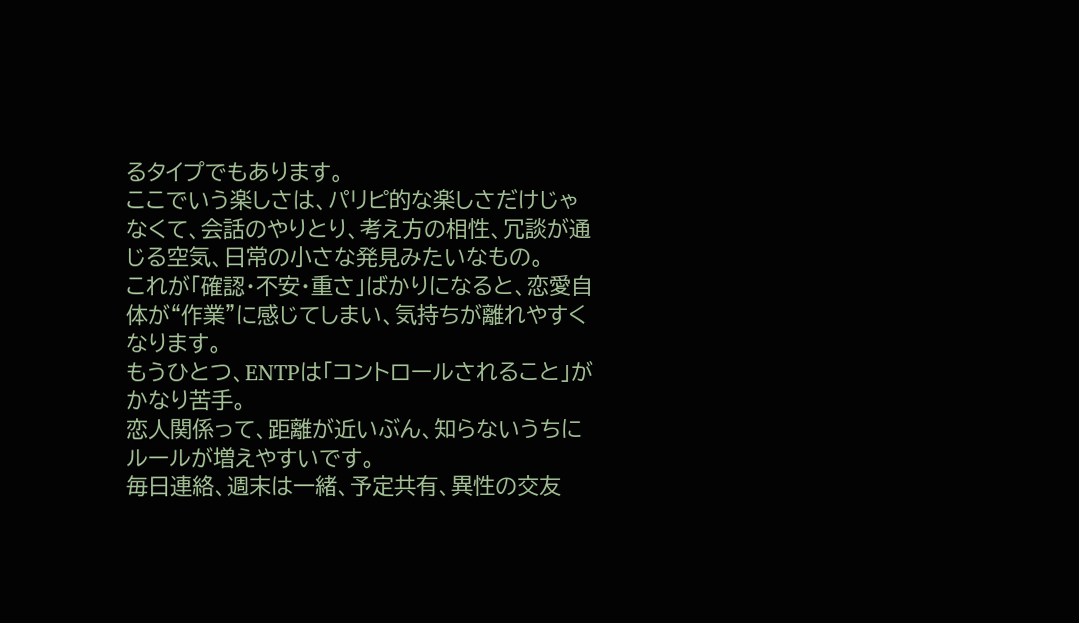るタイプでもあります。
ここでいう楽しさは、パリピ的な楽しさだけじゃなくて、会話のやりとり、考え方の相性、冗談が通じる空気、日常の小さな発見みたいなもの。
これが「確認・不安・重さ」ばかりになると、恋愛自体が“作業”に感じてしまい、気持ちが離れやすくなります。
もうひとつ、ENTPは「コントロールされること」がかなり苦手。
恋人関係って、距離が近いぶん、知らないうちにルールが増えやすいです。
毎日連絡、週末は一緒、予定共有、異性の交友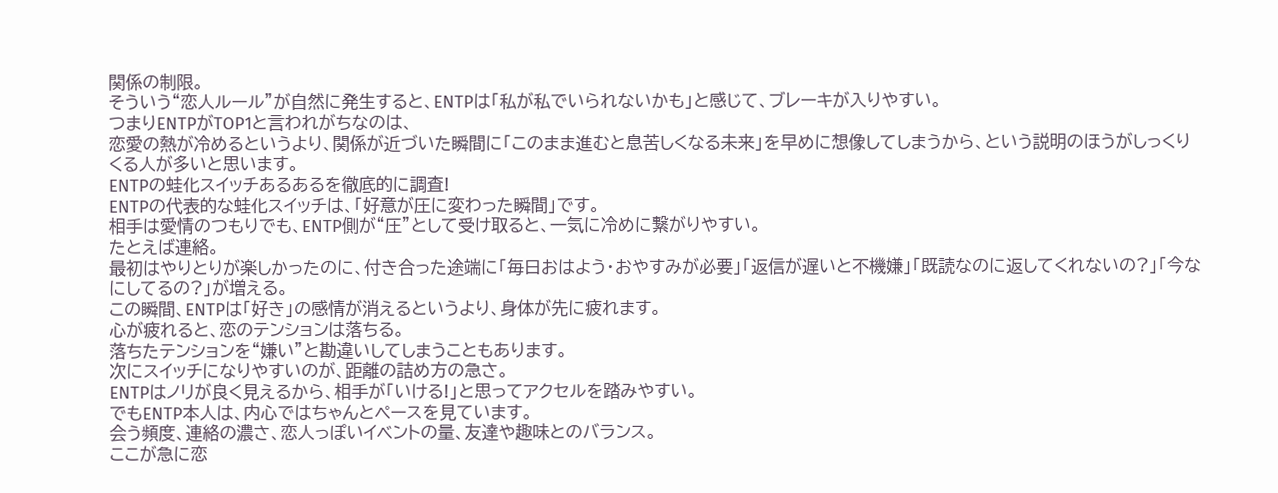関係の制限。
そういう“恋人ルール”が自然に発生すると、ENTPは「私が私でいられないかも」と感じて、ブレーキが入りやすい。
つまりENTPがTOP1と言われがちなのは、
恋愛の熱が冷めるというより、関係が近づいた瞬間に「このまま進むと息苦しくなる未来」を早めに想像してしまうから、という説明のほうがしっくりくる人が多いと思います。
ENTPの蛙化スイッチあるあるを徹底的に調査!
ENTPの代表的な蛙化スイッチは、「好意が圧に変わった瞬間」です。
相手は愛情のつもりでも、ENTP側が“圧”として受け取ると、一気に冷めに繋がりやすい。
たとえば連絡。
最初はやりとりが楽しかったのに、付き合った途端に「毎日おはよう・おやすみが必要」「返信が遅いと不機嫌」「既読なのに返してくれないの?」「今なにしてるの?」が増える。
この瞬間、ENTPは「好き」の感情が消えるというより、身体が先に疲れます。
心が疲れると、恋のテンションは落ちる。
落ちたテンションを“嫌い”と勘違いしてしまうこともあります。
次にスイッチになりやすいのが、距離の詰め方の急さ。
ENTPはノリが良く見えるから、相手が「いける!」と思ってアクセルを踏みやすい。
でもENTP本人は、内心ではちゃんとペースを見ています。
会う頻度、連絡の濃さ、恋人っぽいイベントの量、友達や趣味とのバランス。
ここが急に恋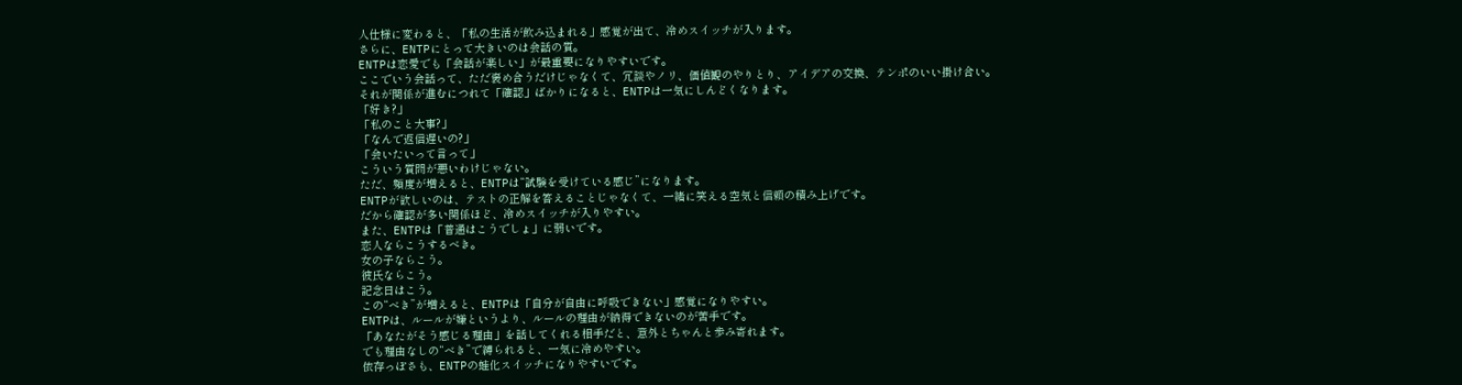人仕様に変わると、「私の生活が飲み込まれる」感覚が出て、冷めスイッチが入ります。
さらに、ENTPにとって大きいのは会話の質。
ENTPは恋愛でも「会話が楽しい」が最重要になりやすいです。
ここでいう会話って、ただ褒め合うだけじゃなくて、冗談やノリ、価値観のやりとり、アイデアの交換、テンポのいい掛け合い。
それが関係が進むにつれて「確認」ばかりになると、ENTPは一気にしんどくなります。
「好き?」
「私のこと大事?」
「なんで返信遅いの?」
「会いたいって言って」
こういう質問が悪いわけじゃない。
ただ、頻度が増えると、ENTPは“試験を受けている感じ”になります。
ENTPが欲しいのは、テストの正解を答えることじゃなくて、一緒に笑える空気と信頼の積み上げです。
だから確認が多い関係ほど、冷めスイッチが入りやすい。
また、ENTPは「普通はこうでしょ」に弱いです。
恋人ならこうするべき。
女の子ならこう。
彼氏ならこう。
記念日はこう。
この“べき”が増えると、ENTPは「自分が自由に呼吸できない」感覚になりやすい。
ENTPは、ルールが嫌というより、ルールの理由が納得できないのが苦手です。
「あなたがそう感じる理由」を話してくれる相手だと、意外とちゃんと歩み寄れます。
でも理由なしの“べき”で縛られると、一気に冷めやすい。
依存っぽさも、ENTPの蛙化スイッチになりやすいです。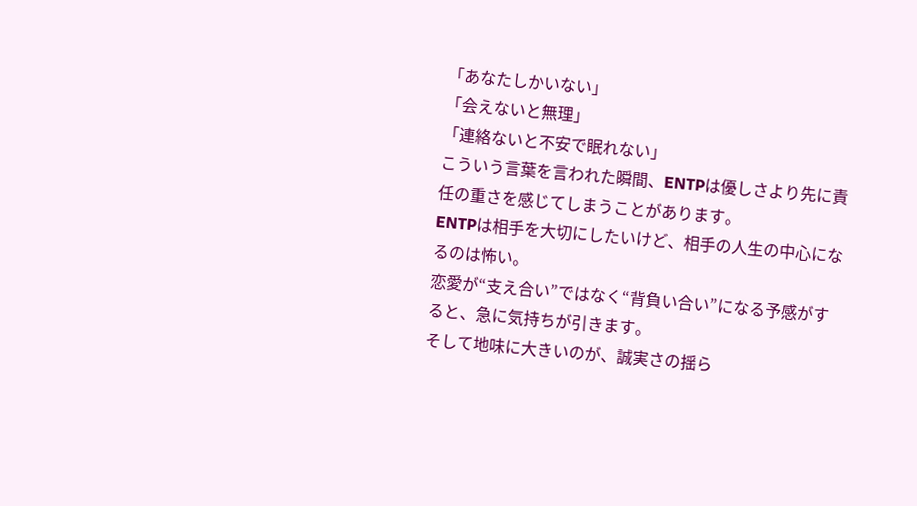「あなたしかいない」
「会えないと無理」
「連絡ないと不安で眠れない」
こういう言葉を言われた瞬間、ENTPは優しさより先に責任の重さを感じてしまうことがあります。
ENTPは相手を大切にしたいけど、相手の人生の中心になるのは怖い。
恋愛が“支え合い”ではなく“背負い合い”になる予感がすると、急に気持ちが引きます。
そして地味に大きいのが、誠実さの揺ら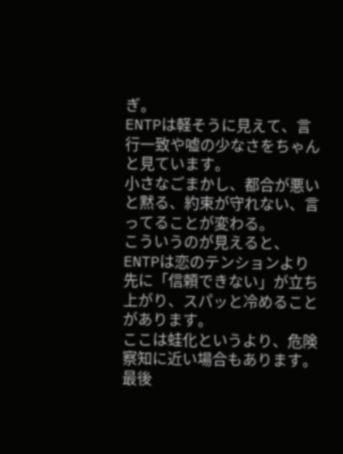ぎ。
ENTPは軽そうに見えて、言行一致や嘘の少なさをちゃんと見ています。
小さなごまかし、都合が悪いと黙る、約束が守れない、言ってることが変わる。
こういうのが見えると、ENTPは恋のテンションより先に「信頼できない」が立ち上がり、スパッと冷めることがあります。
ここは蛙化というより、危険察知に近い場合もあります。
最後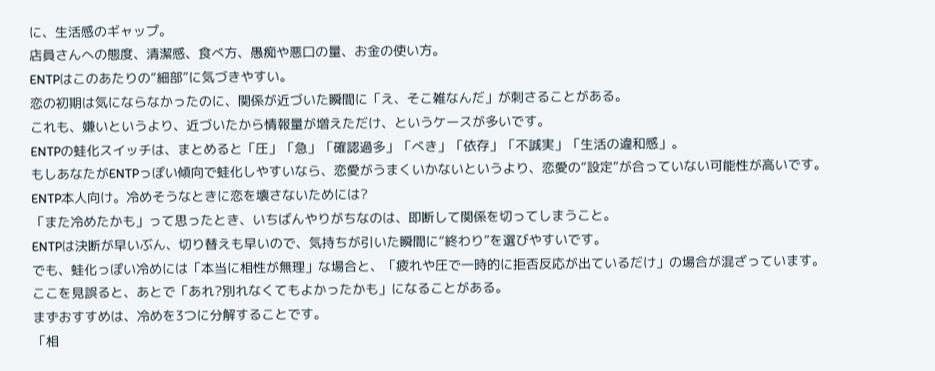に、生活感のギャップ。
店員さんへの態度、清潔感、食べ方、愚痴や悪口の量、お金の使い方。
ENTPはこのあたりの“細部”に気づきやすい。
恋の初期は気にならなかったのに、関係が近づいた瞬間に「え、そこ雑なんだ」が刺さることがある。
これも、嫌いというより、近づいたから情報量が増えただけ、というケースが多いです。
ENTPの蛙化スイッチは、まとめると「圧」「急」「確認過多」「べき」「依存」「不誠実」「生活の違和感」。
もしあなたがENTPっぽい傾向で蛙化しやすいなら、恋愛がうまくいかないというより、恋愛の“設定”が合っていない可能性が高いです。
ENTP本人向け。冷めそうなときに恋を壊さないためには?
「また冷めたかも」って思ったとき、いちばんやりがちなのは、即断して関係を切ってしまうこと。
ENTPは決断が早いぶん、切り替えも早いので、気持ちが引いた瞬間に“終わり”を選びやすいです。
でも、蛙化っぽい冷めには「本当に相性が無理」な場合と、「疲れや圧で一時的に拒否反応が出ているだけ」の場合が混ざっています。
ここを見誤ると、あとで「あれ?別れなくてもよかったかも」になることがある。
まずおすすめは、冷めを3つに分解することです。
「相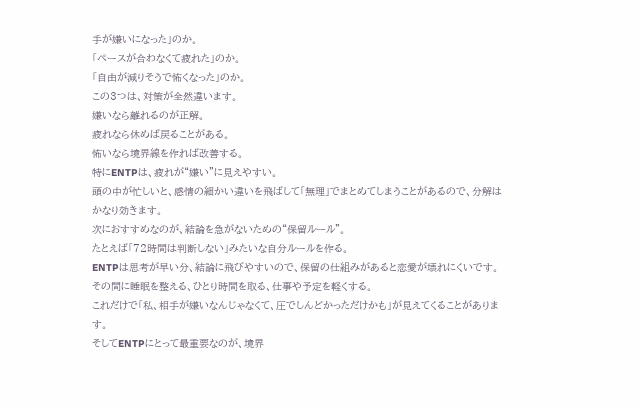手が嫌いになった」のか。
「ペースが合わなくて疲れた」のか。
「自由が減りそうで怖くなった」のか。
この3つは、対策が全然違います。
嫌いなら離れるのが正解。
疲れなら休めば戻ることがある。
怖いなら境界線を作れば改善する。
特にENTPは、疲れが“嫌い”に見えやすい。
頭の中が忙しいと、感情の細かい違いを飛ばして「無理」でまとめてしまうことがあるので、分解はかなり効きます。
次におすすめなのが、結論を急がないための“保留ルール”。
たとえば「72時間は判断しない」みたいな自分ルールを作る。
ENTPは思考が早い分、結論に飛びやすいので、保留の仕組みがあると恋愛が壊れにくいです。
その間に睡眠を整える、ひとり時間を取る、仕事や予定を軽くする。
これだけで「私、相手が嫌いなんじゃなくて、圧でしんどかっただけかも」が見えてくることがあります。
そしてENTPにとって最重要なのが、境界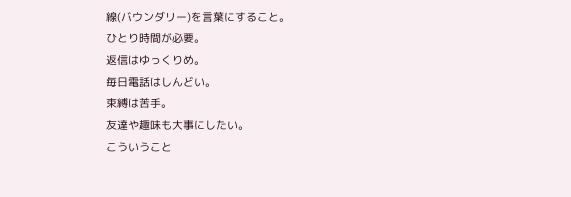線(バウンダリー)を言葉にすること。
ひとり時間が必要。
返信はゆっくりめ。
毎日電話はしんどい。
束縛は苦手。
友達や趣味も大事にしたい。
こういうこと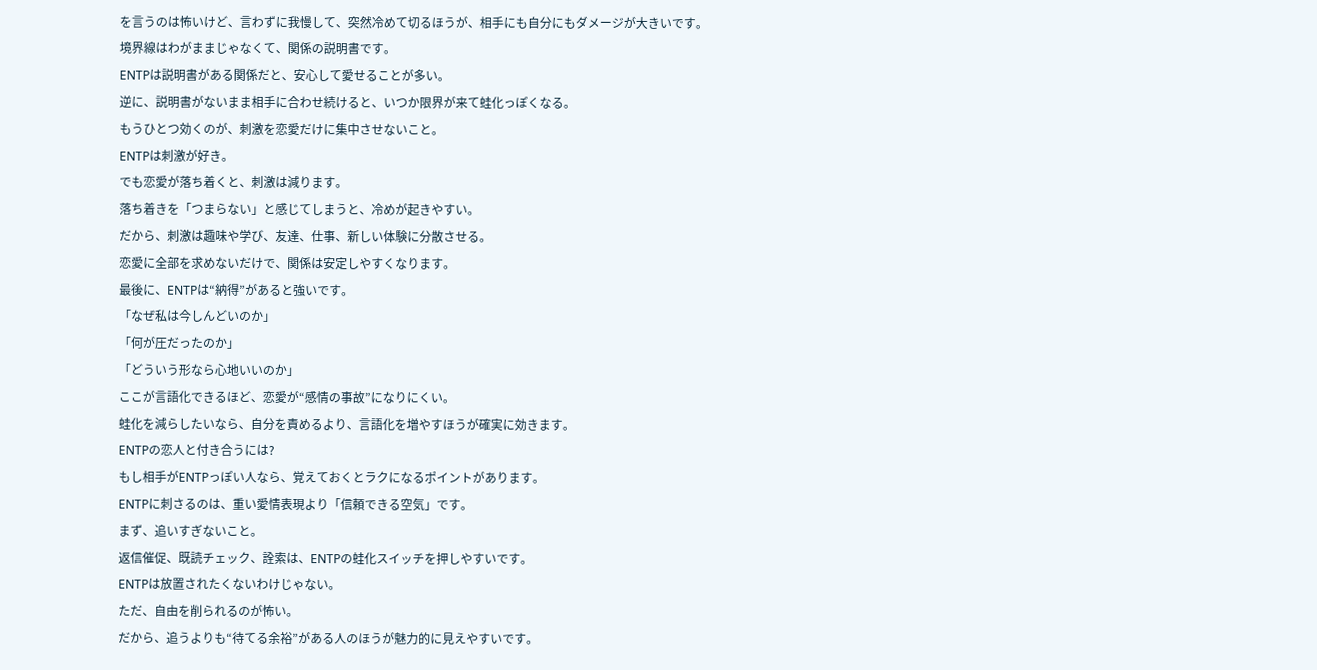を言うのは怖いけど、言わずに我慢して、突然冷めて切るほうが、相手にも自分にもダメージが大きいです。
境界線はわがままじゃなくて、関係の説明書です。
ENTPは説明書がある関係だと、安心して愛せることが多い。
逆に、説明書がないまま相手に合わせ続けると、いつか限界が来て蛙化っぽくなる。
もうひとつ効くのが、刺激を恋愛だけに集中させないこと。
ENTPは刺激が好き。
でも恋愛が落ち着くと、刺激は減ります。
落ち着きを「つまらない」と感じてしまうと、冷めが起きやすい。
だから、刺激は趣味や学び、友達、仕事、新しい体験に分散させる。
恋愛に全部を求めないだけで、関係は安定しやすくなります。
最後に、ENTPは“納得”があると強いです。
「なぜ私は今しんどいのか」
「何が圧だったのか」
「どういう形なら心地いいのか」
ここが言語化できるほど、恋愛が“感情の事故”になりにくい。
蛙化を減らしたいなら、自分を責めるより、言語化を増やすほうが確実に効きます。
ENTPの恋人と付き合うには?
もし相手がENTPっぽい人なら、覚えておくとラクになるポイントがあります。
ENTPに刺さるのは、重い愛情表現より「信頼できる空気」です。
まず、追いすぎないこと。
返信催促、既読チェック、詮索は、ENTPの蛙化スイッチを押しやすいです。
ENTPは放置されたくないわけじゃない。
ただ、自由を削られるのが怖い。
だから、追うよりも“待てる余裕”がある人のほうが魅力的に見えやすいです。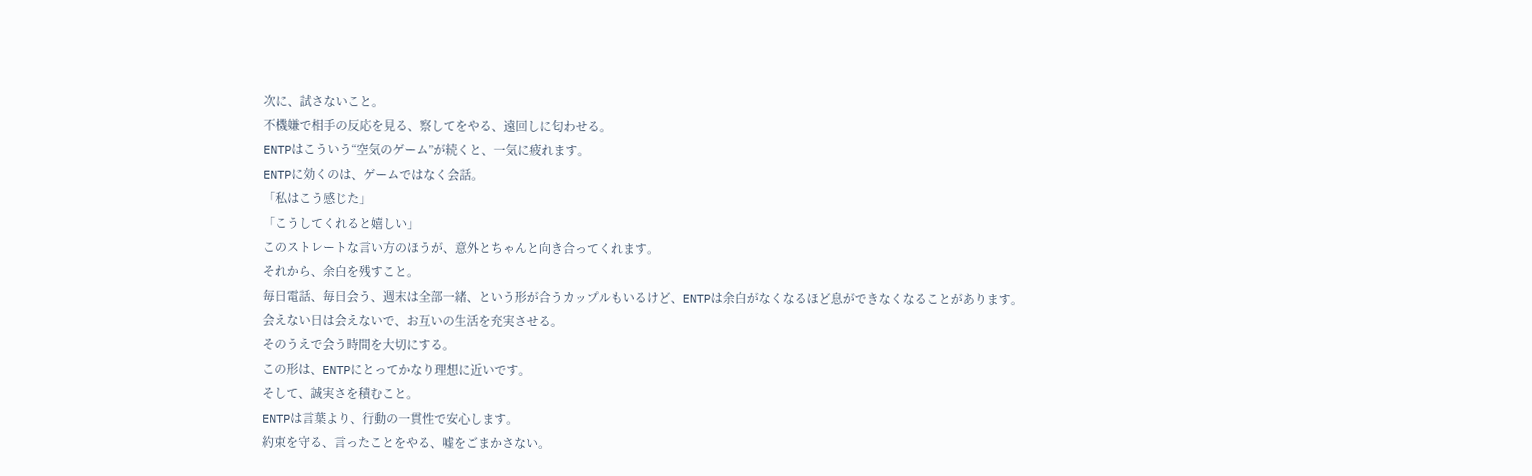次に、試さないこと。
不機嫌で相手の反応を見る、察してをやる、遠回しに匂わせる。
ENTPはこういう“空気のゲーム”が続くと、一気に疲れます。
ENTPに効くのは、ゲームではなく会話。
「私はこう感じた」
「こうしてくれると嬉しい」
このストレートな言い方のほうが、意外とちゃんと向き合ってくれます。
それから、余白を残すこと。
毎日電話、毎日会う、週末は全部一緒、という形が合うカップルもいるけど、ENTPは余白がなくなるほど息ができなくなることがあります。
会えない日は会えないで、お互いの生活を充実させる。
そのうえで会う時間を大切にする。
この形は、ENTPにとってかなり理想に近いです。
そして、誠実さを積むこと。
ENTPは言葉より、行動の一貫性で安心します。
約束を守る、言ったことをやる、嘘をごまかさない。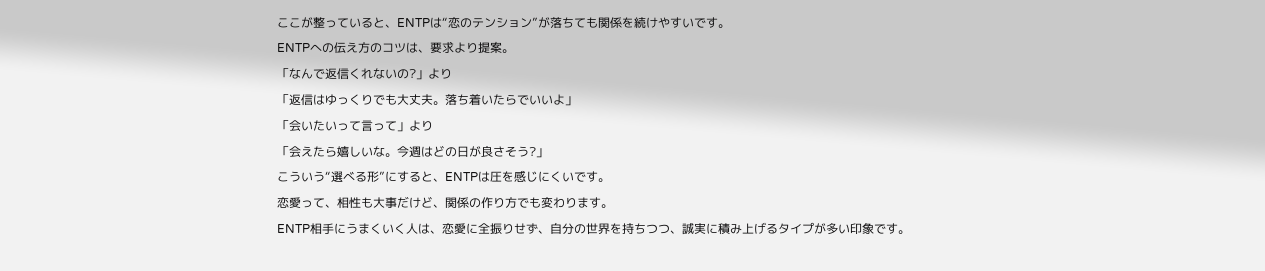ここが整っていると、ENTPは“恋のテンション”が落ちても関係を続けやすいです。
ENTPへの伝え方のコツは、要求より提案。
「なんで返信くれないの?」より
「返信はゆっくりでも大丈夫。落ち着いたらでいいよ」
「会いたいって言って」より
「会えたら嬉しいな。今週はどの日が良さそう?」
こういう“選べる形”にすると、ENTPは圧を感じにくいです。
恋愛って、相性も大事だけど、関係の作り方でも変わります。
ENTP相手にうまくいく人は、恋愛に全振りせず、自分の世界を持ちつつ、誠実に積み上げるタイプが多い印象です。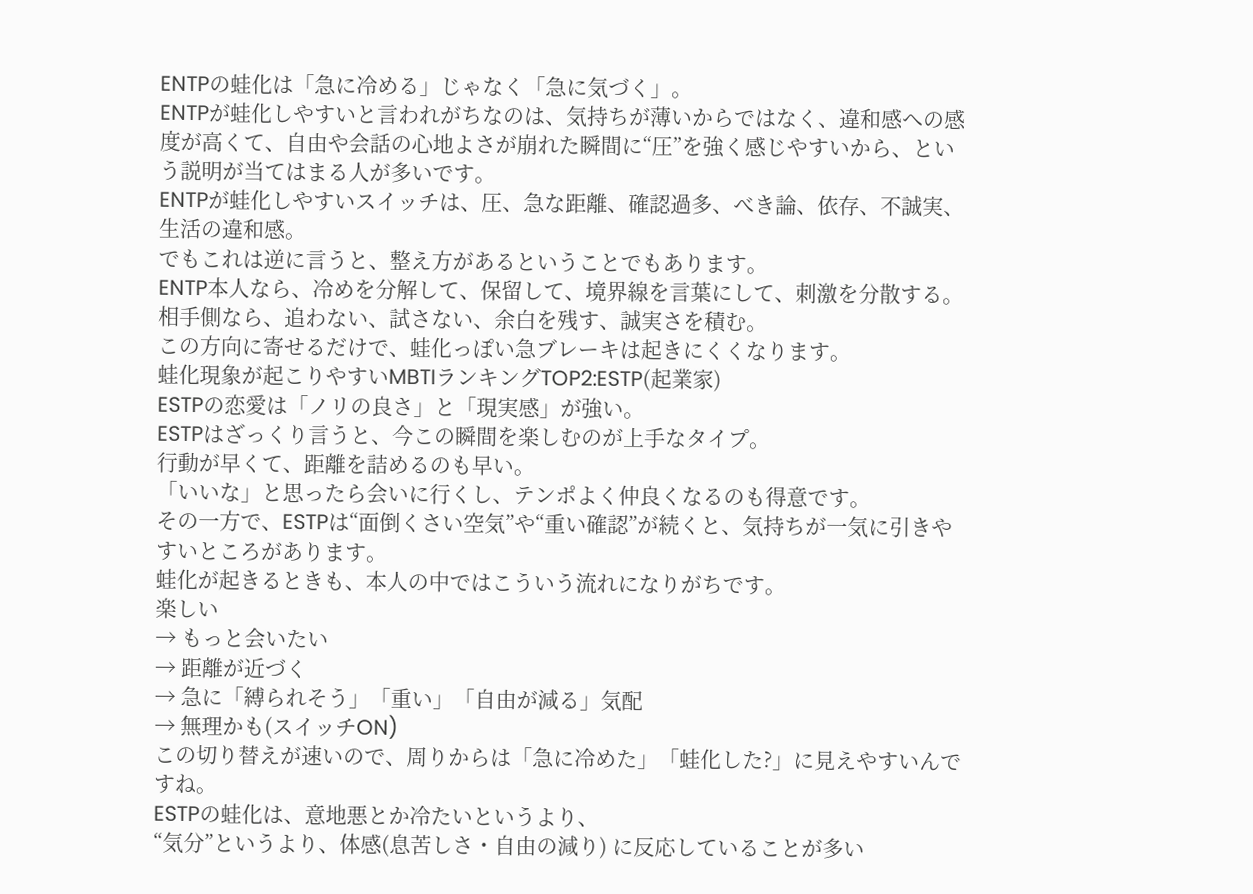ENTPの蛙化は「急に冷める」じゃなく「急に気づく」。
ENTPが蛙化しやすいと言われがちなのは、気持ちが薄いからではなく、違和感への感度が高くて、自由や会話の心地よさが崩れた瞬間に“圧”を強く感じやすいから、という説明が当てはまる人が多いです。
ENTPが蛙化しやすいスイッチは、圧、急な距離、確認過多、べき論、依存、不誠実、生活の違和感。
でもこれは逆に言うと、整え方があるということでもあります。
ENTP本人なら、冷めを分解して、保留して、境界線を言葉にして、刺激を分散する。
相手側なら、追わない、試さない、余白を残す、誠実さを積む。
この方向に寄せるだけで、蛙化っぽい急ブレーキは起きにくくなります。
蛙化現象が起こりやすいMBTIランキングTOP2:ESTP(起業家)
ESTPの恋愛は「ノリの良さ」と「現実感」が強い。
ESTPはざっくり言うと、今この瞬間を楽しむのが上手なタイプ。
行動が早くて、距離を詰めるのも早い。
「いいな」と思ったら会いに行くし、テンポよく仲良くなるのも得意です。
その一方で、ESTPは“面倒くさい空気”や“重い確認”が続くと、気持ちが一気に引きやすいところがあります。
蛙化が起きるときも、本人の中ではこういう流れになりがちです。
楽しい
→ もっと会いたい
→ 距離が近づく
→ 急に「縛られそう」「重い」「自由が減る」気配
→ 無理かも(スイッチON)
この切り替えが速いので、周りからは「急に冷めた」「蛙化した?」に見えやすいんですね。
ESTPの蛙化は、意地悪とか冷たいというより、
“気分”というより、体感(息苦しさ・自由の減り) に反応していることが多い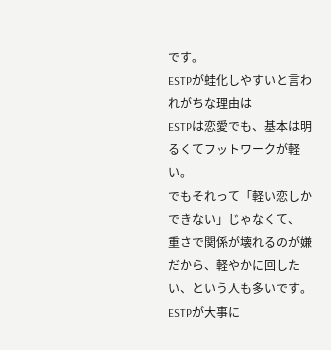です。
ESTPが蛙化しやすいと言われがちな理由は
ESTPは恋愛でも、基本は明るくてフットワークが軽い。
でもそれって「軽い恋しかできない」じゃなくて、
重さで関係が壊れるのが嫌だから、軽やかに回したい、という人も多いです。
ESTPが大事に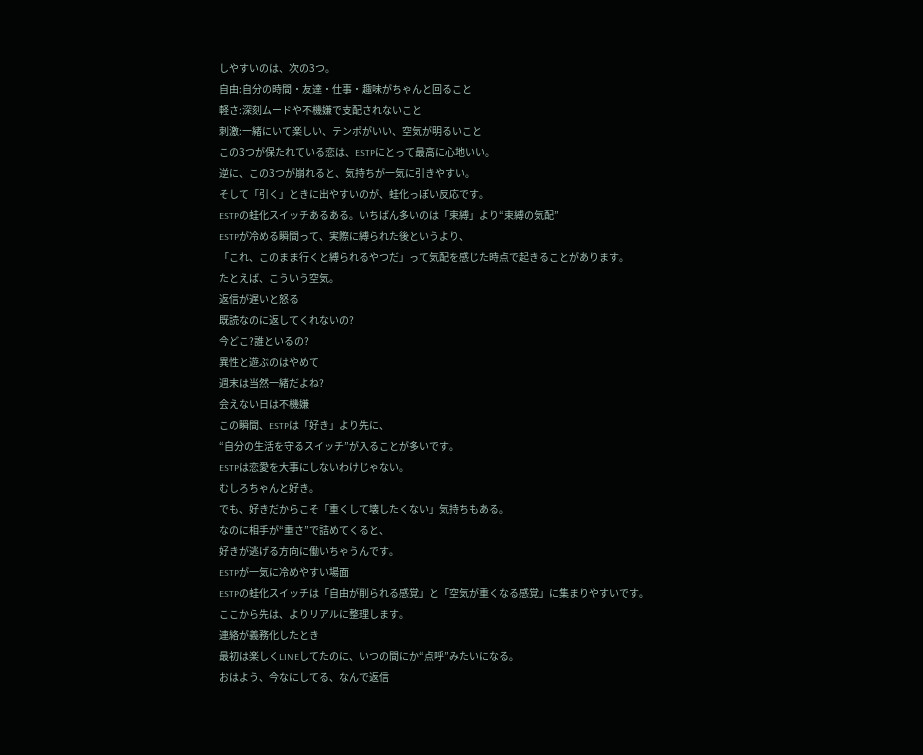しやすいのは、次の3つ。
自由:自分の時間・友達・仕事・趣味がちゃんと回ること
軽さ:深刻ムードや不機嫌で支配されないこと
刺激:一緒にいて楽しい、テンポがいい、空気が明るいこと
この3つが保たれている恋は、ESTPにとって最高に心地いい。
逆に、この3つが崩れると、気持ちが一気に引きやすい。
そして「引く」ときに出やすいのが、蛙化っぽい反応です。
ESTPの蛙化スイッチあるある。いちばん多いのは「束縛」より“束縛の気配”
ESTPが冷める瞬間って、実際に縛られた後というより、
「これ、このまま行くと縛られるやつだ」って気配を感じた時点で起きることがあります。
たとえば、こういう空気。
返信が遅いと怒る
既読なのに返してくれないの?
今どこ?誰といるの?
異性と遊ぶのはやめて
週末は当然一緒だよね?
会えない日は不機嫌
この瞬間、ESTPは「好き」より先に、
“自分の生活を守るスイッチ”が入ることが多いです。
ESTPは恋愛を大事にしないわけじゃない。
むしろちゃんと好き。
でも、好きだからこそ「重くして壊したくない」気持ちもある。
なのに相手が“重さ”で詰めてくると、
好きが逃げる方向に働いちゃうんです。
ESTPが一気に冷めやすい場面
ESTPの蛙化スイッチは「自由が削られる感覚」と「空気が重くなる感覚」に集まりやすいです。
ここから先は、よりリアルに整理します。
連絡が義務化したとき
最初は楽しくLINEしてたのに、いつの間にか“点呼”みたいになる。
おはよう、今なにしてる、なんで返信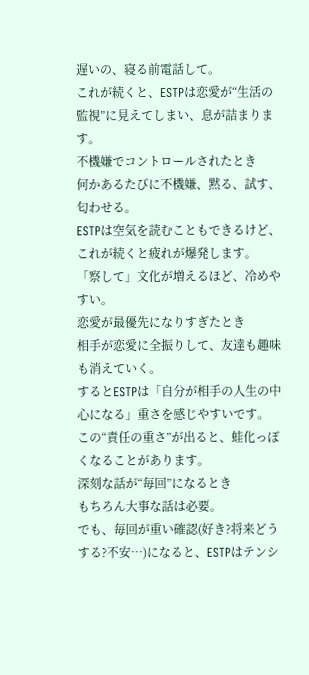遅いの、寝る前電話して。
これが続くと、ESTPは恋愛が“生活の監視”に見えてしまい、息が詰まります。
不機嫌でコントロールされたとき
何かあるたびに不機嫌、黙る、試す、匂わせる。
ESTPは空気を読むこともできるけど、これが続くと疲れが爆発します。
「察して」文化が増えるほど、冷めやすい。
恋愛が最優先になりすぎたとき
相手が恋愛に全振りして、友達も趣味も消えていく。
するとESTPは「自分が相手の人生の中心になる」重さを感じやすいです。
この“責任の重さ”が出ると、蛙化っぽくなることがあります。
深刻な話が“毎回”になるとき
もちろん大事な話は必要。
でも、毎回が重い確認(好き?将来どうする?不安…)になると、ESTPはテンシ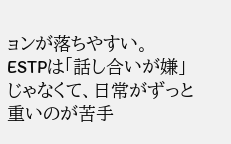ョンが落ちやすい。
ESTPは「話し合いが嫌」じゃなくて、日常がずっと重いのが苦手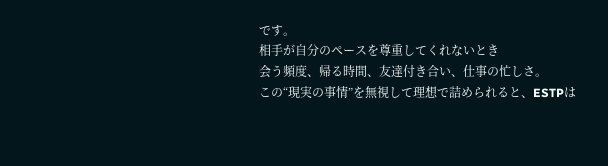です。
相手が自分のペースを尊重してくれないとき
会う頻度、帰る時間、友達付き合い、仕事の忙しさ。
この“現実の事情”を無視して理想で詰められると、ESTPは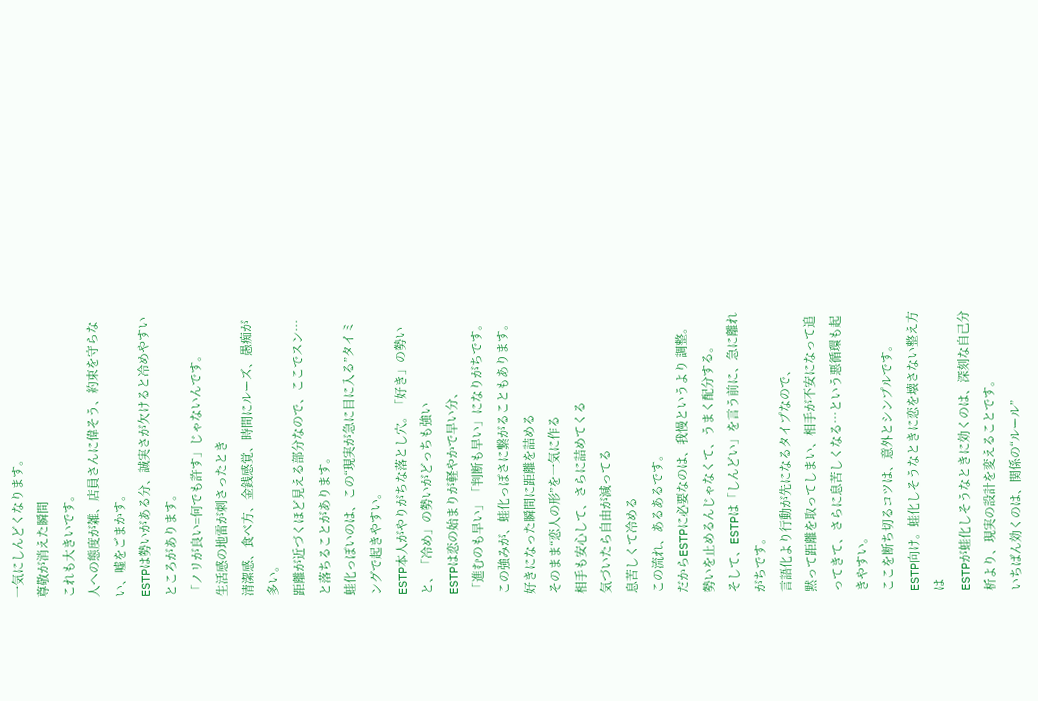一気にしんどくなります。
尊敬が消えた瞬間
これも大きいです。
人への態度が雑、店員さんに偉そう、約束を守らない、嘘をごまかす。
ESTPは勢いがある分、誠実さが欠けると冷めやすいところがあります。
「ノリが良い=何でも許す」じゃないんです。
生活感の地雷が刺さったとき
清潔感、食べ方、金銭感覚、時間にルーズ、愚痴が多い。
距離が近づくほど見える部分なので、ここでスン…と落ちることがあります。
蛙化っぽいのは、この“現実が急に目に入る”タイミングで起きやすい。
ESTP本人がやりがちな落とし穴。「好き」の勢いと、「冷め」の勢いがどっちも強い
ESTPは恋の始まりが軽やかで早い分、
「進むのも早い」「判断も早い」になりがちです。
この強みが、蛙化っぽさに繋がることもあります。
好きになった瞬間に距離を詰める
そのまま“恋人の形”を一気に作る
相手も安心して、さらに詰めてくる
気づいたら自由が減ってる
息苦しくて冷める
この流れ、あるあるです。
だからESTPに必要なのは、我慢というより 調整。
勢いを止めるんじゃなくて、うまく配分する。
そして、ESTPは「しんどい」を言う前に、急に離れがちです。
言語化より行動が先になるタイプなので、
黙って距離を取ってしまい、相手が不安になって追ってきて、さらに息苦しくなる…という悪循環も起きやすい。
ここを断ち切るコツは、意外とシンプルです。
ESTP向け。蛙化しそうなときに恋を壊さない整え方は
ESTPが蛙化しそうなときに効くのは、深刻な自己分析より、現実の設計を変えることです。
いちばん効くのは、関係の“ルール”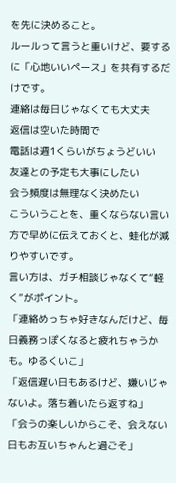を先に決めること。
ルールって言うと重いけど、要するに「心地いいペース」を共有するだけです。
連絡は毎日じゃなくても大丈夫
返信は空いた時間で
電話は週1くらいがちょうどいい
友達との予定も大事にしたい
会う頻度は無理なく決めたい
こういうことを、重くならない言い方で早めに伝えておくと、蛙化が減りやすいです。
言い方は、ガチ相談じゃなくて“軽く”がポイント。
「連絡めっちゃ好きなんだけど、毎日義務っぽくなると疲れちゃうかも。ゆるくいこ」
「返信遅い日もあるけど、嫌いじゃないよ。落ち着いたら返すね」
「会うの楽しいからこそ、会えない日もお互いちゃんと過ごそ」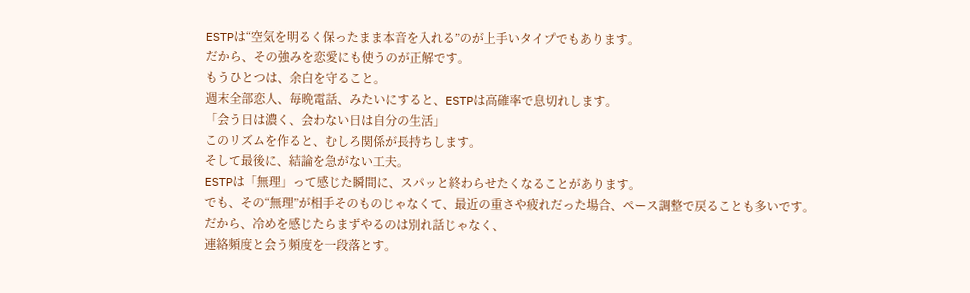ESTPは“空気を明るく保ったまま本音を入れる”のが上手いタイプでもあります。
だから、その強みを恋愛にも使うのが正解です。
もうひとつは、余白を守ること。
週末全部恋人、毎晩電話、みたいにすると、ESTPは高確率で息切れします。
「会う日は濃く、会わない日は自分の生活」
このリズムを作ると、むしろ関係が長持ちします。
そして最後に、結論を急がない工夫。
ESTPは「無理」って感じた瞬間に、スパッと終わらせたくなることがあります。
でも、その“無理”が相手そのものじゃなくて、最近の重さや疲れだった場合、ペース調整で戻ることも多いです。
だから、冷めを感じたらまずやるのは別れ話じゃなく、
連絡頻度と会う頻度を一段落とす。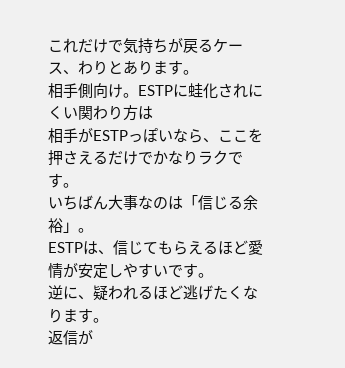これだけで気持ちが戻るケース、わりとあります。
相手側向け。ESTPに蛙化されにくい関わり方は
相手がESTPっぽいなら、ここを押さえるだけでかなりラクです。
いちばん大事なのは「信じる余裕」。
ESTPは、信じてもらえるほど愛情が安定しやすいです。
逆に、疑われるほど逃げたくなります。
返信が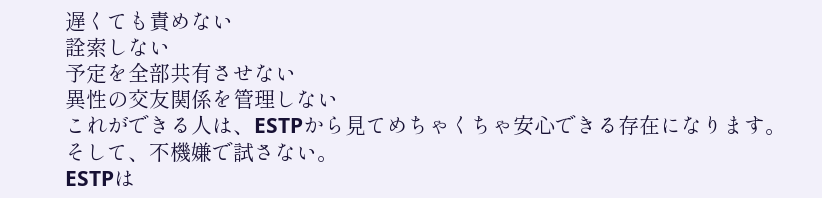遅くても責めない
詮索しない
予定を全部共有させない
異性の交友関係を管理しない
これができる人は、ESTPから見てめちゃくちゃ安心できる存在になります。
そして、不機嫌で試さない。
ESTPは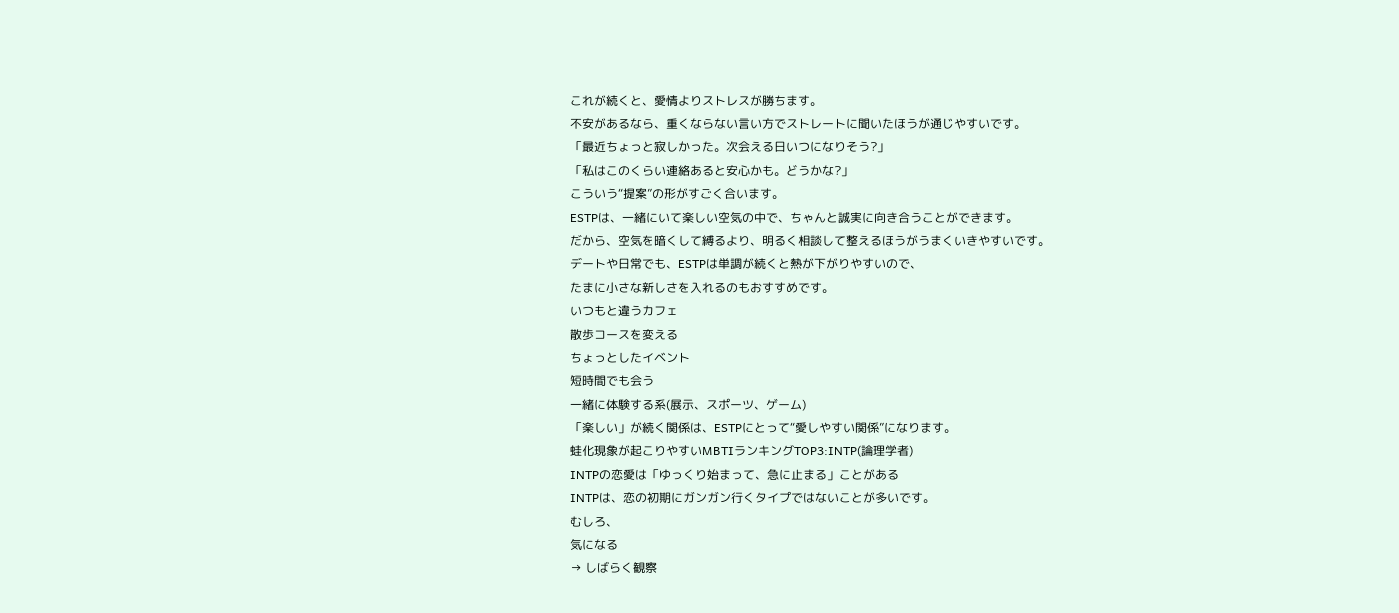これが続くと、愛情よりストレスが勝ちます。
不安があるなら、重くならない言い方でストレートに聞いたほうが通じやすいです。
「最近ちょっと寂しかった。次会える日いつになりそう?」
「私はこのくらい連絡あると安心かも。どうかな?」
こういう“提案”の形がすごく合います。
ESTPは、一緒にいて楽しい空気の中で、ちゃんと誠実に向き合うことができます。
だから、空気を暗くして縛るより、明るく相談して整えるほうがうまくいきやすいです。
デートや日常でも、ESTPは単調が続くと熱が下がりやすいので、
たまに小さな新しさを入れるのもおすすめです。
いつもと違うカフェ
散歩コースを変える
ちょっとしたイベント
短時間でも会う
一緒に体験する系(展示、スポーツ、ゲーム)
「楽しい」が続く関係は、ESTPにとって“愛しやすい関係”になります。
蛙化現象が起こりやすいMBTIランキングTOP3:INTP(論理学者)
INTPの恋愛は「ゆっくり始まって、急に止まる」ことがある
INTPは、恋の初期にガンガン行くタイプではないことが多いです。
むしろ、
気になる
→ しばらく観察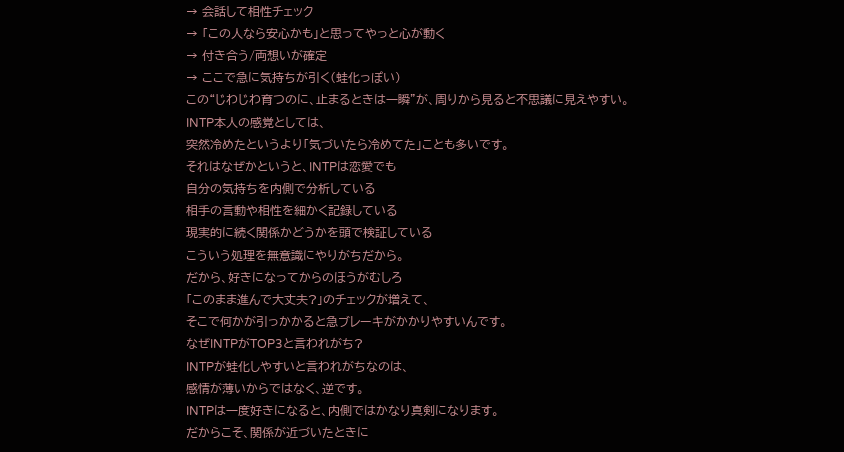→ 会話して相性チェック
→ 「この人なら安心かも」と思ってやっと心が動く
→ 付き合う/両想いが確定
→ ここで急に気持ちが引く(蛙化っぽい)
この“じわじわ育つのに、止まるときは一瞬”が、周りから見ると不思議に見えやすい。
INTP本人の感覚としては、
突然冷めたというより「気づいたら冷めてた」ことも多いです。
それはなぜかというと、INTPは恋愛でも
自分の気持ちを内側で分析している
相手の言動や相性を細かく記録している
現実的に続く関係かどうかを頭で検証している
こういう処理を無意識にやりがちだから。
だから、好きになってからのほうがむしろ
「このまま進んで大丈夫?」のチェックが増えて、
そこで何かが引っかかると急ブレーキがかかりやすいんです。
なぜINTPがTOP3と言われがち?
INTPが蛙化しやすいと言われがちなのは、
感情が薄いからではなく、逆です。
INTPは一度好きになると、内側ではかなり真剣になります。
だからこそ、関係が近づいたときに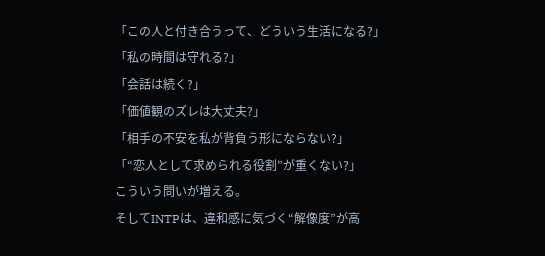「この人と付き合うって、どういう生活になる?」
「私の時間は守れる?」
「会話は続く?」
「価値観のズレは大丈夫?」
「相手の不安を私が背負う形にならない?」
「“恋人として求められる役割”が重くない?」
こういう問いが増える。
そしてINTPは、違和感に気づく“解像度”が高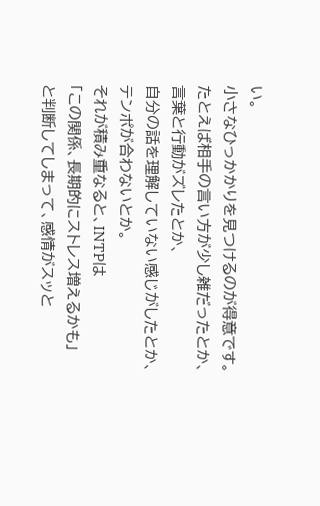い。
小さなひっかかりを見つけるのが得意です。
たとえば相手の言い方が少し雑だったとか、
言葉と行動がズレたとか、
自分の話を理解していない感じがしたとか、
テンポが合わないとか。
それが積み重なると、INTPは
「この関係、長期的にストレス増えるかも」
と判断してしまって、感情がスッと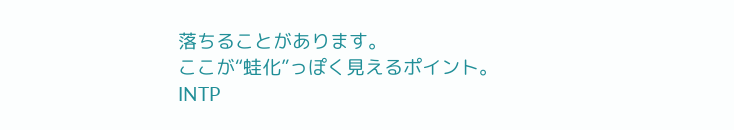落ちることがあります。
ここが“蛙化”っぽく見えるポイント。
INTP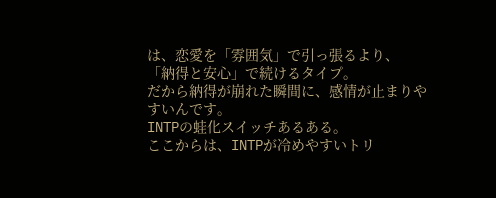は、恋愛を「雰囲気」で引っ張るより、
「納得と安心」で続けるタイプ。
だから納得が崩れた瞬間に、感情が止まりやすいんです。
INTPの蛙化スイッチあるある。
ここからは、INTPが冷めやすいトリ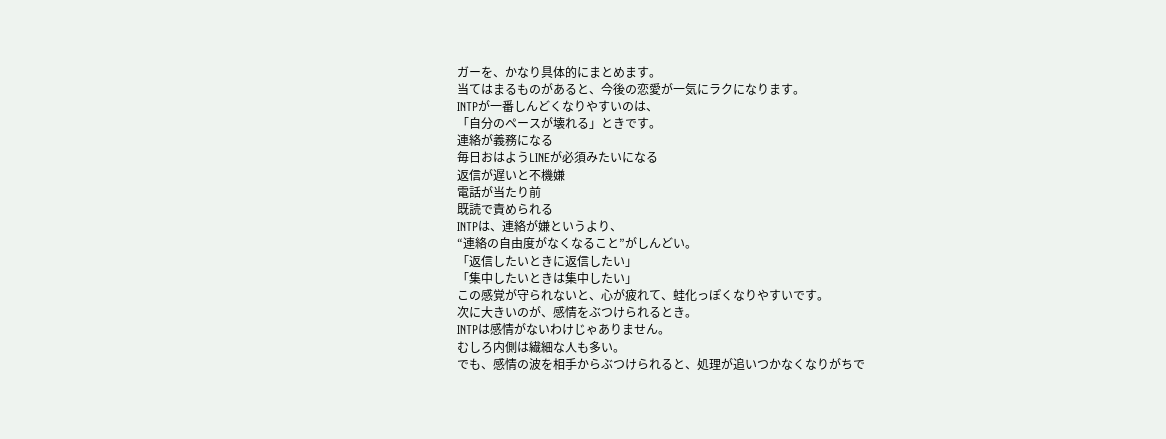ガーを、かなり具体的にまとめます。
当てはまるものがあると、今後の恋愛が一気にラクになります。
INTPが一番しんどくなりやすいのは、
「自分のペースが壊れる」ときです。
連絡が義務になる
毎日おはようLINEが必須みたいになる
返信が遅いと不機嫌
電話が当たり前
既読で責められる
INTPは、連絡が嫌というより、
“連絡の自由度がなくなること”がしんどい。
「返信したいときに返信したい」
「集中したいときは集中したい」
この感覚が守られないと、心が疲れて、蛙化っぽくなりやすいです。
次に大きいのが、感情をぶつけられるとき。
INTPは感情がないわけじゃありません。
むしろ内側は繊細な人も多い。
でも、感情の波を相手からぶつけられると、処理が追いつかなくなりがちで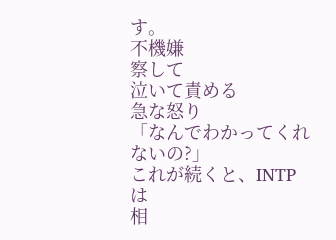す。
不機嫌
察して
泣いて責める
急な怒り
「なんでわかってくれないの?」
これが続くと、INTPは
相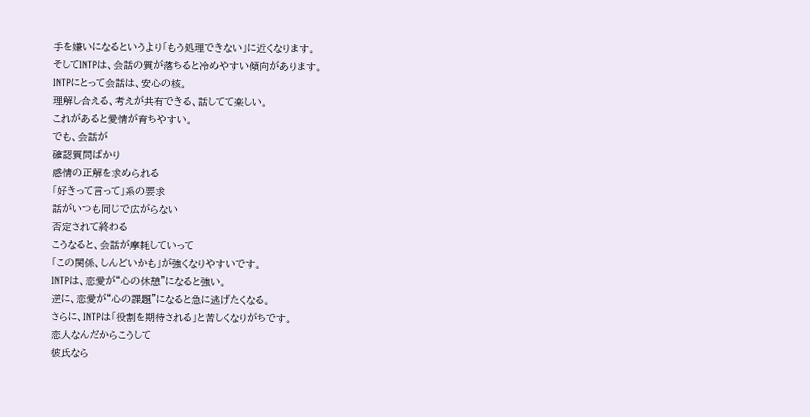手を嫌いになるというより「もう処理できない」に近くなります。
そしてINTPは、会話の質が落ちると冷めやすい傾向があります。
INTPにとって会話は、安心の核。
理解し合える、考えが共有できる、話してて楽しい。
これがあると愛情が育ちやすい。
でも、会話が
確認質問ばかり
感情の正解を求められる
「好きって言って」系の要求
話がいつも同じで広がらない
否定されて終わる
こうなると、会話が摩耗していって
「この関係、しんどいかも」が強くなりやすいです。
INTPは、恋愛が“心の休憩”になると強い。
逆に、恋愛が“心の課題”になると急に逃げたくなる。
さらに、INTPは「役割を期待される」と苦しくなりがちです。
恋人なんだからこうして
彼氏なら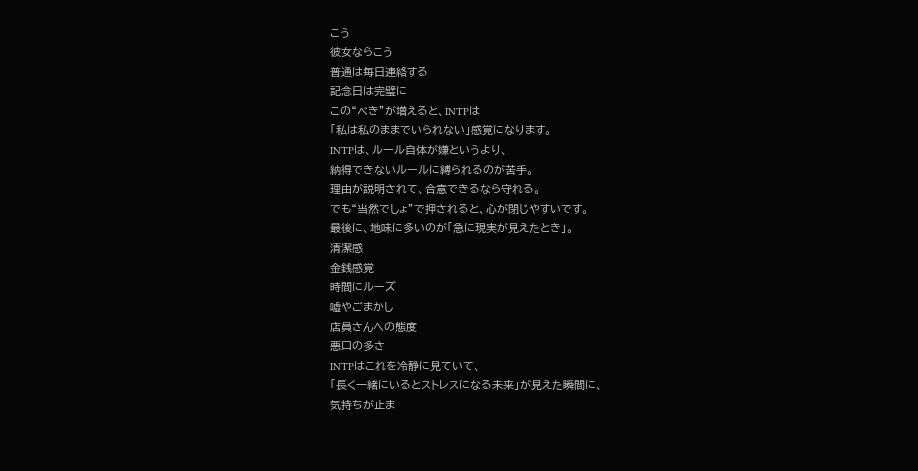こう
彼女ならこう
普通は毎日連絡する
記念日は完璧に
この“べき”が増えると、INTPは
「私は私のままでいられない」感覚になります。
INTPは、ルール自体が嫌というより、
納得できないルールに縛られるのが苦手。
理由が説明されて、合意できるなら守れる。
でも“当然でしょ”で押されると、心が閉じやすいです。
最後に、地味に多いのが「急に現実が見えたとき」。
清潔感
金銭感覚
時間にルーズ
嘘やごまかし
店員さんへの態度
悪口の多さ
INTPはこれを冷静に見ていて、
「長く一緒にいるとストレスになる未来」が見えた瞬間に、
気持ちが止ま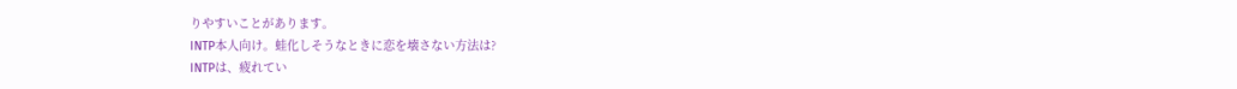りやすいことがあります。
INTP本人向け。蛙化しそうなときに恋を壊さない方法は?
INTPは、疲れてい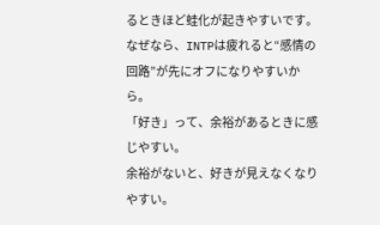るときほど蛙化が起きやすいです。
なぜなら、INTPは疲れると“感情の回路”が先にオフになりやすいから。
「好き」って、余裕があるときに感じやすい。
余裕がないと、好きが見えなくなりやすい。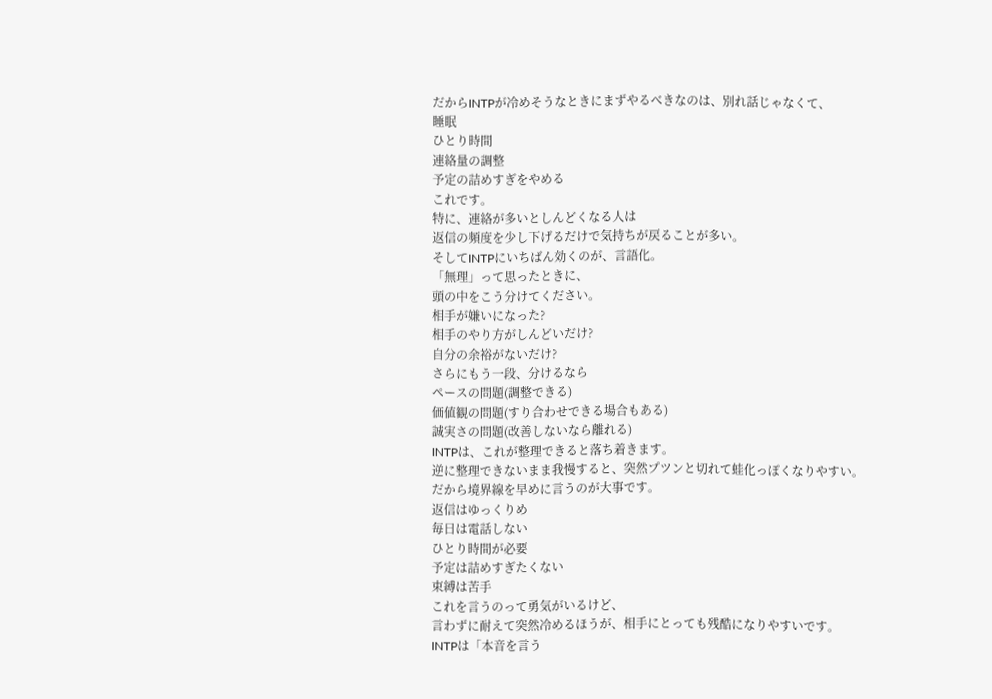だからINTPが冷めそうなときにまずやるべきなのは、別れ話じゃなくて、
睡眠
ひとり時間
連絡量の調整
予定の詰めすぎをやめる
これです。
特に、連絡が多いとしんどくなる人は
返信の頻度を少し下げるだけで気持ちが戻ることが多い。
そしてINTPにいちばん効くのが、言語化。
「無理」って思ったときに、
頭の中をこう分けてください。
相手が嫌いになった?
相手のやり方がしんどいだけ?
自分の余裕がないだけ?
さらにもう一段、分けるなら
ペースの問題(調整できる)
価値観の問題(すり合わせできる場合もある)
誠実さの問題(改善しないなら離れる)
INTPは、これが整理できると落ち着きます。
逆に整理できないまま我慢すると、突然プツンと切れて蛙化っぽくなりやすい。
だから境界線を早めに言うのが大事です。
返信はゆっくりめ
毎日は電話しない
ひとり時間が必要
予定は詰めすぎたくない
束縛は苦手
これを言うのって勇気がいるけど、
言わずに耐えて突然冷めるほうが、相手にとっても残酷になりやすいです。
INTPは「本音を言う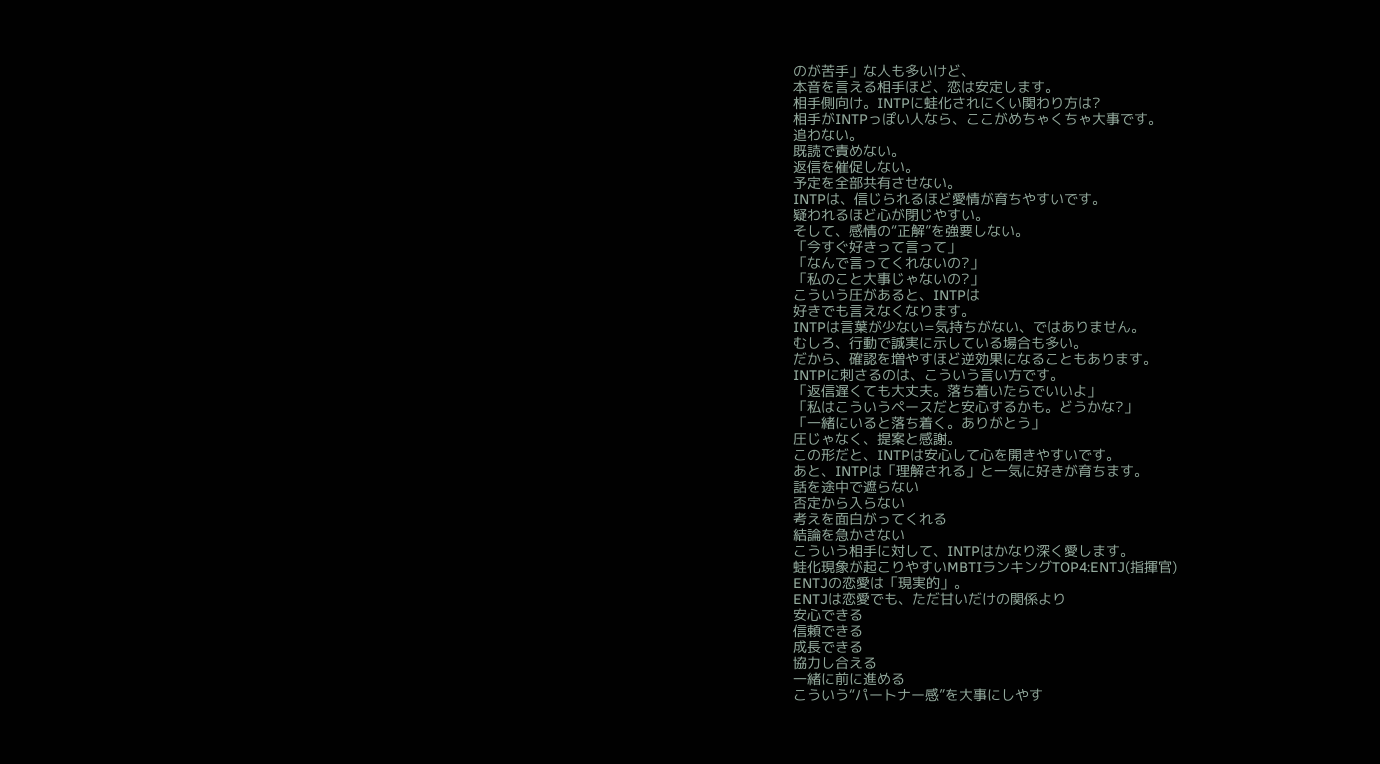のが苦手」な人も多いけど、
本音を言える相手ほど、恋は安定します。
相手側向け。INTPに蛙化されにくい関わり方は?
相手がINTPっぽい人なら、ここがめちゃくちゃ大事です。
追わない。
既読で責めない。
返信を催促しない。
予定を全部共有させない。
INTPは、信じられるほど愛情が育ちやすいです。
疑われるほど心が閉じやすい。
そして、感情の“正解”を強要しない。
「今すぐ好きって言って」
「なんで言ってくれないの?」
「私のこと大事じゃないの?」
こういう圧があると、INTPは
好きでも言えなくなります。
INTPは言葉が少ない=気持ちがない、ではありません。
むしろ、行動で誠実に示している場合も多い。
だから、確認を増やすほど逆効果になることもあります。
INTPに刺さるのは、こういう言い方です。
「返信遅くても大丈夫。落ち着いたらでいいよ」
「私はこういうペースだと安心するかも。どうかな?」
「一緒にいると落ち着く。ありがとう」
圧じゃなく、提案と感謝。
この形だと、INTPは安心して心を開きやすいです。
あと、INTPは「理解される」と一気に好きが育ちます。
話を途中で遮らない
否定から入らない
考えを面白がってくれる
結論を急かさない
こういう相手に対して、INTPはかなり深く愛します。
蛙化現象が起こりやすいMBTIランキングTOP4:ENTJ(指揮官)
ENTJの恋愛は「現実的」。
ENTJは恋愛でも、ただ甘いだけの関係より
安心できる
信頼できる
成長できる
協力し合える
一緒に前に進める
こういう“パートナー感”を大事にしやす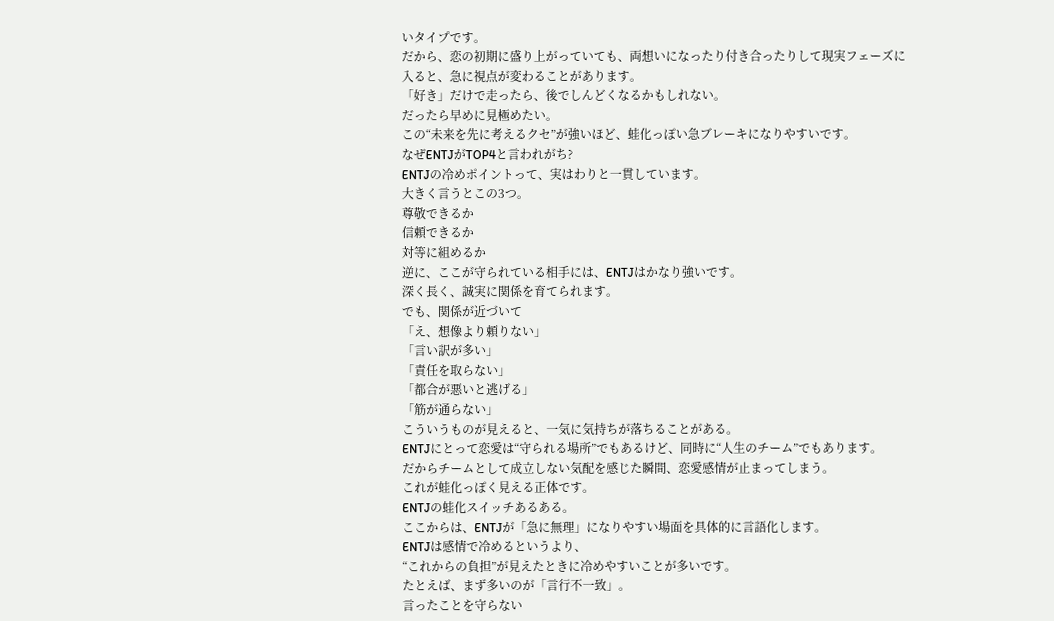いタイプです。
だから、恋の初期に盛り上がっていても、両想いになったり付き合ったりして現実フェーズに入ると、急に視点が変わることがあります。
「好き」だけで走ったら、後でしんどくなるかもしれない。
だったら早めに見極めたい。
この“未来を先に考えるクセ”が強いほど、蛙化っぽい急ブレーキになりやすいです。
なぜENTJがTOP4と言われがち?
ENTJの冷めポイントって、実はわりと一貫しています。
大きく言うとこの3つ。
尊敬できるか
信頼できるか
対等に組めるか
逆に、ここが守られている相手には、ENTJはかなり強いです。
深く長く、誠実に関係を育てられます。
でも、関係が近づいて
「え、想像より頼りない」
「言い訳が多い」
「責任を取らない」
「都合が悪いと逃げる」
「筋が通らない」
こういうものが見えると、一気に気持ちが落ちることがある。
ENTJにとって恋愛は“守られる場所”でもあるけど、同時に“人生のチーム”でもあります。
だからチームとして成立しない気配を感じた瞬間、恋愛感情が止まってしまう。
これが蛙化っぽく見える正体です。
ENTJの蛙化スイッチあるある。
ここからは、ENTJが「急に無理」になりやすい場面を具体的に言語化します。
ENTJは感情で冷めるというより、
“これからの負担”が見えたときに冷めやすいことが多いです。
たとえば、まず多いのが「言行不一致」。
言ったことを守らない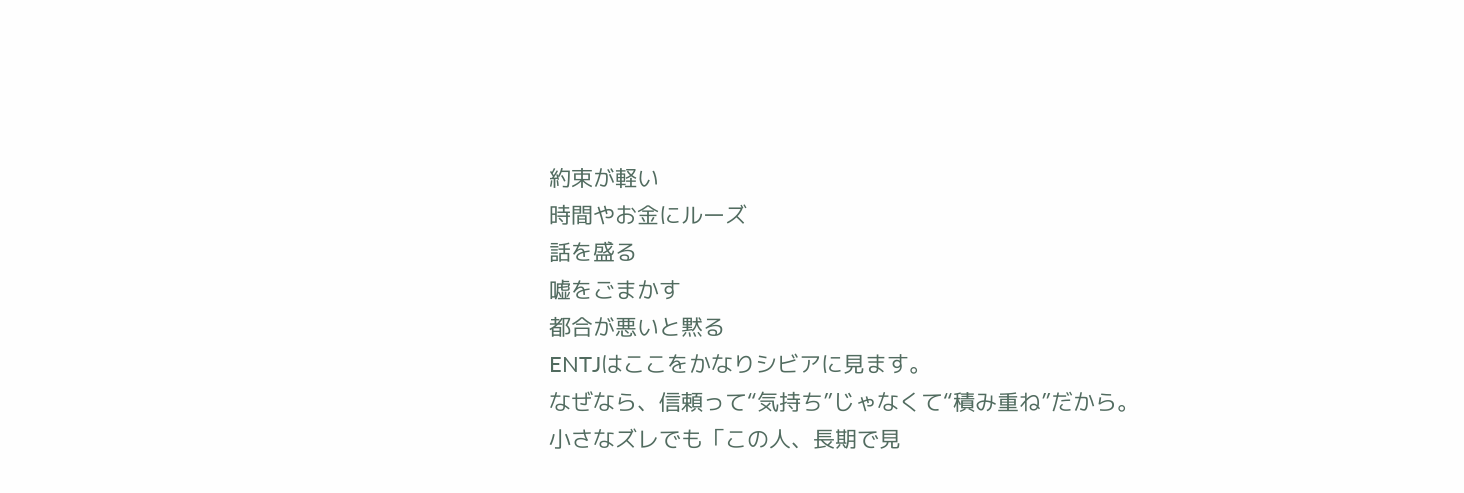約束が軽い
時間やお金にルーズ
話を盛る
嘘をごまかす
都合が悪いと黙る
ENTJはここをかなりシビアに見ます。
なぜなら、信頼って“気持ち”じゃなくて“積み重ね”だから。
小さなズレでも「この人、長期で見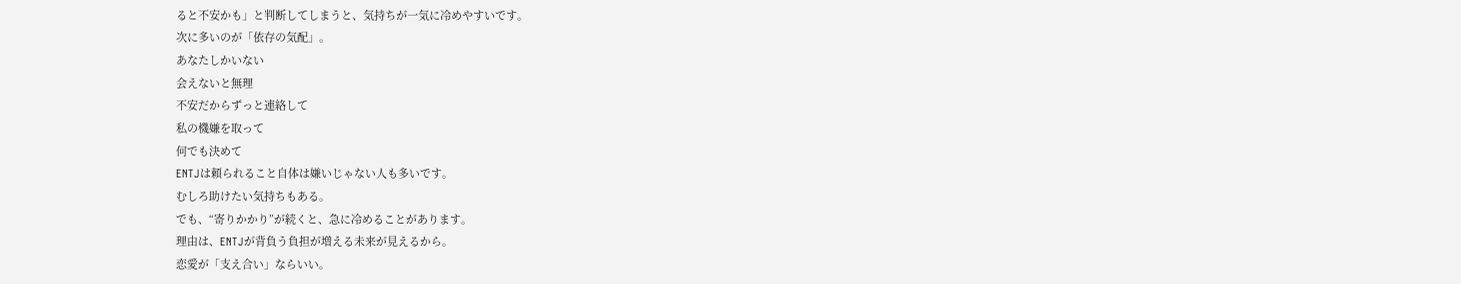ると不安かも」と判断してしまうと、気持ちが一気に冷めやすいです。
次に多いのが「依存の気配」。
あなたしかいない
会えないと無理
不安だからずっと連絡して
私の機嫌を取って
何でも決めて
ENTJは頼られること自体は嫌いじゃない人も多いです。
むしろ助けたい気持ちもある。
でも、“寄りかかり”が続くと、急に冷めることがあります。
理由は、ENTJが背負う負担が増える未来が見えるから。
恋愛が「支え合い」ならいい。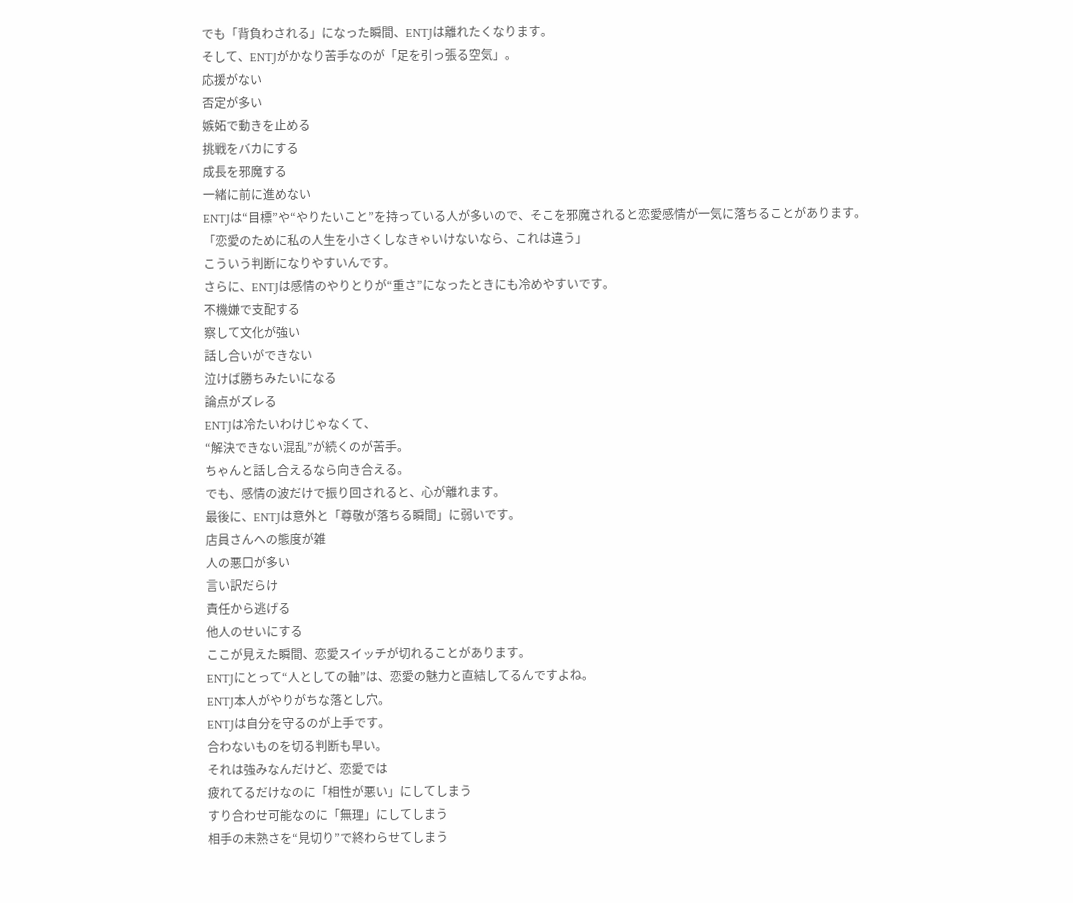でも「背負わされる」になった瞬間、ENTJは離れたくなります。
そして、ENTJがかなり苦手なのが「足を引っ張る空気」。
応援がない
否定が多い
嫉妬で動きを止める
挑戦をバカにする
成長を邪魔する
一緒に前に進めない
ENTJは“目標”や“やりたいこと”を持っている人が多いので、そこを邪魔されると恋愛感情が一気に落ちることがあります。
「恋愛のために私の人生を小さくしなきゃいけないなら、これは違う」
こういう判断になりやすいんです。
さらに、ENTJは感情のやりとりが“重さ”になったときにも冷めやすいです。
不機嫌で支配する
察して文化が強い
話し合いができない
泣けば勝ちみたいになる
論点がズレる
ENTJは冷たいわけじゃなくて、
“解決できない混乱”が続くのが苦手。
ちゃんと話し合えるなら向き合える。
でも、感情の波だけで振り回されると、心が離れます。
最後に、ENTJは意外と「尊敬が落ちる瞬間」に弱いです。
店員さんへの態度が雑
人の悪口が多い
言い訳だらけ
責任から逃げる
他人のせいにする
ここが見えた瞬間、恋愛スイッチが切れることがあります。
ENTJにとって“人としての軸”は、恋愛の魅力と直結してるんですよね。
ENTJ本人がやりがちな落とし穴。
ENTJは自分を守るのが上手です。
合わないものを切る判断も早い。
それは強みなんだけど、恋愛では
疲れてるだけなのに「相性が悪い」にしてしまう
すり合わせ可能なのに「無理」にしてしまう
相手の未熟さを“見切り”で終わらせてしまう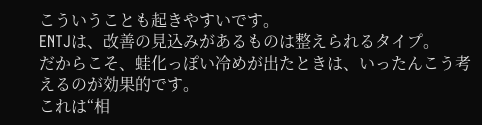こういうことも起きやすいです。
ENTJは、改善の見込みがあるものは整えられるタイプ。
だからこそ、蛙化っぽい冷めが出たときは、いったんこう考えるのが効果的です。
これは“相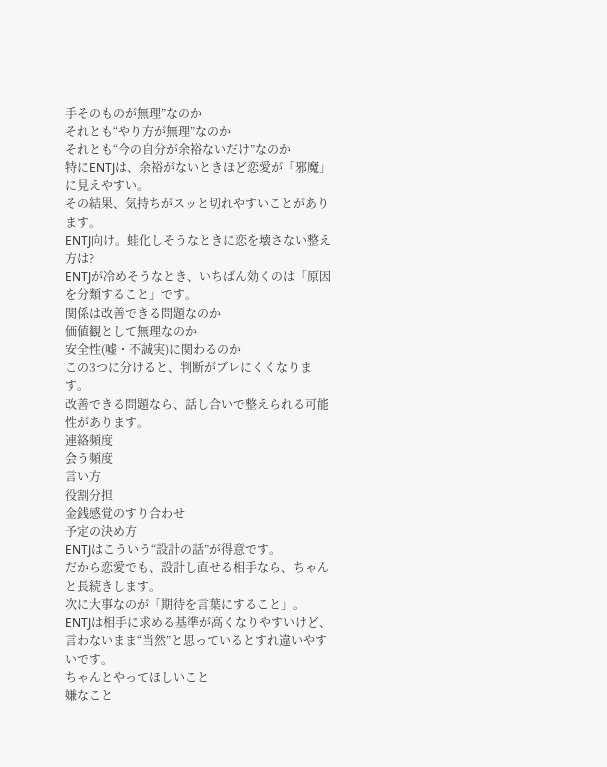手そのものが無理”なのか
それとも“やり方が無理”なのか
それとも“今の自分が余裕ないだけ”なのか
特にENTJは、余裕がないときほど恋愛が「邪魔」に見えやすい。
その結果、気持ちがスッと切れやすいことがあります。
ENTJ向け。蛙化しそうなときに恋を壊さない整え方は?
ENTJが冷めそうなとき、いちばん効くのは「原因を分類すること」です。
関係は改善できる問題なのか
価値観として無理なのか
安全性(嘘・不誠実)に関わるのか
この3つに分けると、判断がブレにくくなります。
改善できる問題なら、話し合いで整えられる可能性があります。
連絡頻度
会う頻度
言い方
役割分担
金銭感覚のすり合わせ
予定の決め方
ENTJはこういう“設計の話”が得意です。
だから恋愛でも、設計し直せる相手なら、ちゃんと長続きします。
次に大事なのが「期待を言葉にすること」。
ENTJは相手に求める基準が高くなりやすいけど、言わないまま“当然”と思っているとすれ違いやすいです。
ちゃんとやってほしいこと
嫌なこと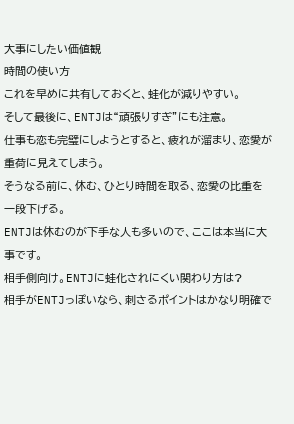大事にしたい価値観
時間の使い方
これを早めに共有しておくと、蛙化が減りやすい。
そして最後に、ENTJは“頑張りすぎ”にも注意。
仕事も恋も完璧にしようとすると、疲れが溜まり、恋愛が重荷に見えてしまう。
そうなる前に、休む、ひとり時間を取る、恋愛の比重を一段下げる。
ENTJは休むのが下手な人も多いので、ここは本当に大事です。
相手側向け。ENTJに蛙化されにくい関わり方は?
相手がENTJっぽいなら、刺さるポイントはかなり明確で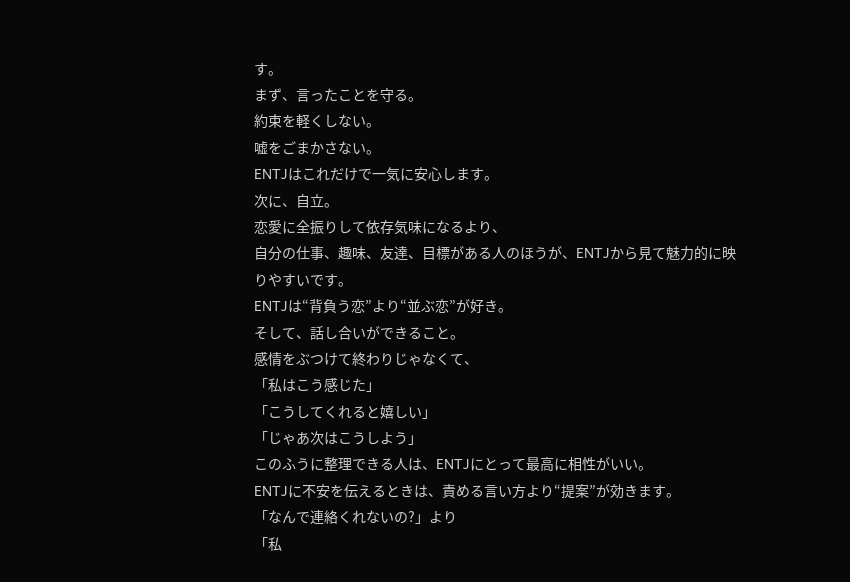す。
まず、言ったことを守る。
約束を軽くしない。
嘘をごまかさない。
ENTJはこれだけで一気に安心します。
次に、自立。
恋愛に全振りして依存気味になるより、
自分の仕事、趣味、友達、目標がある人のほうが、ENTJから見て魅力的に映りやすいです。
ENTJは“背負う恋”より“並ぶ恋”が好き。
そして、話し合いができること。
感情をぶつけて終わりじゃなくて、
「私はこう感じた」
「こうしてくれると嬉しい」
「じゃあ次はこうしよう」
このふうに整理できる人は、ENTJにとって最高に相性がいい。
ENTJに不安を伝えるときは、責める言い方より“提案”が効きます。
「なんで連絡くれないの?」より
「私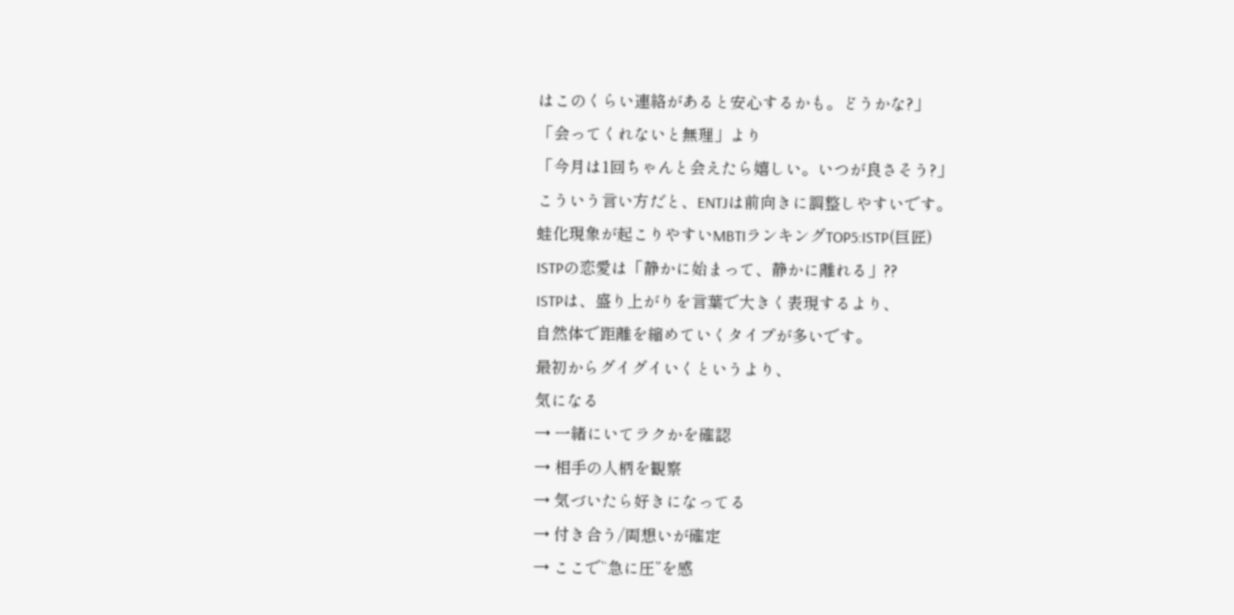はこのくらい連絡があると安心するかも。どうかな?」
「会ってくれないと無理」より
「今月は1回ちゃんと会えたら嬉しい。いつが良さそう?」
こういう言い方だと、ENTJは前向きに調整しやすいです。
蛙化現象が起こりやすいMBTIランキングTOP5:ISTP(巨匠)
ISTPの恋愛は「静かに始まって、静かに離れる」??
ISTPは、盛り上がりを言葉で大きく表現するより、
自然体で距離を縮めていくタイプが多いです。
最初からグイグイいくというより、
気になる
→ 一緒にいてラクかを確認
→ 相手の人柄を観察
→ 気づいたら好きになってる
→ 付き合う/両想いが確定
→ ここで“急に圧”を感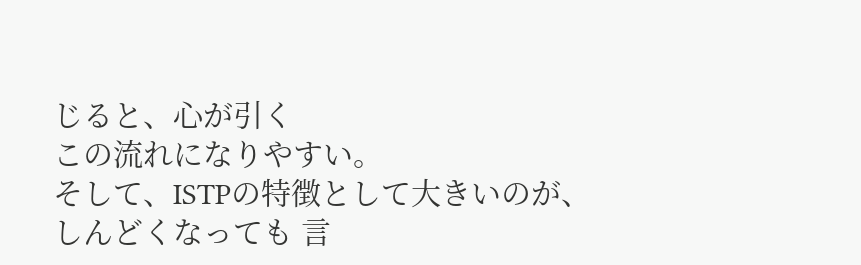じると、心が引く
この流れになりやすい。
そして、ISTPの特徴として大きいのが、
しんどくなっても 言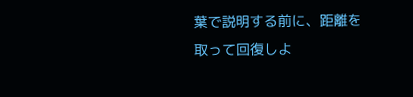葉で説明する前に、距離を取って回復しよ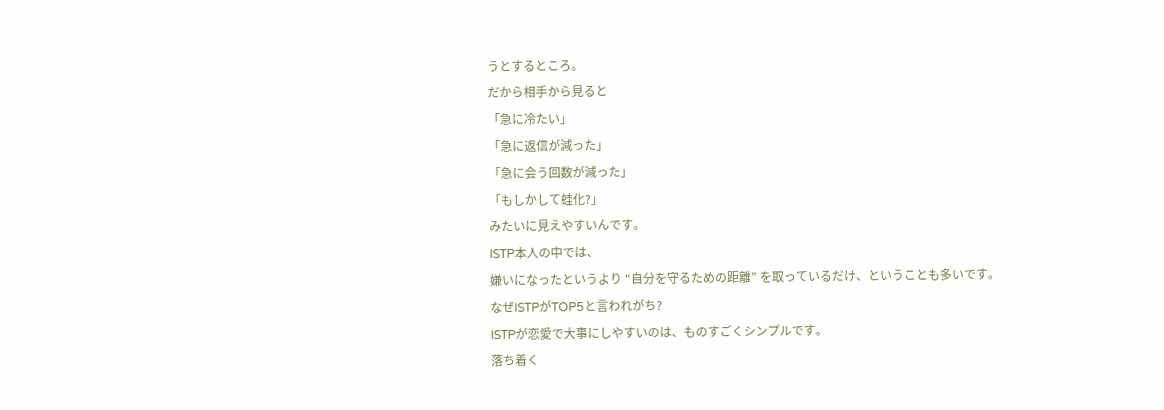うとするところ。
だから相手から見ると
「急に冷たい」
「急に返信が減った」
「急に会う回数が減った」
「もしかして蛙化?」
みたいに見えやすいんです。
ISTP本人の中では、
嫌いになったというより “自分を守るための距離” を取っているだけ、ということも多いです。
なぜISTPがTOP5と言われがち?
ISTPが恋愛で大事にしやすいのは、ものすごくシンプルです。
落ち着く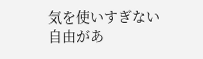気を使いすぎない
自由があ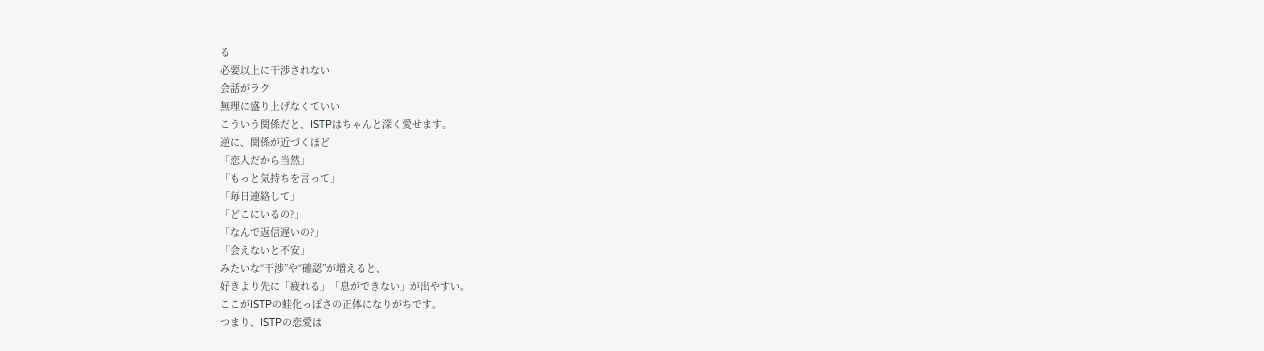る
必要以上に干渉されない
会話がラク
無理に盛り上げなくていい
こういう関係だと、ISTPはちゃんと深く愛せます。
逆に、関係が近づくほど
「恋人だから当然」
「もっと気持ちを言って」
「毎日連絡して」
「どこにいるの?」
「なんで返信遅いの?」
「会えないと不安」
みたいな“干渉”や“確認”が増えると、
好きより先に「疲れる」「息ができない」が出やすい。
ここがISTPの蛙化っぽさの正体になりがちです。
つまり、ISTPの恋愛は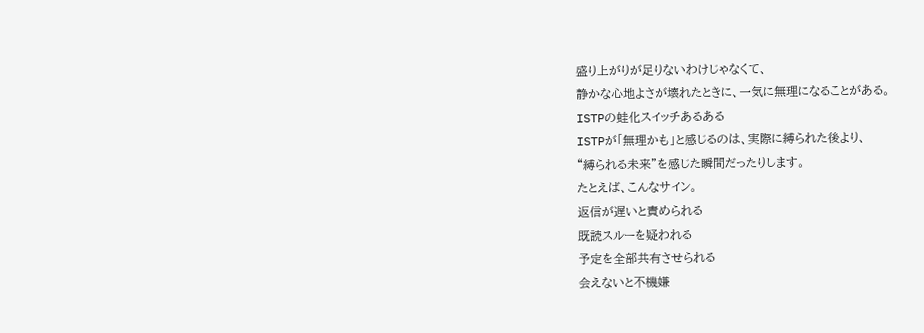盛り上がりが足りないわけじゃなくて、
静かな心地よさが壊れたときに、一気に無理になることがある。
ISTPの蛙化スイッチあるある
ISTPが「無理かも」と感じるのは、実際に縛られた後より、
“縛られる未来”を感じた瞬間だったりします。
たとえば、こんなサイン。
返信が遅いと責められる
既読スルーを疑われる
予定を全部共有させられる
会えないと不機嫌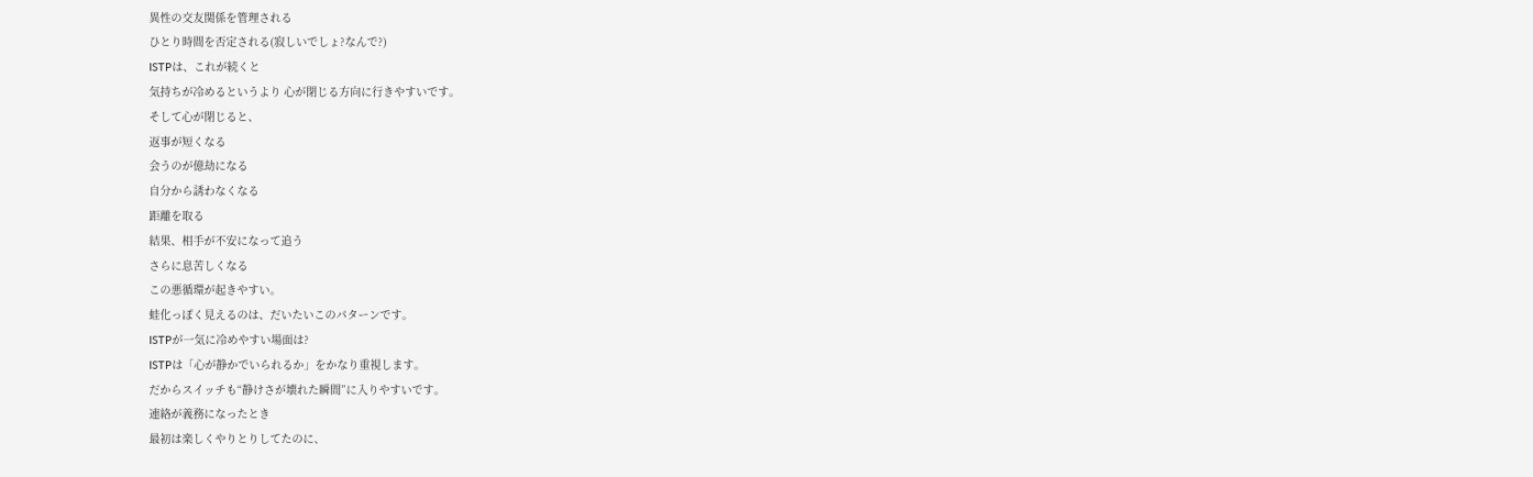異性の交友関係を管理される
ひとり時間を否定される(寂しいでしょ?なんで?)
ISTPは、これが続くと
気持ちが冷めるというより 心が閉じる方向に行きやすいです。
そして心が閉じると、
返事が短くなる
会うのが億劫になる
自分から誘わなくなる
距離を取る
結果、相手が不安になって追う
さらに息苦しくなる
この悪循環が起きやすい。
蛙化っぽく見えるのは、だいたいこのパターンです。
ISTPが一気に冷めやすい場面は?
ISTPは「心が静かでいられるか」をかなり重視します。
だからスイッチも“静けさが壊れた瞬間”に入りやすいです。
連絡が義務になったとき
最初は楽しくやりとりしてたのに、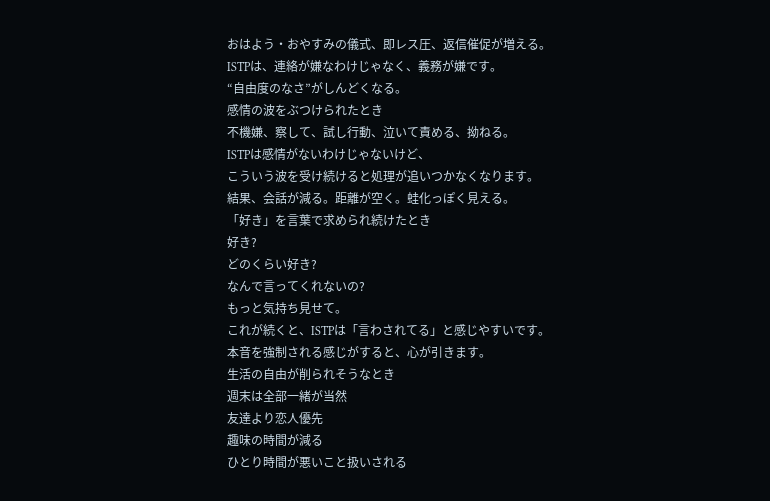おはよう・おやすみの儀式、即レス圧、返信催促が増える。
ISTPは、連絡が嫌なわけじゃなく、義務が嫌です。
“自由度のなさ”がしんどくなる。
感情の波をぶつけられたとき
不機嫌、察して、試し行動、泣いて責める、拗ねる。
ISTPは感情がないわけじゃないけど、
こういう波を受け続けると処理が追いつかなくなります。
結果、会話が減る。距離が空く。蛙化っぽく見える。
「好き」を言葉で求められ続けたとき
好き?
どのくらい好き?
なんで言ってくれないの?
もっと気持ち見せて。
これが続くと、ISTPは「言わされてる」と感じやすいです。
本音を強制される感じがすると、心が引きます。
生活の自由が削られそうなとき
週末は全部一緒が当然
友達より恋人優先
趣味の時間が減る
ひとり時間が悪いこと扱いされる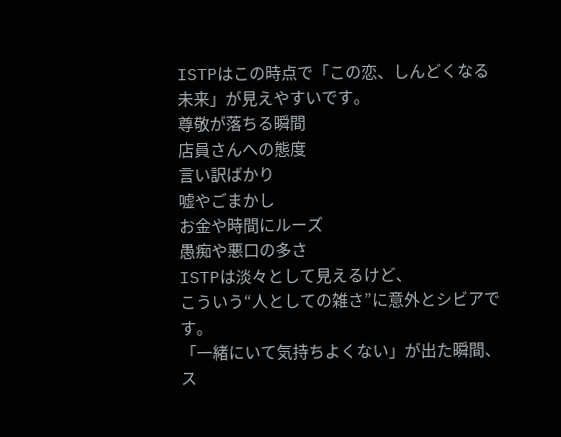ISTPはこの時点で「この恋、しんどくなる未来」が見えやすいです。
尊敬が落ちる瞬間
店員さんへの態度
言い訳ばかり
嘘やごまかし
お金や時間にルーズ
愚痴や悪口の多さ
ISTPは淡々として見えるけど、
こういう“人としての雑さ”に意外とシビアです。
「一緒にいて気持ちよくない」が出た瞬間、ス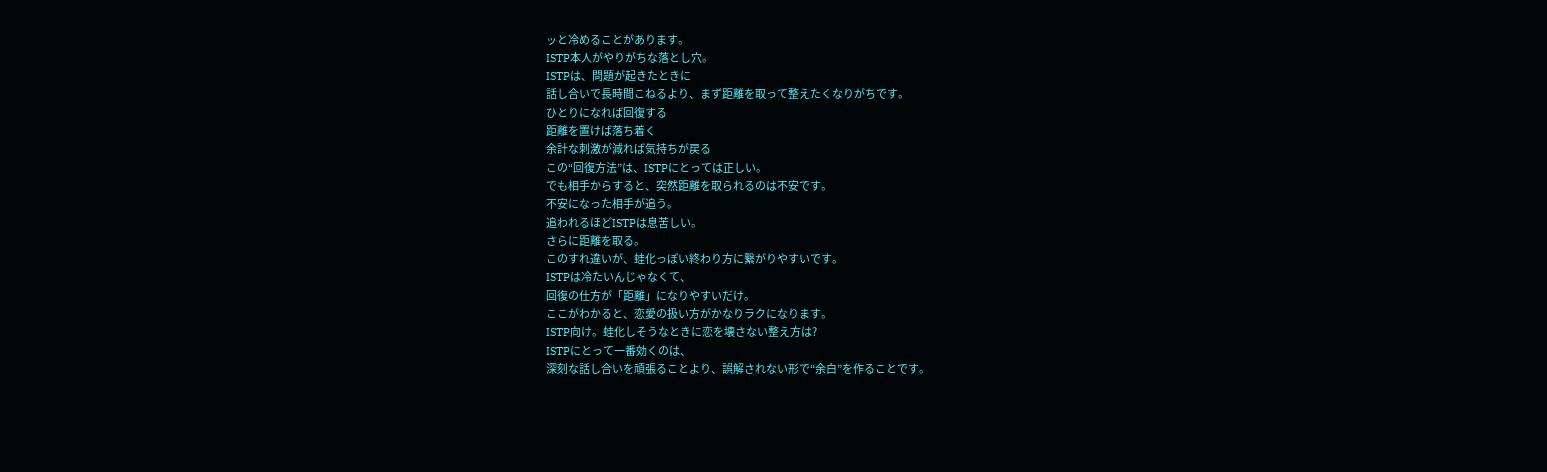ッと冷めることがあります。
ISTP本人がやりがちな落とし穴。
ISTPは、問題が起きたときに
話し合いで長時間こねるより、まず距離を取って整えたくなりがちです。
ひとりになれば回復する
距離を置けば落ち着く
余計な刺激が減れば気持ちが戻る
この“回復方法”は、ISTPにとっては正しい。
でも相手からすると、突然距離を取られるのは不安です。
不安になった相手が追う。
追われるほどISTPは息苦しい。
さらに距離を取る。
このすれ違いが、蛙化っぽい終わり方に繋がりやすいです。
ISTPは冷たいんじゃなくて、
回復の仕方が「距離」になりやすいだけ。
ここがわかると、恋愛の扱い方がかなりラクになります。
ISTP向け。蛙化しそうなときに恋を壊さない整え方は?
ISTPにとって一番効くのは、
深刻な話し合いを頑張ることより、誤解されない形で“余白”を作ることです。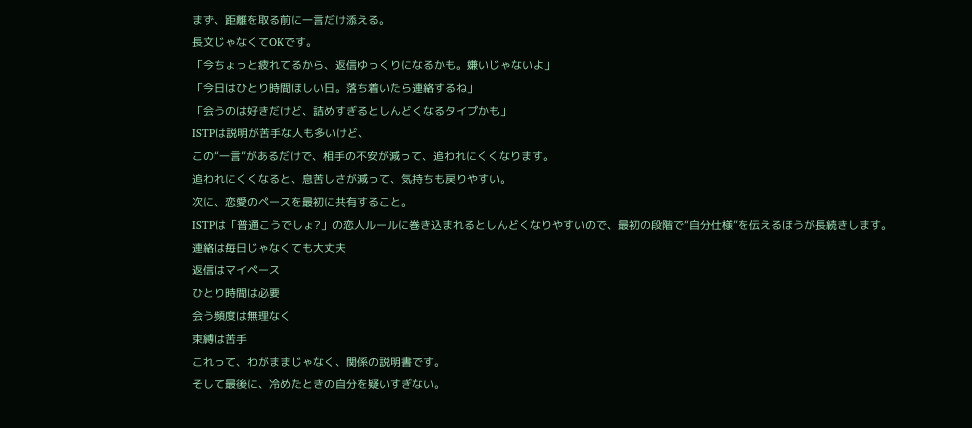まず、距離を取る前に一言だけ添える。
長文じゃなくてOKです。
「今ちょっと疲れてるから、返信ゆっくりになるかも。嫌いじゃないよ」
「今日はひとり時間ほしい日。落ち着いたら連絡するね」
「会うのは好きだけど、詰めすぎるとしんどくなるタイプかも」
ISTPは説明が苦手な人も多いけど、
この“一言”があるだけで、相手の不安が減って、追われにくくなります。
追われにくくなると、息苦しさが減って、気持ちも戻りやすい。
次に、恋愛のペースを最初に共有すること。
ISTPは「普通こうでしょ?」の恋人ルールに巻き込まれるとしんどくなりやすいので、最初の段階で“自分仕様”を伝えるほうが長続きします。
連絡は毎日じゃなくても大丈夫
返信はマイペース
ひとり時間は必要
会う頻度は無理なく
束縛は苦手
これって、わがままじゃなく、関係の説明書です。
そして最後に、冷めたときの自分を疑いすぎない。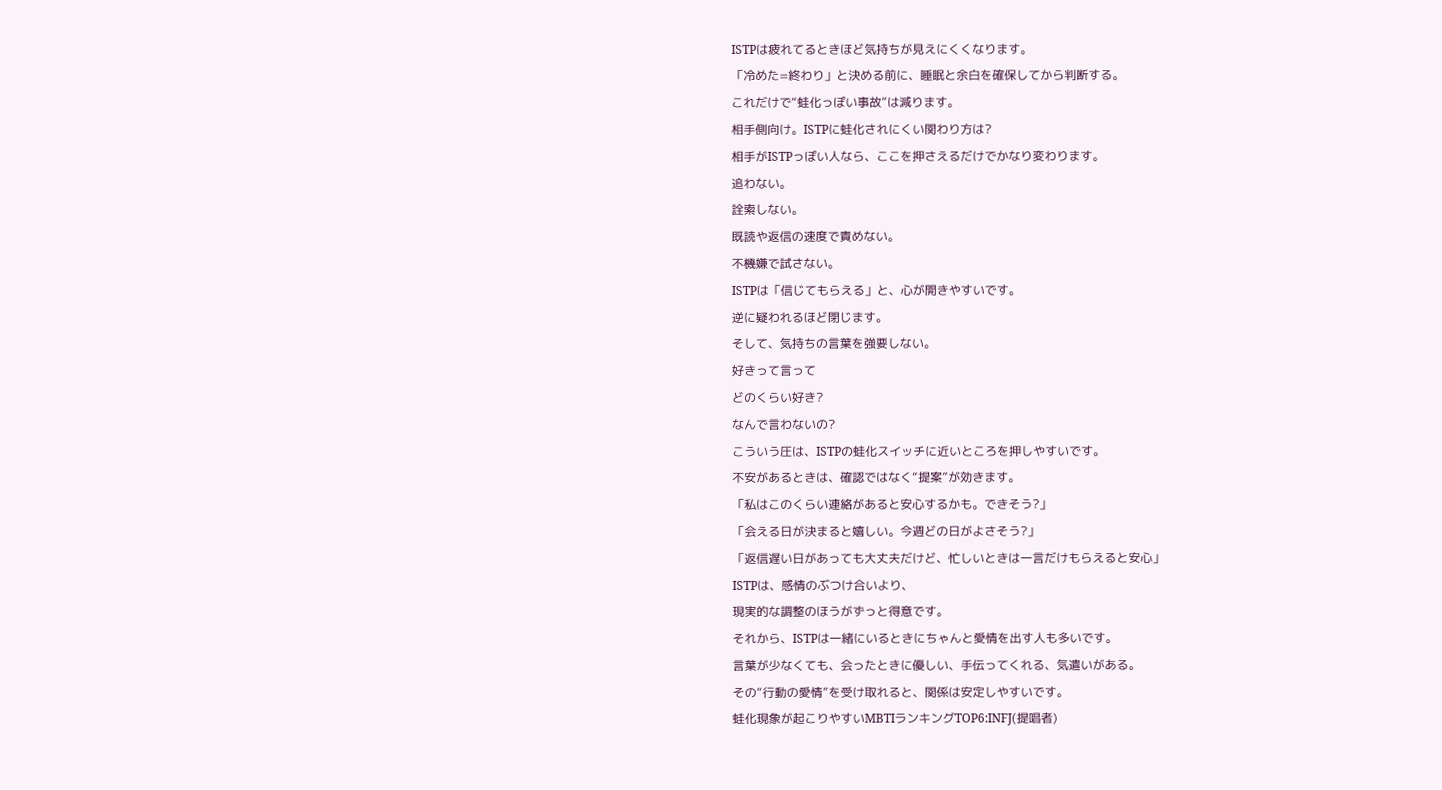ISTPは疲れてるときほど気持ちが見えにくくなります。
「冷めた=終わり」と決める前に、睡眠と余白を確保してから判断する。
これだけで“蛙化っぽい事故”は減ります。
相手側向け。ISTPに蛙化されにくい関わり方は?
相手がISTPっぽい人なら、ここを押さえるだけでかなり変わります。
追わない。
詮索しない。
既読や返信の速度で責めない。
不機嫌で試さない。
ISTPは「信じてもらえる」と、心が開きやすいです。
逆に疑われるほど閉じます。
そして、気持ちの言葉を強要しない。
好きって言って
どのくらい好き?
なんで言わないの?
こういう圧は、ISTPの蛙化スイッチに近いところを押しやすいです。
不安があるときは、確認ではなく“提案”が効きます。
「私はこのくらい連絡があると安心するかも。できそう?」
「会える日が決まると嬉しい。今週どの日がよさそう?」
「返信遅い日があっても大丈夫だけど、忙しいときは一言だけもらえると安心」
ISTPは、感情のぶつけ合いより、
現実的な調整のほうがずっと得意です。
それから、ISTPは一緒にいるときにちゃんと愛情を出す人も多いです。
言葉が少なくても、会ったときに優しい、手伝ってくれる、気遣いがある。
その“行動の愛情”を受け取れると、関係は安定しやすいです。
蛙化現象が起こりやすいMBTIランキングTOP6:INFJ(提唱者)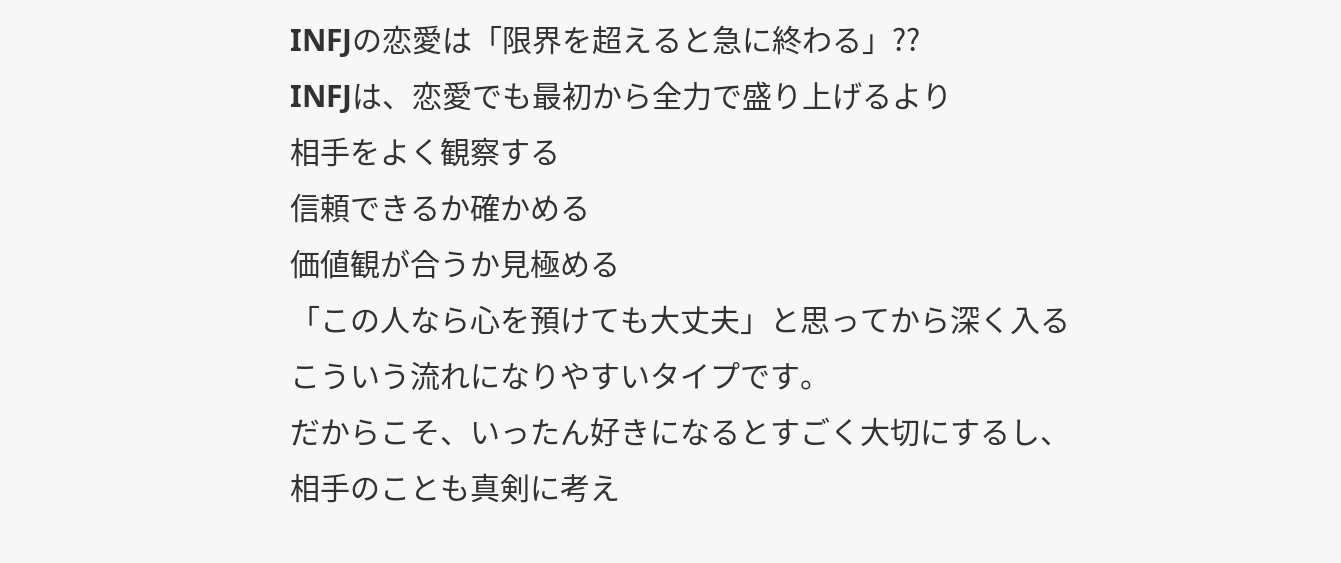INFJの恋愛は「限界を超えると急に終わる」??
INFJは、恋愛でも最初から全力で盛り上げるより
相手をよく観察する
信頼できるか確かめる
価値観が合うか見極める
「この人なら心を預けても大丈夫」と思ってから深く入る
こういう流れになりやすいタイプです。
だからこそ、いったん好きになるとすごく大切にするし、
相手のことも真剣に考え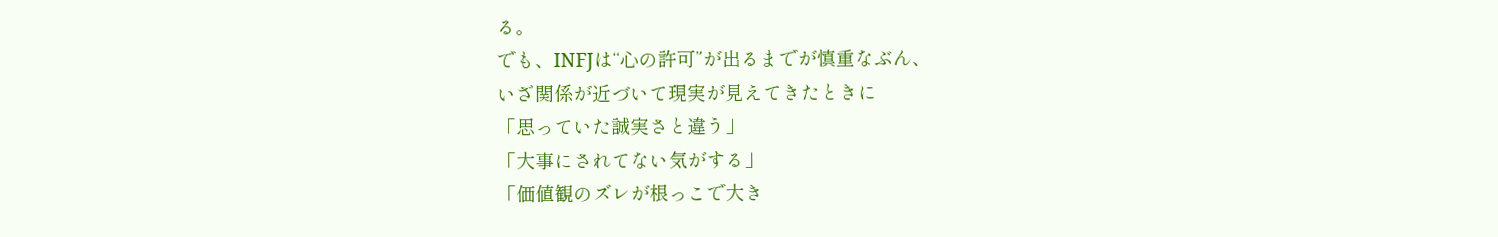る。
でも、INFJは“心の許可”が出るまでが慎重なぶん、
いざ関係が近づいて現実が見えてきたときに
「思っていた誠実さと違う」
「大事にされてない気がする」
「価値観のズレが根っこで大き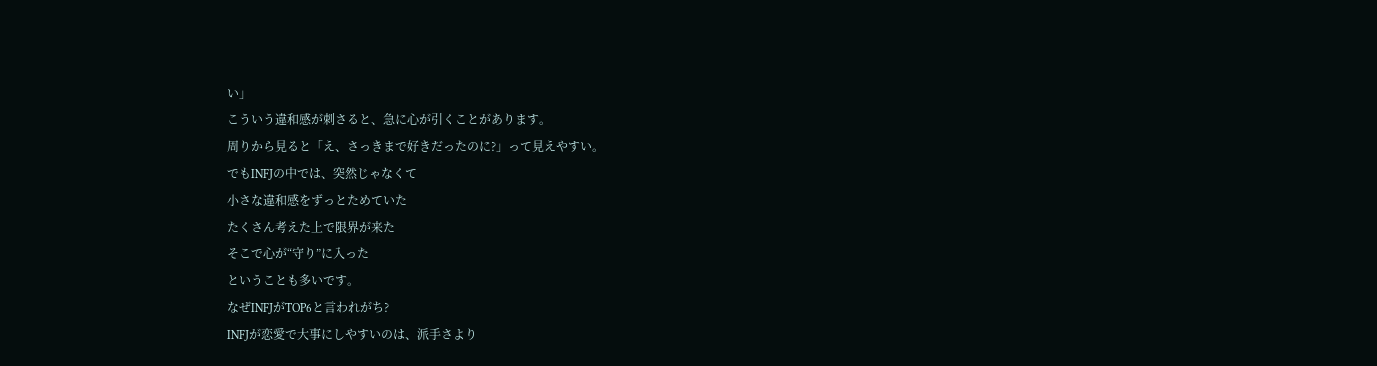い」
こういう違和感が刺さると、急に心が引くことがあります。
周りから見ると「え、さっきまで好きだったのに?」って見えやすい。
でもINFJの中では、突然じゃなくて
小さな違和感をずっとためていた
たくさん考えた上で限界が来た
そこで心が“守り”に入った
ということも多いです。
なぜINFJがTOP6と言われがち?
INFJが恋愛で大事にしやすいのは、派手さより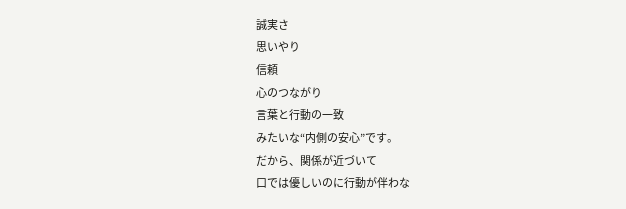誠実さ
思いやり
信頼
心のつながり
言葉と行動の一致
みたいな“内側の安心”です。
だから、関係が近づいて
口では優しいのに行動が伴わな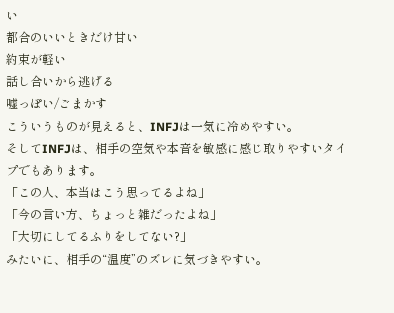い
都合のいいときだけ甘い
約束が軽い
話し合いから逃げる
嘘っぽい/ごまかす
こういうものが見えると、INFJは一気に冷めやすい。
そしてINFJは、相手の空気や本音を敏感に感じ取りやすいタイプでもあります。
「この人、本当はこう思ってるよね」
「今の言い方、ちょっと雑だったよね」
「大切にしてるふりをしてない?」
みたいに、相手の“温度”のズレに気づきやすい。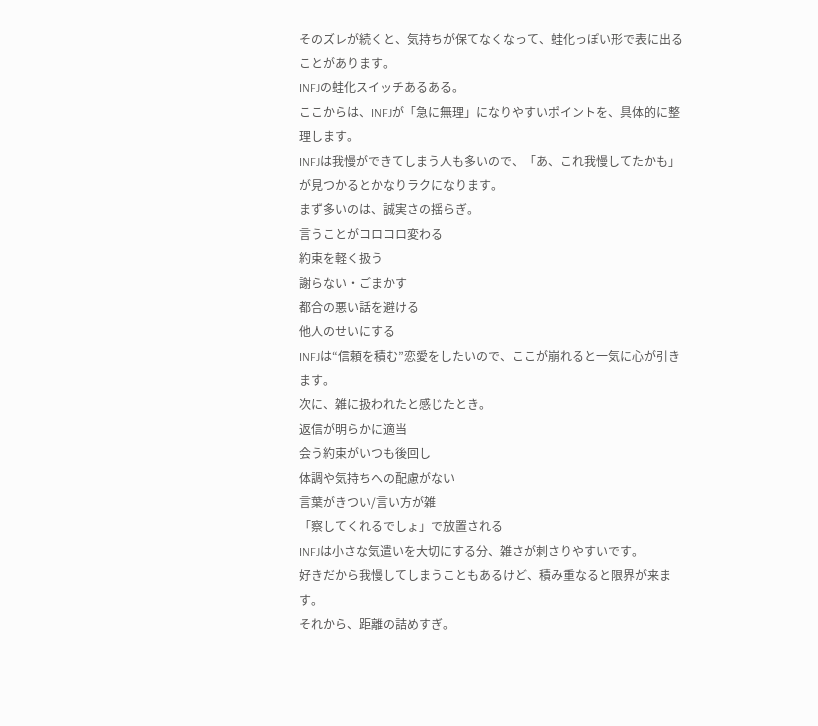そのズレが続くと、気持ちが保てなくなって、蛙化っぽい形で表に出ることがあります。
INFJの蛙化スイッチあるある。
ここからは、INFJが「急に無理」になりやすいポイントを、具体的に整理します。
INFJは我慢ができてしまう人も多いので、「あ、これ我慢してたかも」が見つかるとかなりラクになります。
まず多いのは、誠実さの揺らぎ。
言うことがコロコロ変わる
約束を軽く扱う
謝らない・ごまかす
都合の悪い話を避ける
他人のせいにする
INFJは“信頼を積む”恋愛をしたいので、ここが崩れると一気に心が引きます。
次に、雑に扱われたと感じたとき。
返信が明らかに適当
会う約束がいつも後回し
体調や気持ちへの配慮がない
言葉がきつい/言い方が雑
「察してくれるでしょ」で放置される
INFJは小さな気遣いを大切にする分、雑さが刺さりやすいです。
好きだから我慢してしまうこともあるけど、積み重なると限界が来ます。
それから、距離の詰めすぎ。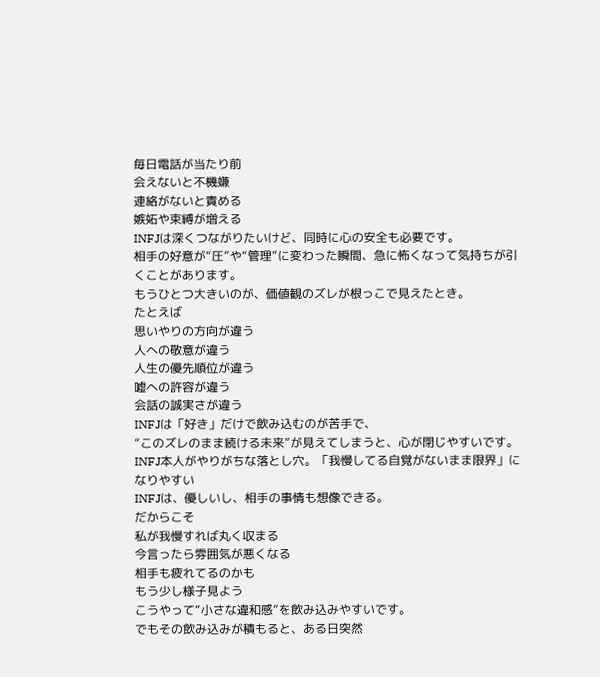毎日電話が当たり前
会えないと不機嫌
連絡がないと責める
嫉妬や束縛が増える
INFJは深くつながりたいけど、同時に心の安全も必要です。
相手の好意が“圧”や“管理”に変わった瞬間、急に怖くなって気持ちが引くことがあります。
もうひとつ大きいのが、価値観のズレが根っこで見えたとき。
たとえば
思いやりの方向が違う
人への敬意が違う
人生の優先順位が違う
嘘への許容が違う
会話の誠実さが違う
INFJは「好き」だけで飲み込むのが苦手で、
“このズレのまま続ける未来”が見えてしまうと、心が閉じやすいです。
INFJ本人がやりがちな落とし穴。「我慢してる自覚がないまま限界」になりやすい
INFJは、優しいし、相手の事情も想像できる。
だからこそ
私が我慢すれば丸く収まる
今言ったら雰囲気が悪くなる
相手も疲れてるのかも
もう少し様子見よう
こうやって“小さな違和感”を飲み込みやすいです。
でもその飲み込みが積もると、ある日突然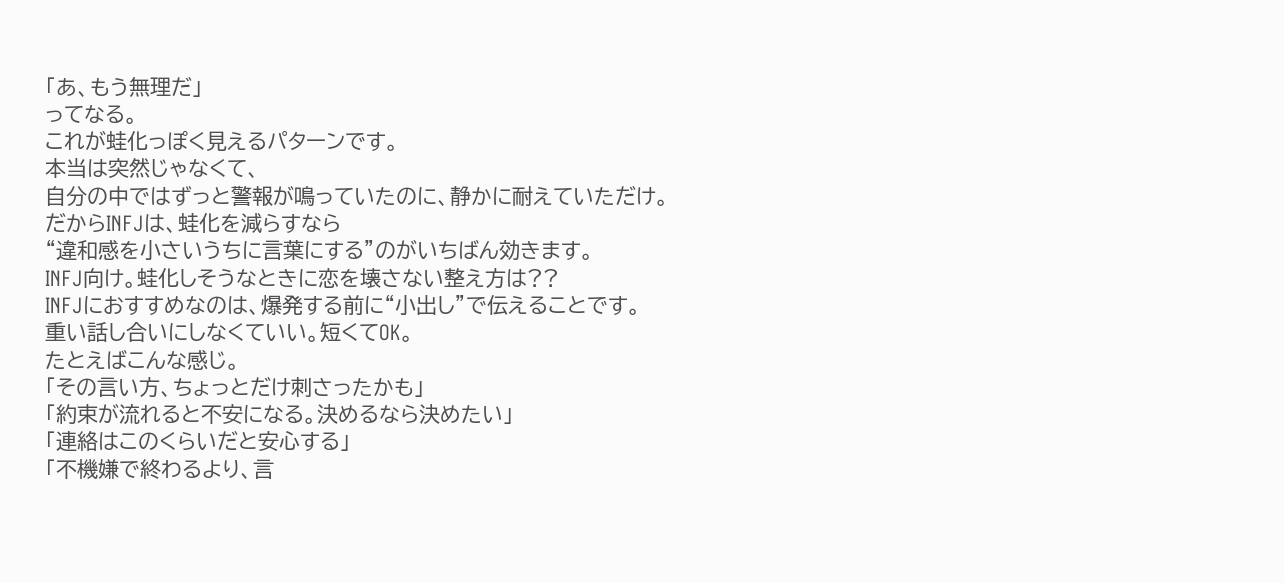「あ、もう無理だ」
ってなる。
これが蛙化っぽく見えるパターンです。
本当は突然じゃなくて、
自分の中ではずっと警報が鳴っていたのに、静かに耐えていただけ。
だからINFJは、蛙化を減らすなら
“違和感を小さいうちに言葉にする”のがいちばん効きます。
INFJ向け。蛙化しそうなときに恋を壊さない整え方は??
INFJにおすすめなのは、爆発する前に“小出し”で伝えることです。
重い話し合いにしなくていい。短くてOK。
たとえばこんな感じ。
「その言い方、ちょっとだけ刺さったかも」
「約束が流れると不安になる。決めるなら決めたい」
「連絡はこのくらいだと安心する」
「不機嫌で終わるより、言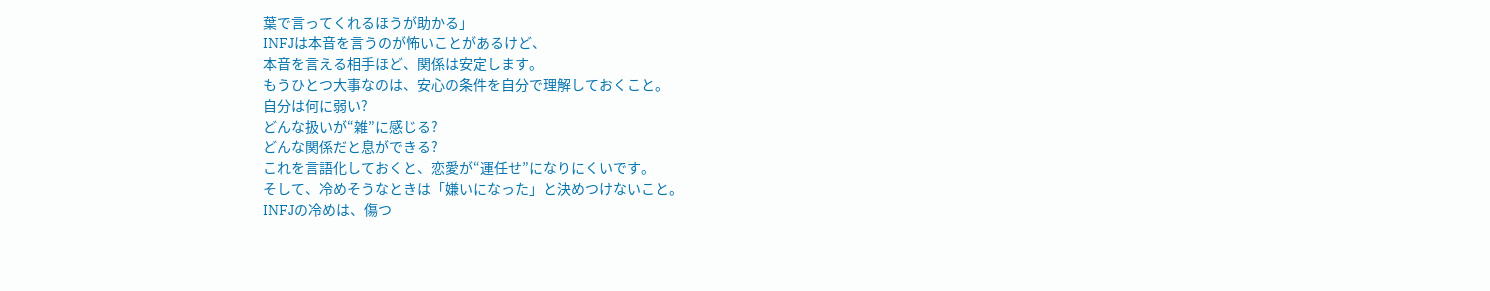葉で言ってくれるほうが助かる」
INFJは本音を言うのが怖いことがあるけど、
本音を言える相手ほど、関係は安定します。
もうひとつ大事なのは、安心の条件を自分で理解しておくこと。
自分は何に弱い?
どんな扱いが“雑”に感じる?
どんな関係だと息ができる?
これを言語化しておくと、恋愛が“運任せ”になりにくいです。
そして、冷めそうなときは「嫌いになった」と決めつけないこと。
INFJの冷めは、傷つ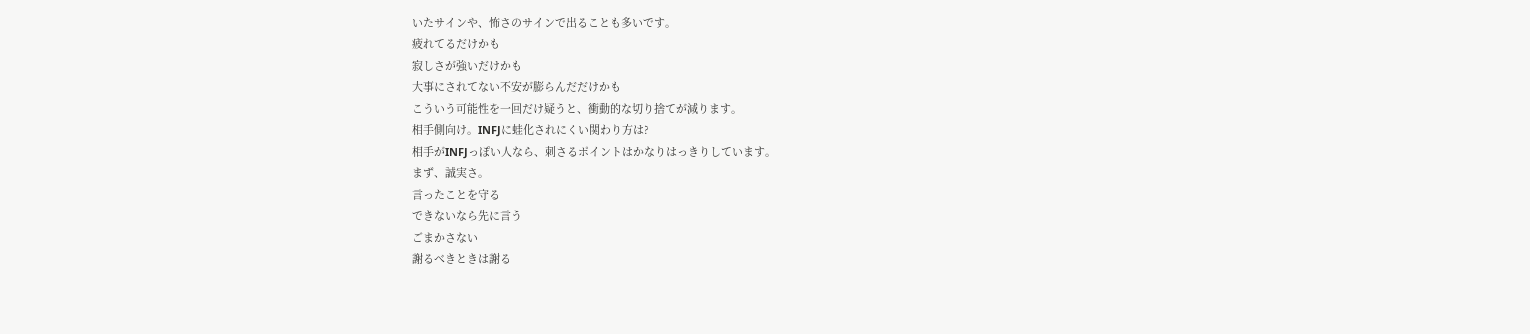いたサインや、怖さのサインで出ることも多いです。
疲れてるだけかも
寂しさが強いだけかも
大事にされてない不安が膨らんだだけかも
こういう可能性を一回だけ疑うと、衝動的な切り捨てが減ります。
相手側向け。INFJに蛙化されにくい関わり方は?
相手がINFJっぽい人なら、刺さるポイントはかなりはっきりしています。
まず、誠実さ。
言ったことを守る
できないなら先に言う
ごまかさない
謝るべきときは謝る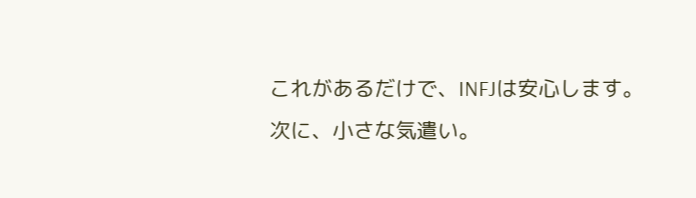これがあるだけで、INFJは安心します。
次に、小さな気遣い。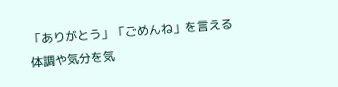「ありがとう」「ごめんね」を言える
体調や気分を気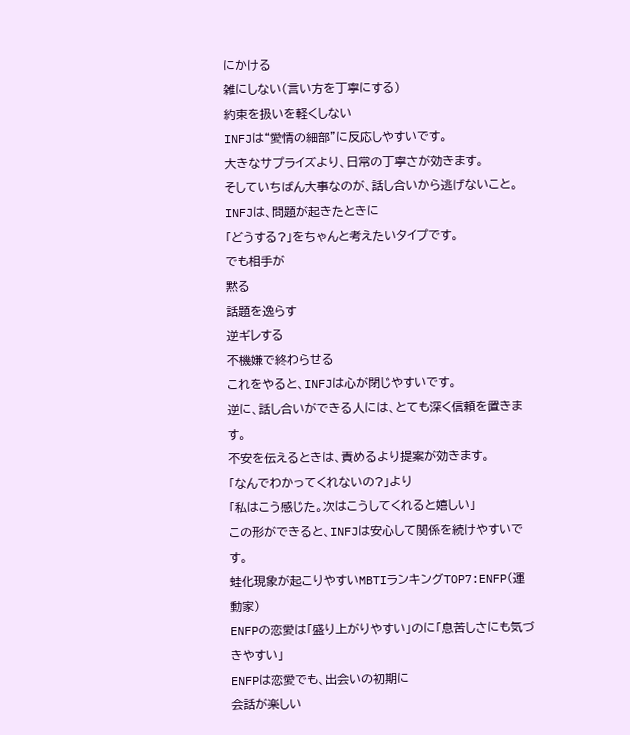にかける
雑にしない(言い方を丁寧にする)
約束を扱いを軽くしない
INFJは“愛情の細部”に反応しやすいです。
大きなサプライズより、日常の丁寧さが効きます。
そしていちばん大事なのが、話し合いから逃げないこと。
INFJは、問題が起きたときに
「どうする?」をちゃんと考えたいタイプです。
でも相手が
黙る
話題を逸らす
逆ギレする
不機嫌で終わらせる
これをやると、INFJは心が閉じやすいです。
逆に、話し合いができる人には、とても深く信頼を置きます。
不安を伝えるときは、責めるより提案が効きます。
「なんでわかってくれないの?」より
「私はこう感じた。次はこうしてくれると嬉しい」
この形ができると、INFJは安心して関係を続けやすいです。
蛙化現象が起こりやすいMBTIランキングTOP7:ENFP(運動家)
ENFPの恋愛は「盛り上がりやすい」のに「息苦しさにも気づきやすい」
ENFPは恋愛でも、出会いの初期に
会話が楽しい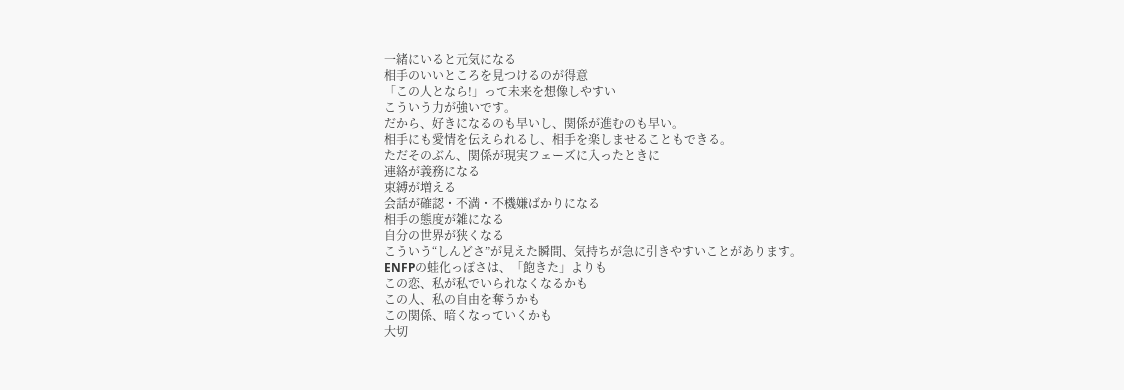一緒にいると元気になる
相手のいいところを見つけるのが得意
「この人となら!」って未来を想像しやすい
こういう力が強いです。
だから、好きになるのも早いし、関係が進むのも早い。
相手にも愛情を伝えられるし、相手を楽しませることもできる。
ただそのぶん、関係が現実フェーズに入ったときに
連絡が義務になる
束縛が増える
会話が確認・不満・不機嫌ばかりになる
相手の態度が雑になる
自分の世界が狭くなる
こういう“しんどさ”が見えた瞬間、気持ちが急に引きやすいことがあります。
ENFPの蛙化っぽさは、「飽きた」よりも
この恋、私が私でいられなくなるかも
この人、私の自由を奪うかも
この関係、暗くなっていくかも
大切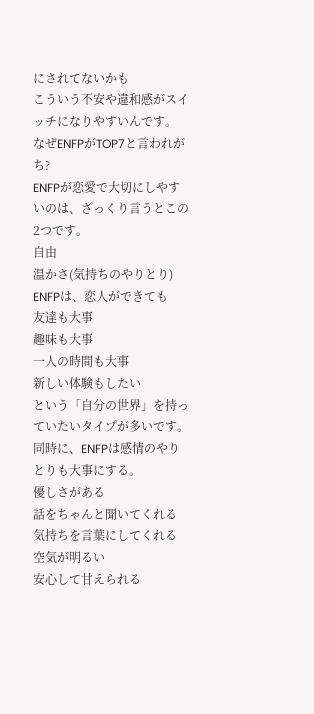にされてないかも
こういう不安や違和感がスイッチになりやすいんです。
なぜENFPがTOP7と言われがち?
ENFPが恋愛で大切にしやすいのは、ざっくり言うとこの2つです。
自由
温かさ(気持ちのやりとり)
ENFPは、恋人ができても
友達も大事
趣味も大事
一人の時間も大事
新しい体験もしたい
という「自分の世界」を持っていたいタイプが多いです。
同時に、ENFPは感情のやりとりも大事にする。
優しさがある
話をちゃんと聞いてくれる
気持ちを言葉にしてくれる
空気が明るい
安心して甘えられる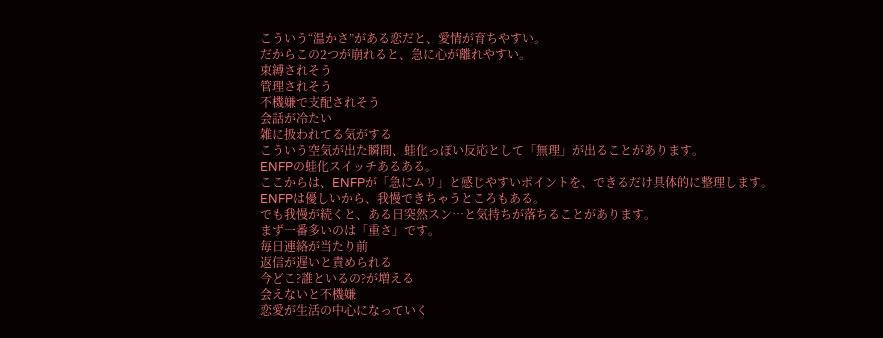こういう“温かさ”がある恋だと、愛情が育ちやすい。
だからこの2つが崩れると、急に心が離れやすい。
束縛されそう
管理されそう
不機嫌で支配されそう
会話が冷たい
雑に扱われてる気がする
こういう空気が出た瞬間、蛙化っぽい反応として「無理」が出ることがあります。
ENFPの蛙化スイッチあるある。
ここからは、ENFPが「急にムリ」と感じやすいポイントを、できるだけ具体的に整理します。
ENFPは優しいから、我慢できちゃうところもある。
でも我慢が続くと、ある日突然スン…と気持ちが落ちることがあります。
まず一番多いのは「重さ」です。
毎日連絡が当たり前
返信が遅いと責められる
今どこ?誰といるの?が増える
会えないと不機嫌
恋愛が生活の中心になっていく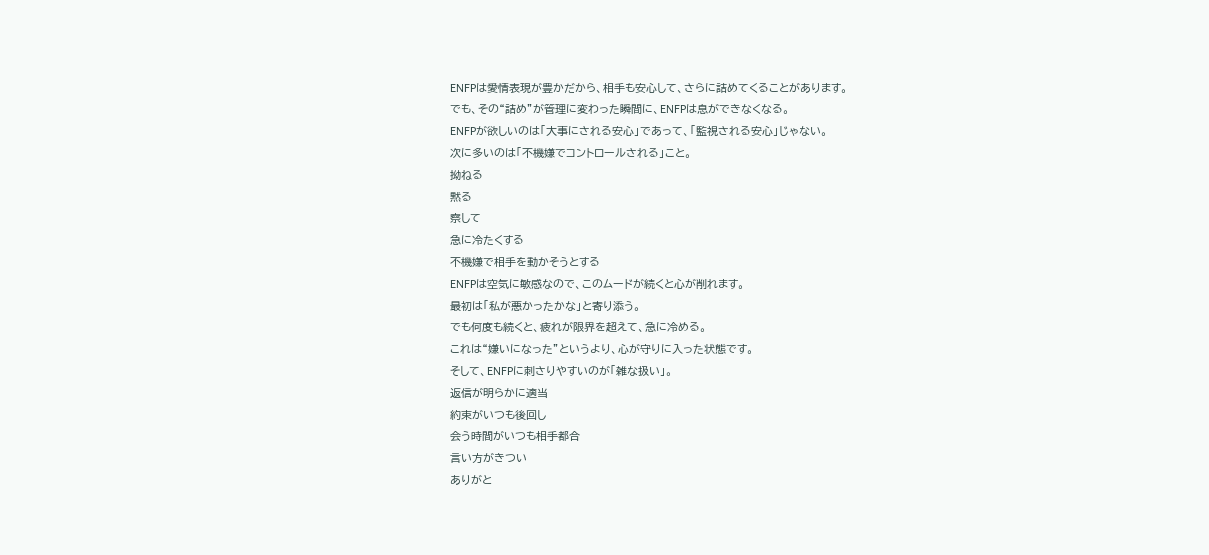ENFPは愛情表現が豊かだから、相手も安心して、さらに詰めてくることがあります。
でも、その“詰め”が管理に変わった瞬間に、ENFPは息ができなくなる。
ENFPが欲しいのは「大事にされる安心」であって、「監視される安心」じゃない。
次に多いのは「不機嫌でコントロールされる」こと。
拗ねる
黙る
察して
急に冷たくする
不機嫌で相手を動かそうとする
ENFPは空気に敏感なので、このムードが続くと心が削れます。
最初は「私が悪かったかな」と寄り添う。
でも何度も続くと、疲れが限界を超えて、急に冷める。
これは“嫌いになった”というより、心が守りに入った状態です。
そして、ENFPに刺さりやすいのが「雑な扱い」。
返信が明らかに適当
約束がいつも後回し
会う時間がいつも相手都合
言い方がきつい
ありがと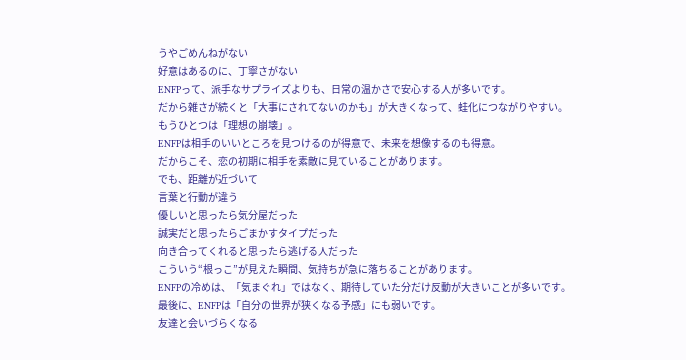うやごめんねがない
好意はあるのに、丁寧さがない
ENFPって、派手なサプライズよりも、日常の温かさで安心する人が多いです。
だから雑さが続くと「大事にされてないのかも」が大きくなって、蛙化につながりやすい。
もうひとつは「理想の崩壊」。
ENFPは相手のいいところを見つけるのが得意で、未来を想像するのも得意。
だからこそ、恋の初期に相手を素敵に見ていることがあります。
でも、距離が近づいて
言葉と行動が違う
優しいと思ったら気分屋だった
誠実だと思ったらごまかすタイプだった
向き合ってくれると思ったら逃げる人だった
こういう“根っこ”が見えた瞬間、気持ちが急に落ちることがあります。
ENFPの冷めは、「気まぐれ」ではなく、期待していた分だけ反動が大きいことが多いです。
最後に、ENFPは「自分の世界が狭くなる予感」にも弱いです。
友達と会いづらくなる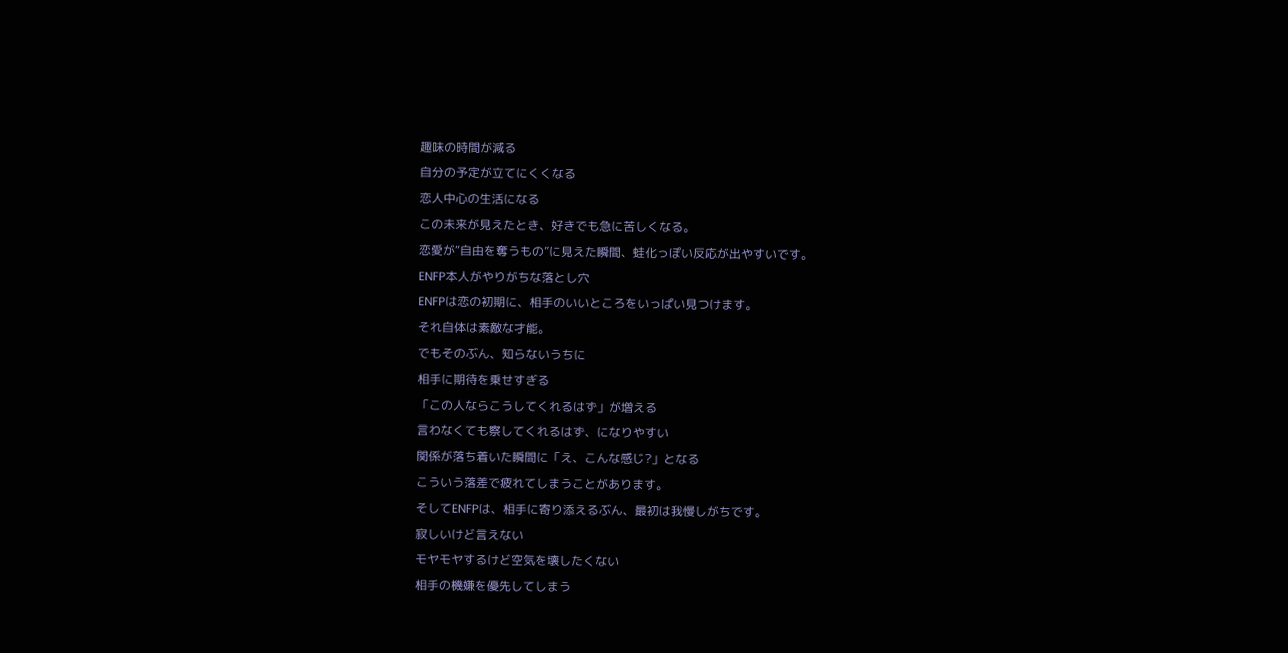趣味の時間が減る
自分の予定が立てにくくなる
恋人中心の生活になる
この未来が見えたとき、好きでも急に苦しくなる。
恋愛が“自由を奪うもの”に見えた瞬間、蛙化っぽい反応が出やすいです。
ENFP本人がやりがちな落とし穴
ENFPは恋の初期に、相手のいいところをいっぱい見つけます。
それ自体は素敵な才能。
でもそのぶん、知らないうちに
相手に期待を乗せすぎる
「この人ならこうしてくれるはず」が増える
言わなくても察してくれるはず、になりやすい
関係が落ち着いた瞬間に「え、こんな感じ?」となる
こういう落差で疲れてしまうことがあります。
そしてENFPは、相手に寄り添えるぶん、最初は我慢しがちです。
寂しいけど言えない
モヤモヤするけど空気を壊したくない
相手の機嫌を優先してしまう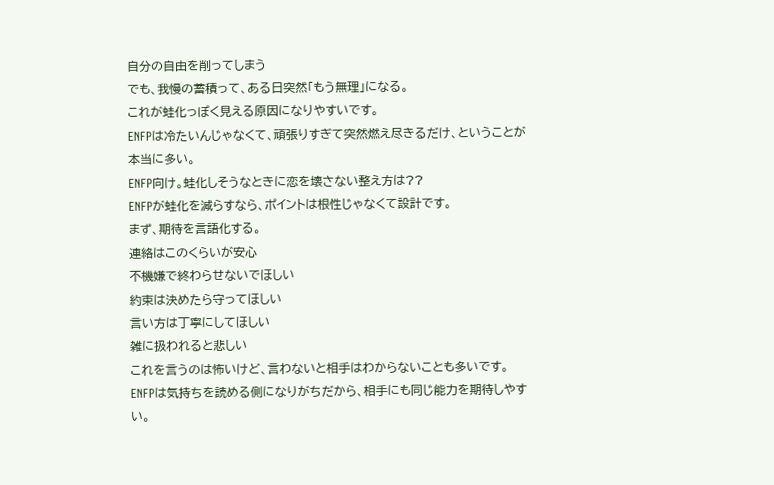自分の自由を削ってしまう
でも、我慢の蓄積って、ある日突然「もう無理」になる。
これが蛙化っぽく見える原因になりやすいです。
ENFPは冷たいんじゃなくて、頑張りすぎて突然燃え尽きるだけ、ということが本当に多い。
ENFP向け。蛙化しそうなときに恋を壊さない整え方は??
ENFPが蛙化を減らすなら、ポイントは根性じゃなくて設計です。
まず、期待を言語化する。
連絡はこのくらいが安心
不機嫌で終わらせないでほしい
約束は決めたら守ってほしい
言い方は丁寧にしてほしい
雑に扱われると悲しい
これを言うのは怖いけど、言わないと相手はわからないことも多いです。
ENFPは気持ちを読める側になりがちだから、相手にも同じ能力を期待しやすい。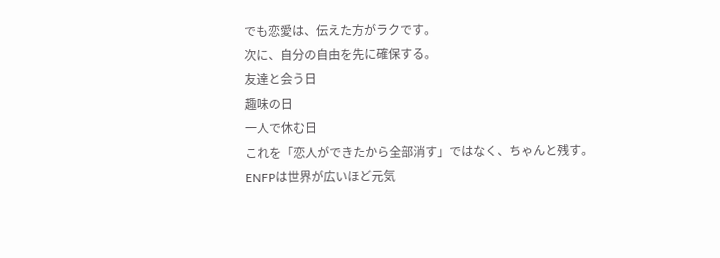でも恋愛は、伝えた方がラクです。
次に、自分の自由を先に確保する。
友達と会う日
趣味の日
一人で休む日
これを「恋人ができたから全部消す」ではなく、ちゃんと残す。
ENFPは世界が広いほど元気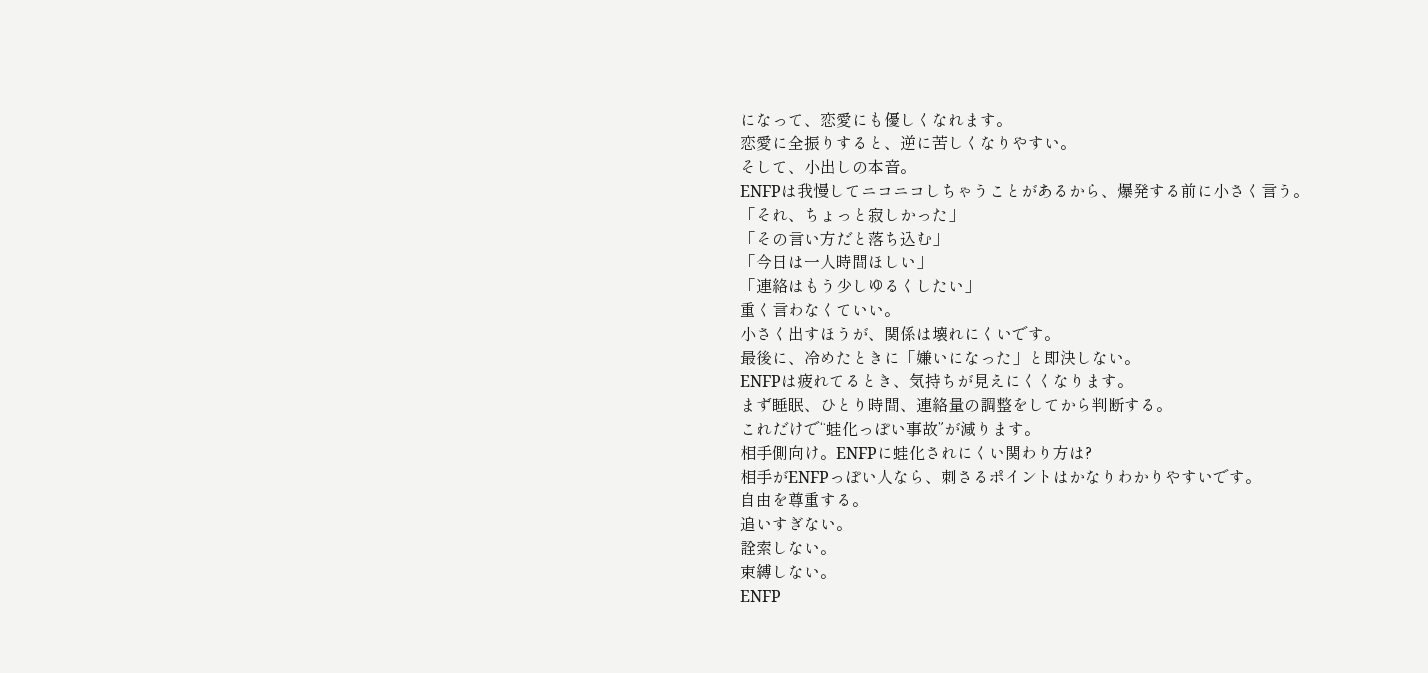になって、恋愛にも優しくなれます。
恋愛に全振りすると、逆に苦しくなりやすい。
そして、小出しの本音。
ENFPは我慢してニコニコしちゃうことがあるから、爆発する前に小さく言う。
「それ、ちょっと寂しかった」
「その言い方だと落ち込む」
「今日は一人時間ほしい」
「連絡はもう少しゆるくしたい」
重く言わなくていい。
小さく出すほうが、関係は壊れにくいです。
最後に、冷めたときに「嫌いになった」と即決しない。
ENFPは疲れてるとき、気持ちが見えにくくなります。
まず睡眠、ひとり時間、連絡量の調整をしてから判断する。
これだけで“蛙化っぽい事故”が減ります。
相手側向け。ENFPに蛙化されにくい関わり方は?
相手がENFPっぽい人なら、刺さるポイントはかなりわかりやすいです。
自由を尊重する。
追いすぎない。
詮索しない。
束縛しない。
ENFP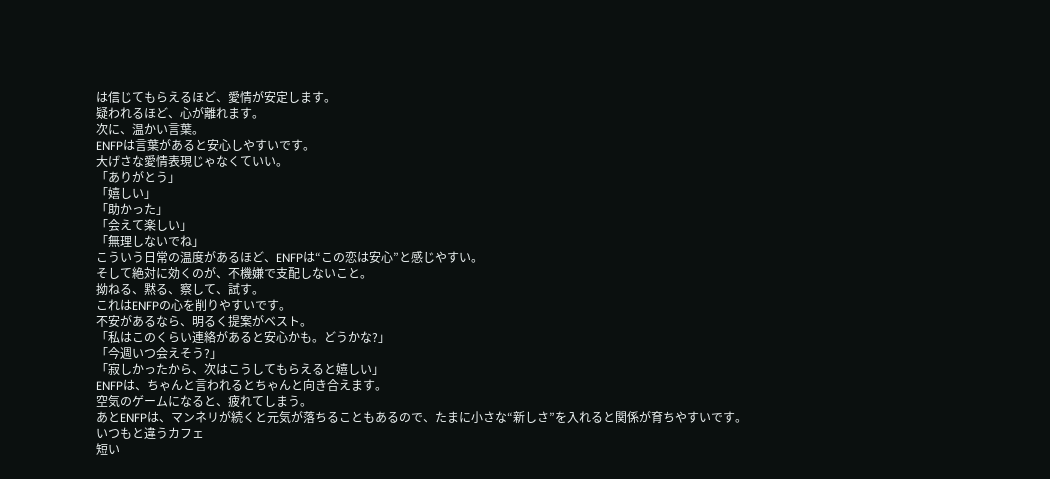は信じてもらえるほど、愛情が安定します。
疑われるほど、心が離れます。
次に、温かい言葉。
ENFPは言葉があると安心しやすいです。
大げさな愛情表現じゃなくていい。
「ありがとう」
「嬉しい」
「助かった」
「会えて楽しい」
「無理しないでね」
こういう日常の温度があるほど、ENFPは“この恋は安心”と感じやすい。
そして絶対に効くのが、不機嫌で支配しないこと。
拗ねる、黙る、察して、試す。
これはENFPの心を削りやすいです。
不安があるなら、明るく提案がベスト。
「私はこのくらい連絡があると安心かも。どうかな?」
「今週いつ会えそう?」
「寂しかったから、次はこうしてもらえると嬉しい」
ENFPは、ちゃんと言われるとちゃんと向き合えます。
空気のゲームになると、疲れてしまう。
あとENFPは、マンネリが続くと元気が落ちることもあるので、たまに小さな“新しさ”を入れると関係が育ちやすいです。
いつもと違うカフェ
短い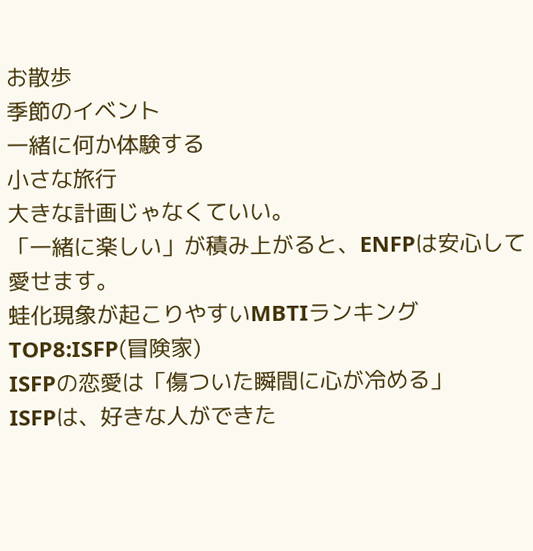お散歩
季節のイベント
一緒に何か体験する
小さな旅行
大きな計画じゃなくていい。
「一緒に楽しい」が積み上がると、ENFPは安心して愛せます。
蛙化現象が起こりやすいMBTIランキングTOP8:ISFP(冒険家)
ISFPの恋愛は「傷ついた瞬間に心が冷める」
ISFPは、好きな人ができた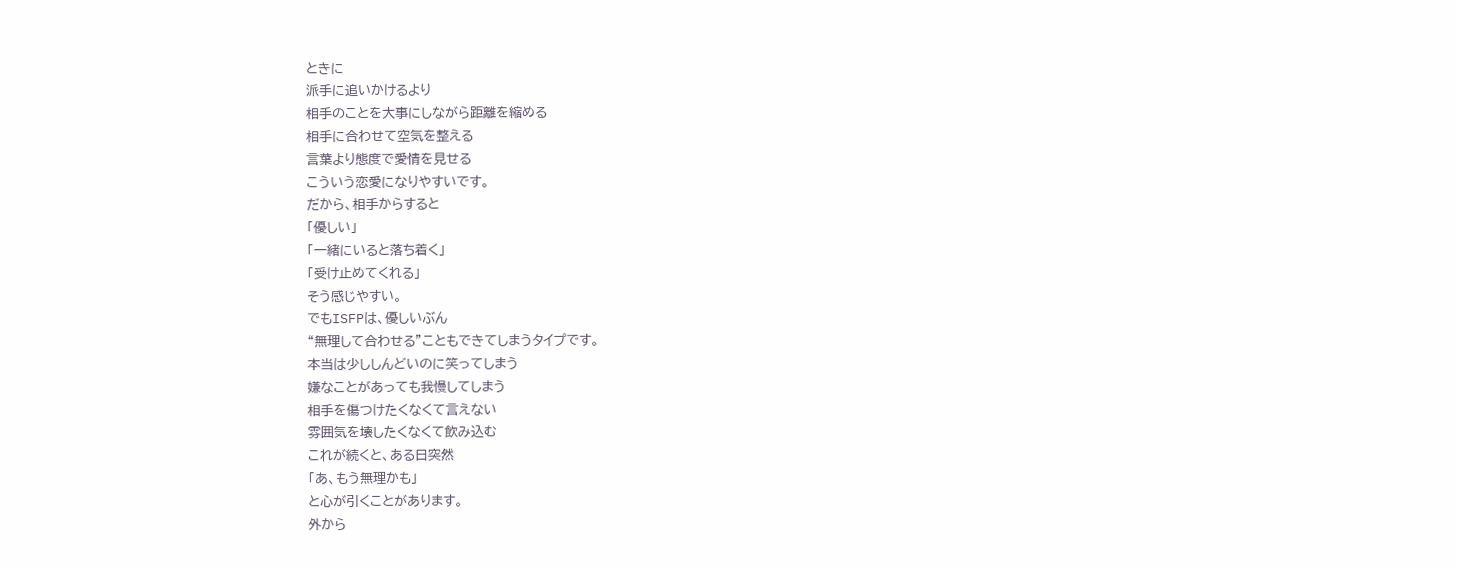ときに
派手に追いかけるより
相手のことを大事にしながら距離を縮める
相手に合わせて空気を整える
言葉より態度で愛情を見せる
こういう恋愛になりやすいです。
だから、相手からすると
「優しい」
「一緒にいると落ち着く」
「受け止めてくれる」
そう感じやすい。
でもISFPは、優しいぶん
“無理して合わせる”こともできてしまうタイプです。
本当は少ししんどいのに笑ってしまう
嫌なことがあっても我慢してしまう
相手を傷つけたくなくて言えない
雰囲気を壊したくなくて飲み込む
これが続くと、ある日突然
「あ、もう無理かも」
と心が引くことがあります。
外から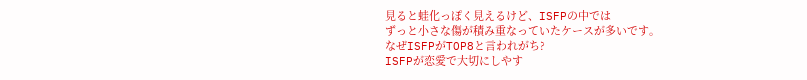見ると蛙化っぽく見えるけど、ISFPの中では
ずっと小さな傷が積み重なっていたケースが多いです。
なぜISFPがTOP8と言われがち?
ISFPが恋愛で大切にしやす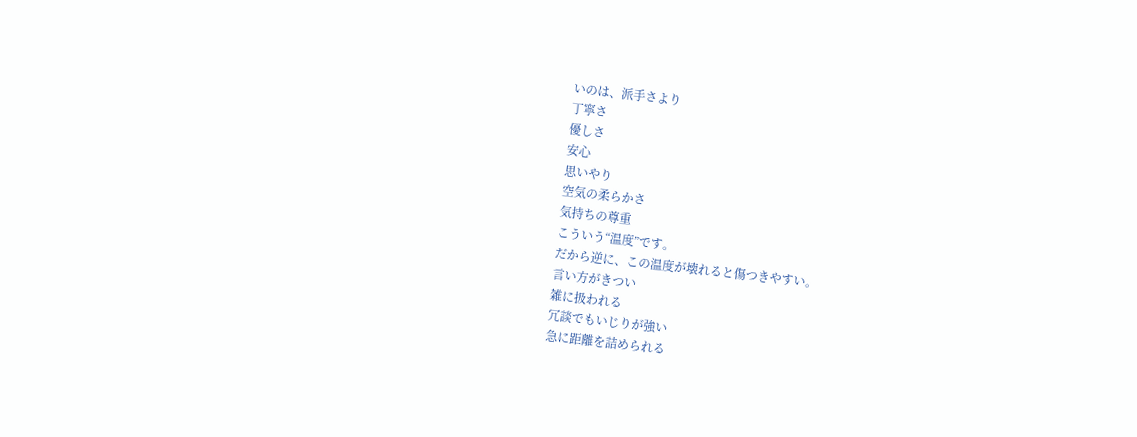いのは、派手さより
丁寧さ
優しさ
安心
思いやり
空気の柔らかさ
気持ちの尊重
こういう“温度”です。
だから逆に、この温度が壊れると傷つきやすい。
言い方がきつい
雑に扱われる
冗談でもいじりが強い
急に距離を詰められる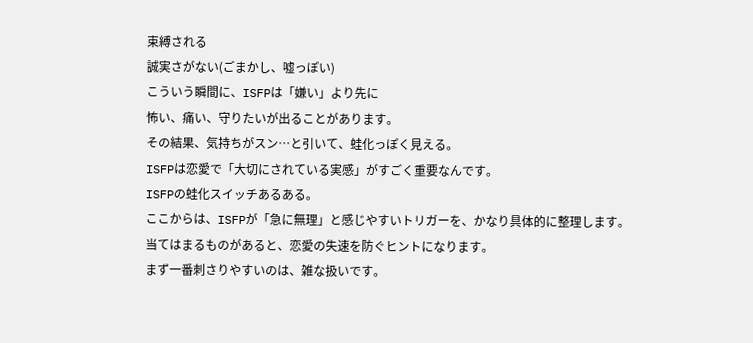束縛される
誠実さがない(ごまかし、嘘っぽい)
こういう瞬間に、ISFPは「嫌い」より先に
怖い、痛い、守りたいが出ることがあります。
その結果、気持ちがスン…と引いて、蛙化っぽく見える。
ISFPは恋愛で「大切にされている実感」がすごく重要なんです。
ISFPの蛙化スイッチあるある。
ここからは、ISFPが「急に無理」と感じやすいトリガーを、かなり具体的に整理します。
当てはまるものがあると、恋愛の失速を防ぐヒントになります。
まず一番刺さりやすいのは、雑な扱いです。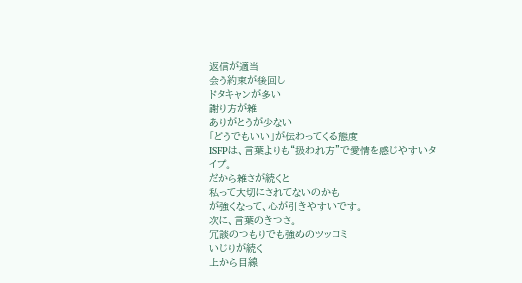返信が適当
会う約束が後回し
ドタキャンが多い
謝り方が雑
ありがとうが少ない
「どうでもいい」が伝わってくる態度
ISFPは、言葉よりも“扱われ方”で愛情を感じやすいタイプ。
だから雑さが続くと
私って大切にされてないのかも
が強くなって、心が引きやすいです。
次に、言葉のきつさ。
冗談のつもりでも強めのツッコミ
いじりが続く
上から目線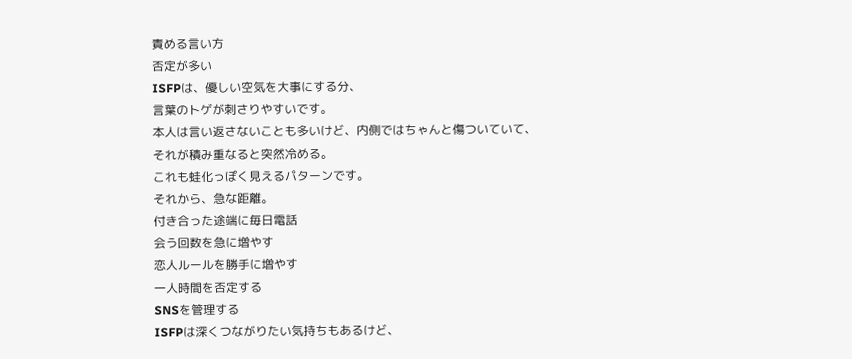責める言い方
否定が多い
ISFPは、優しい空気を大事にする分、
言葉のトゲが刺さりやすいです。
本人は言い返さないことも多いけど、内側ではちゃんと傷ついていて、
それが積み重なると突然冷める。
これも蛙化っぽく見えるパターンです。
それから、急な距離。
付き合った途端に毎日電話
会う回数を急に増やす
恋人ルールを勝手に増やす
一人時間を否定する
SNSを管理する
ISFPは深くつながりたい気持ちもあるけど、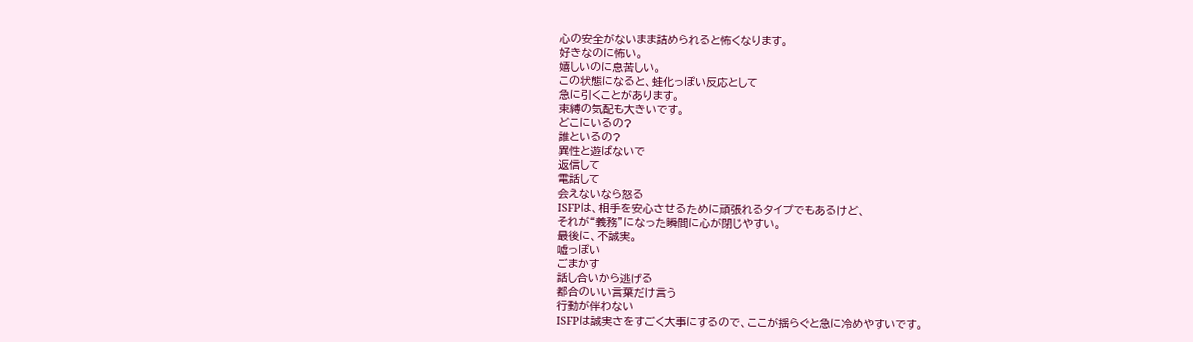心の安全がないまま詰められると怖くなります。
好きなのに怖い。
嬉しいのに息苦しい。
この状態になると、蛙化っぽい反応として
急に引くことがあります。
束縛の気配も大きいです。
どこにいるの?
誰といるの?
異性と遊ばないで
返信して
電話して
会えないなら怒る
ISFPは、相手を安心させるために頑張れるタイプでもあるけど、
それが“義務”になった瞬間に心が閉じやすい。
最後に、不誠実。
嘘っぽい
ごまかす
話し合いから逃げる
都合のいい言葉だけ言う
行動が伴わない
ISFPは誠実さをすごく大事にするので、ここが揺らぐと急に冷めやすいです。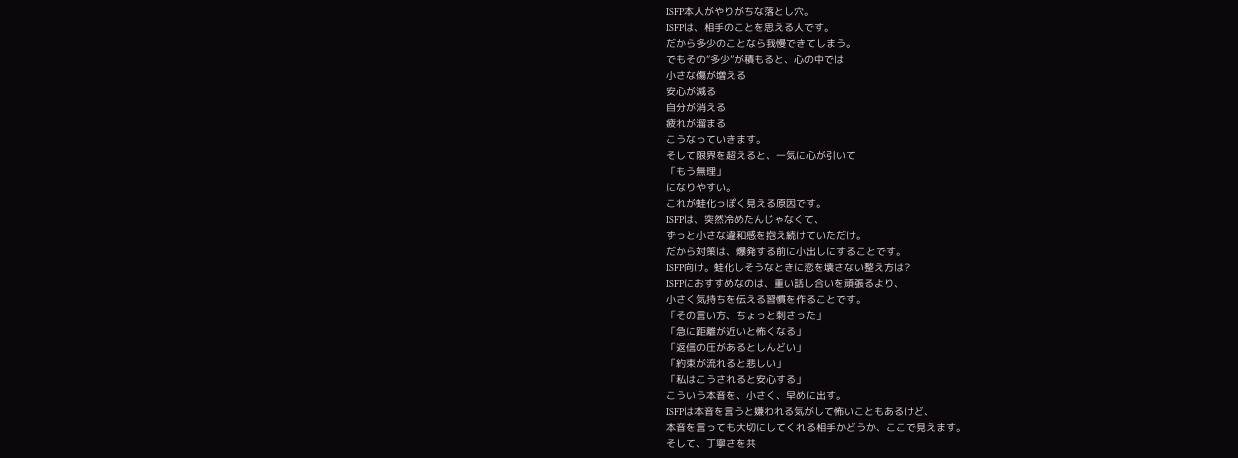ISFP本人がやりがちな落とし穴。
ISFPは、相手のことを思える人です。
だから多少のことなら我慢できてしまう。
でもその“多少”が積もると、心の中では
小さな傷が増える
安心が減る
自分が消える
疲れが溜まる
こうなっていきます。
そして限界を超えると、一気に心が引いて
「もう無理」
になりやすい。
これが蛙化っぽく見える原因です。
ISFPは、突然冷めたんじゃなくて、
ずっと小さな違和感を抱え続けていただけ。
だから対策は、爆発する前に小出しにすることです。
ISFP向け。蛙化しそうなときに恋を壊さない整え方は?
ISFPにおすすめなのは、重い話し合いを頑張るより、
小さく気持ちを伝える習慣を作ることです。
「その言い方、ちょっと刺さった」
「急に距離が近いと怖くなる」
「返信の圧があるとしんどい」
「約束が流れると悲しい」
「私はこうされると安心する」
こういう本音を、小さく、早めに出す。
ISFPは本音を言うと嫌われる気がして怖いこともあるけど、
本音を言っても大切にしてくれる相手かどうか、ここで見えます。
そして、丁寧さを共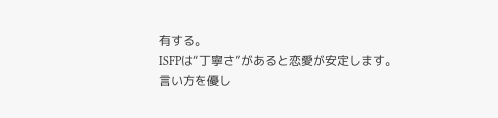有する。
ISFPは“丁寧さ”があると恋愛が安定します。
言い方を優し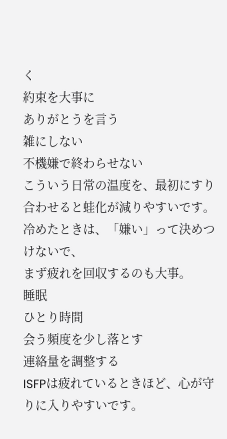く
約束を大事に
ありがとうを言う
雑にしない
不機嫌で終わらせない
こういう日常の温度を、最初にすり合わせると蛙化が減りやすいです。
冷めたときは、「嫌い」って決めつけないで、
まず疲れを回収するのも大事。
睡眠
ひとり時間
会う頻度を少し落とす
連絡量を調整する
ISFPは疲れているときほど、心が守りに入りやすいです。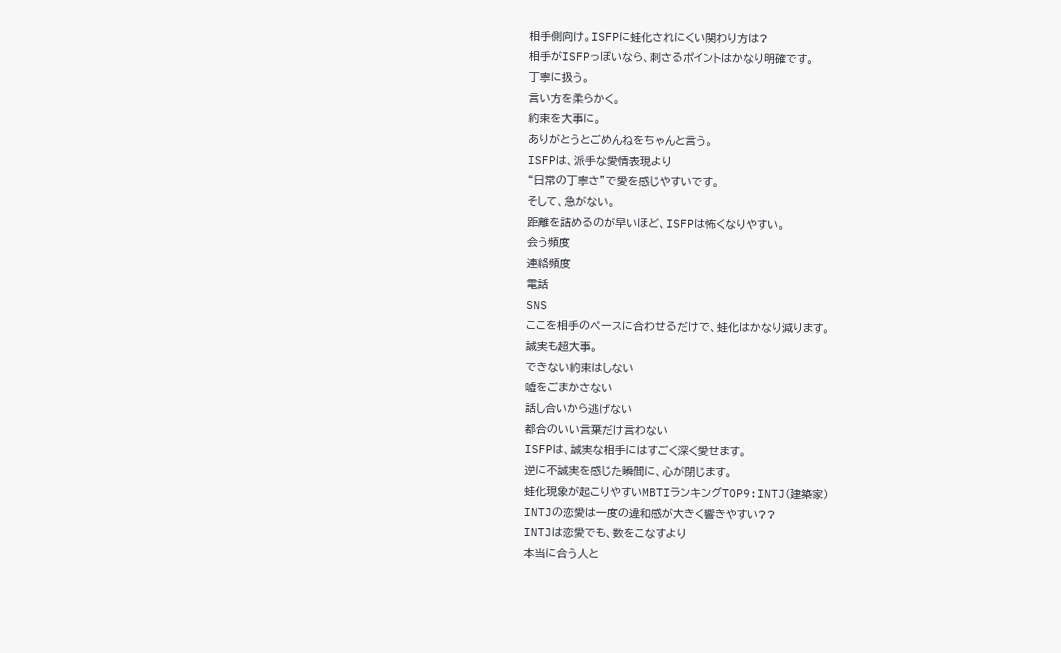相手側向け。ISFPに蛙化されにくい関わり方は?
相手がISFPっぽいなら、刺さるポイントはかなり明確です。
丁寧に扱う。
言い方を柔らかく。
約束を大事に。
ありがとうとごめんねをちゃんと言う。
ISFPは、派手な愛情表現より
“日常の丁寧さ”で愛を感じやすいです。
そして、急がない。
距離を詰めるのが早いほど、ISFPは怖くなりやすい。
会う頻度
連絡頻度
電話
SNS
ここを相手のペースに合わせるだけで、蛙化はかなり減ります。
誠実も超大事。
できない約束はしない
嘘をごまかさない
話し合いから逃げない
都合のいい言葉だけ言わない
ISFPは、誠実な相手にはすごく深く愛せます。
逆に不誠実を感じた瞬間に、心が閉じます。
蛙化現象が起こりやすいMBTIランキングTOP9:INTJ(建築家)
INTJの恋愛は一度の違和感が大きく響きやすい??
INTJは恋愛でも、数をこなすより
本当に合う人と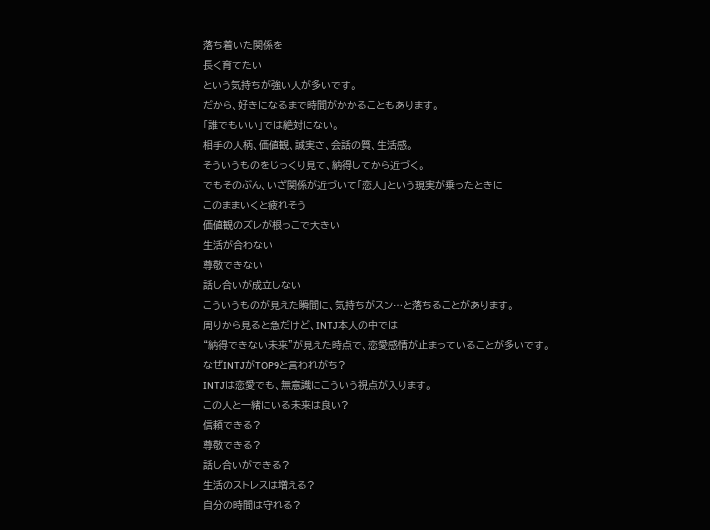落ち着いた関係を
長く育てたい
という気持ちが強い人が多いです。
だから、好きになるまで時間がかかることもあります。
「誰でもいい」では絶対にない。
相手の人柄、価値観、誠実さ、会話の質、生活感。
そういうものをじっくり見て、納得してから近づく。
でもそのぶん、いざ関係が近づいて「恋人」という現実が乗ったときに
このままいくと疲れそう
価値観のズレが根っこで大きい
生活が合わない
尊敬できない
話し合いが成立しない
こういうものが見えた瞬間に、気持ちがスン…と落ちることがあります。
周りから見ると急だけど、INTJ本人の中では
“納得できない未来”が見えた時点で、恋愛感情が止まっていることが多いです。
なぜINTJがTOP9と言われがち?
INTJは恋愛でも、無意識にこういう視点が入ります。
この人と一緒にいる未来は良い?
信頼できる?
尊敬できる?
話し合いができる?
生活のストレスは増える?
自分の時間は守れる?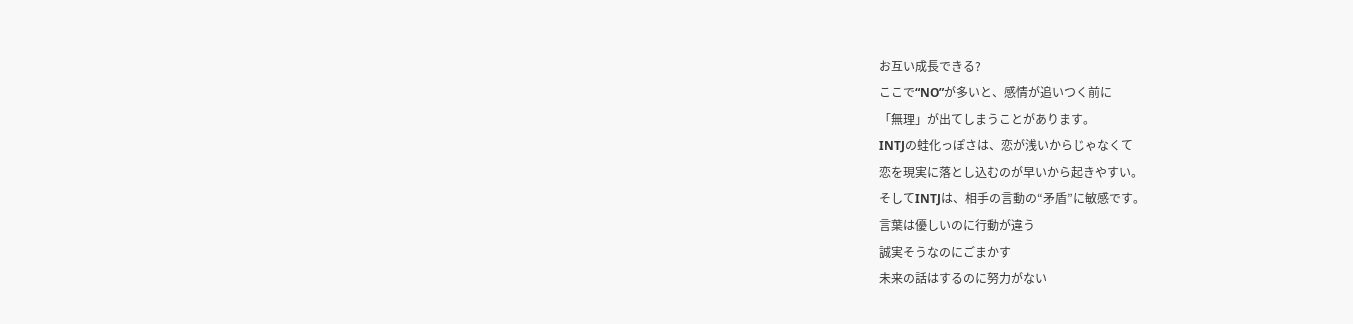お互い成長できる?
ここで“NO”が多いと、感情が追いつく前に
「無理」が出てしまうことがあります。
INTJの蛙化っぽさは、恋が浅いからじゃなくて
恋を現実に落とし込むのが早いから起きやすい。
そしてINTJは、相手の言動の“矛盾”に敏感です。
言葉は優しいのに行動が違う
誠実そうなのにごまかす
未来の話はするのに努力がない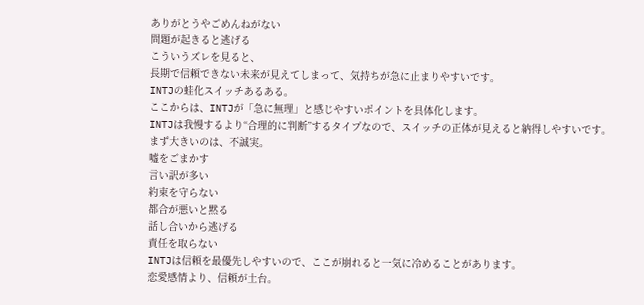ありがとうやごめんねがない
問題が起きると逃げる
こういうズレを見ると、
長期で信頼できない未来が見えてしまって、気持ちが急に止まりやすいです。
INTJの蛙化スイッチあるある。
ここからは、INTJが「急に無理」と感じやすいポイントを具体化します。
INTJは我慢するより“合理的に判断”するタイプなので、スイッチの正体が見えると納得しやすいです。
まず大きいのは、不誠実。
嘘をごまかす
言い訳が多い
約束を守らない
都合が悪いと黙る
話し合いから逃げる
責任を取らない
INTJは信頼を最優先しやすいので、ここが崩れると一気に冷めることがあります。
恋愛感情より、信頼が土台。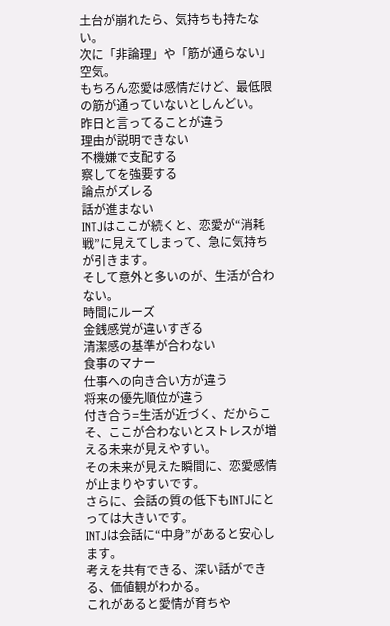土台が崩れたら、気持ちも持たない。
次に「非論理」や「筋が通らない」空気。
もちろん恋愛は感情だけど、最低限の筋が通っていないとしんどい。
昨日と言ってることが違う
理由が説明できない
不機嫌で支配する
察してを強要する
論点がズレる
話が進まない
INTJはここが続くと、恋愛が“消耗戦”に見えてしまって、急に気持ちが引きます。
そして意外と多いのが、生活が合わない。
時間にルーズ
金銭感覚が違いすぎる
清潔感の基準が合わない
食事のマナー
仕事への向き合い方が違う
将来の優先順位が違う
付き合う=生活が近づく、だからこそ、ここが合わないとストレスが増える未来が見えやすい。
その未来が見えた瞬間に、恋愛感情が止まりやすいです。
さらに、会話の質の低下もINTJにとっては大きいです。
INTJは会話に“中身”があると安心します。
考えを共有できる、深い話ができる、価値観がわかる。
これがあると愛情が育ちや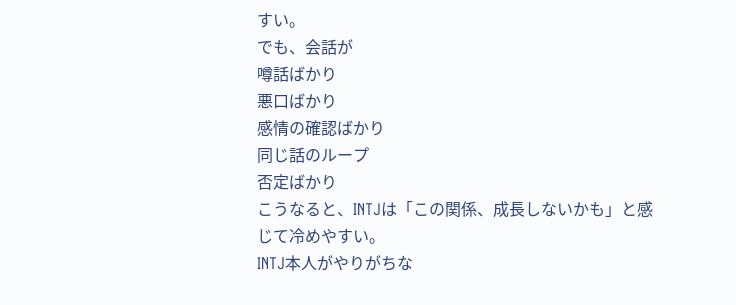すい。
でも、会話が
噂話ばかり
悪口ばかり
感情の確認ばかり
同じ話のループ
否定ばかり
こうなると、INTJは「この関係、成長しないかも」と感じて冷めやすい。
INTJ本人がやりがちな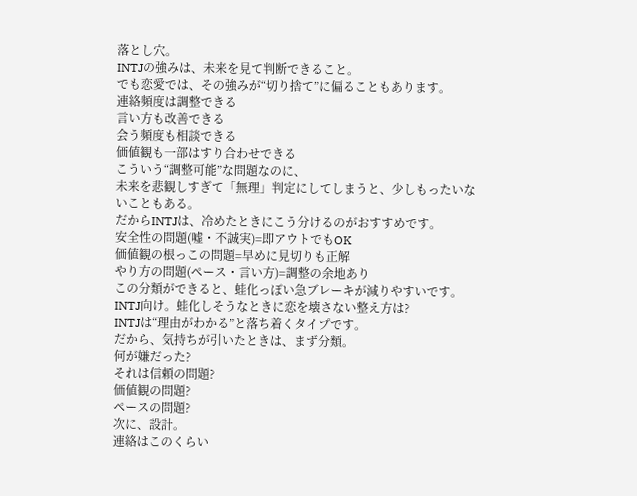落とし穴。
INTJの強みは、未来を見て判断できること。
でも恋愛では、その強みが“切り捨て”に偏ることもあります。
連絡頻度は調整できる
言い方も改善できる
会う頻度も相談できる
価値観も一部はすり合わせできる
こういう“調整可能”な問題なのに、
未来を悲観しすぎて「無理」判定にしてしまうと、少しもったいないこともある。
だからINTJは、冷めたときにこう分けるのがおすすめです。
安全性の問題(嘘・不誠実)=即アウトでもOK
価値観の根っこの問題=早めに見切りも正解
やり方の問題(ペース・言い方)=調整の余地あり
この分類ができると、蛙化っぽい急ブレーキが減りやすいです。
INTJ向け。蛙化しそうなときに恋を壊さない整え方は?
INTJは“理由がわかる”と落ち着くタイプです。
だから、気持ちが引いたときは、まず分類。
何が嫌だった?
それは信頼の問題?
価値観の問題?
ペースの問題?
次に、設計。
連絡はこのくらい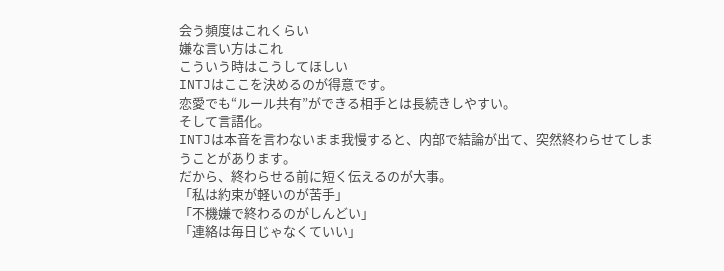会う頻度はこれくらい
嫌な言い方はこれ
こういう時はこうしてほしい
INTJはここを決めるのが得意です。
恋愛でも“ルール共有”ができる相手とは長続きしやすい。
そして言語化。
INTJは本音を言わないまま我慢すると、内部で結論が出て、突然終わらせてしまうことがあります。
だから、終わらせる前に短く伝えるのが大事。
「私は約束が軽いのが苦手」
「不機嫌で終わるのがしんどい」
「連絡は毎日じゃなくていい」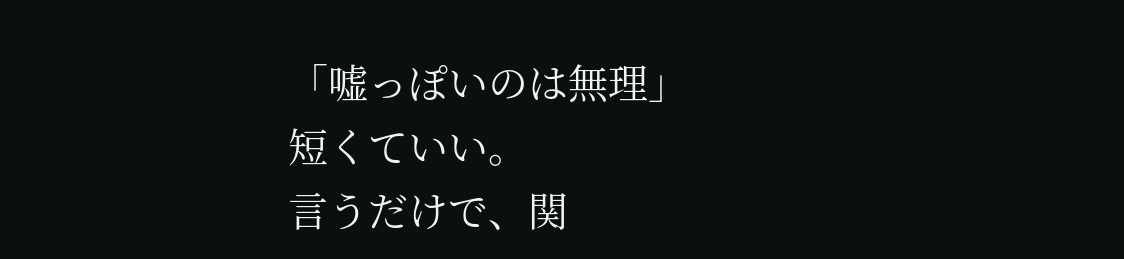「嘘っぽいのは無理」
短くていい。
言うだけで、関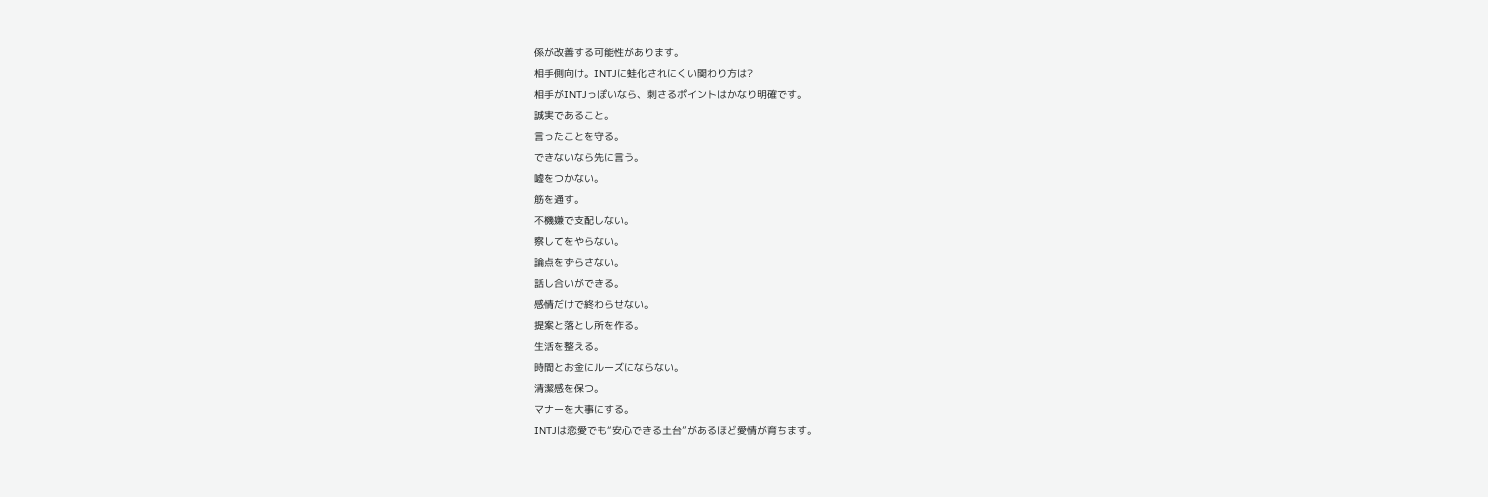係が改善する可能性があります。
相手側向け。INTJに蛙化されにくい関わり方は?
相手がINTJっぽいなら、刺さるポイントはかなり明確です。
誠実であること。
言ったことを守る。
できないなら先に言う。
嘘をつかない。
筋を通す。
不機嫌で支配しない。
察してをやらない。
論点をずらさない。
話し合いができる。
感情だけで終わらせない。
提案と落とし所を作る。
生活を整える。
時間とお金にルーズにならない。
清潔感を保つ。
マナーを大事にする。
INTJは恋愛でも“安心できる土台”があるほど愛情が育ちます。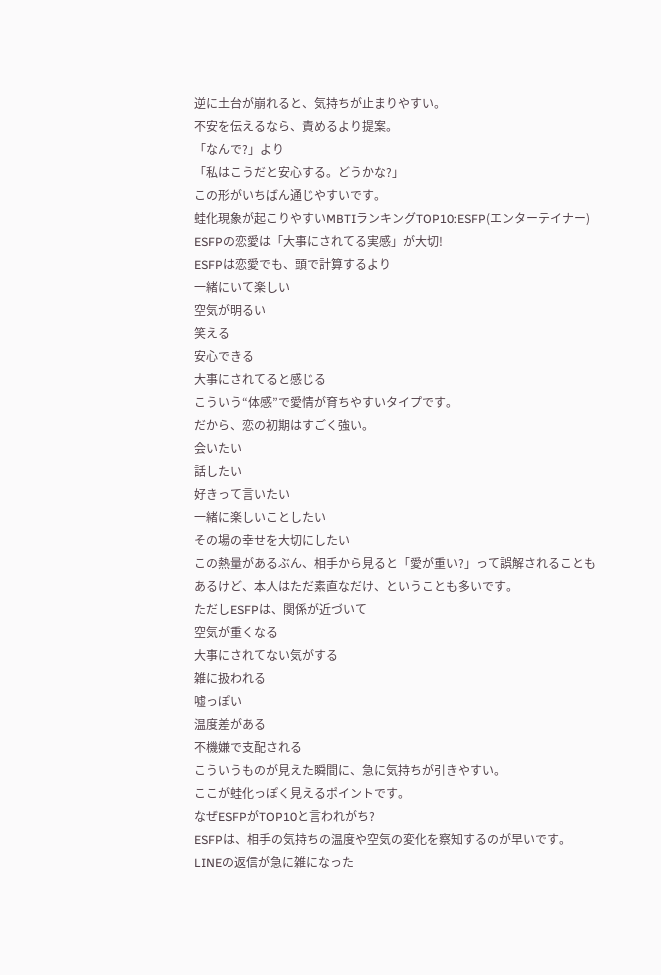逆に土台が崩れると、気持ちが止まりやすい。
不安を伝えるなら、責めるより提案。
「なんで?」より
「私はこうだと安心する。どうかな?」
この形がいちばん通じやすいです。
蛙化現象が起こりやすいMBTIランキングTOP10:ESFP(エンターテイナー)
ESFPの恋愛は「大事にされてる実感」が大切!
ESFPは恋愛でも、頭で計算するより
一緒にいて楽しい
空気が明るい
笑える
安心できる
大事にされてると感じる
こういう“体感”で愛情が育ちやすいタイプです。
だから、恋の初期はすごく強い。
会いたい
話したい
好きって言いたい
一緒に楽しいことしたい
その場の幸せを大切にしたい
この熱量があるぶん、相手から見ると「愛が重い?」って誤解されることもあるけど、本人はただ素直なだけ、ということも多いです。
ただしESFPは、関係が近づいて
空気が重くなる
大事にされてない気がする
雑に扱われる
嘘っぽい
温度差がある
不機嫌で支配される
こういうものが見えた瞬間に、急に気持ちが引きやすい。
ここが蛙化っぽく見えるポイントです。
なぜESFPがTOP10と言われがち?
ESFPは、相手の気持ちの温度や空気の変化を察知するのが早いです。
LINEの返信が急に雑になった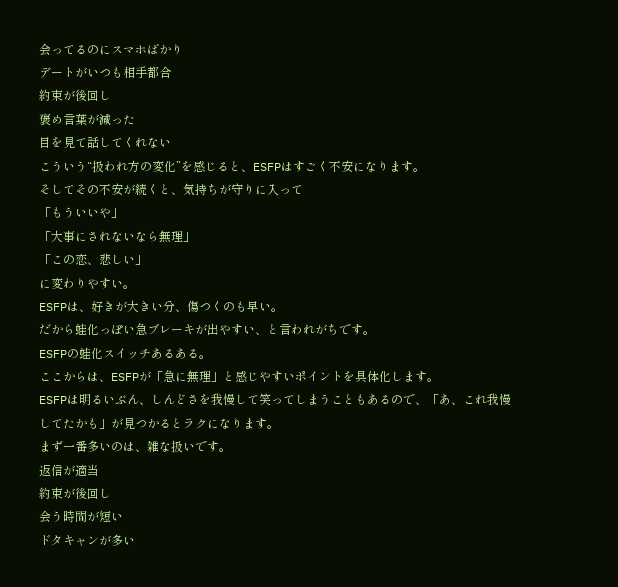会ってるのにスマホばかり
デートがいつも相手都合
約束が後回し
褒め言葉が減った
目を見て話してくれない
こういう“扱われ方の変化”を感じると、ESFPはすごく不安になります。
そしてその不安が続くと、気持ちが守りに入って
「もういいや」
「大事にされないなら無理」
「この恋、悲しい」
に変わりやすい。
ESFPは、好きが大きい分、傷つくのも早い。
だから蛙化っぽい急ブレーキが出やすい、と言われがちです。
ESFPの蛙化スイッチあるある。
ここからは、ESFPが「急に無理」と感じやすいポイントを具体化します。
ESFPは明るいぶん、しんどさを我慢して笑ってしまうこともあるので、「あ、これ我慢してたかも」が見つかるとラクになります。
まず一番多いのは、雑な扱いです。
返信が適当
約束が後回し
会う時間が短い
ドタキャンが多い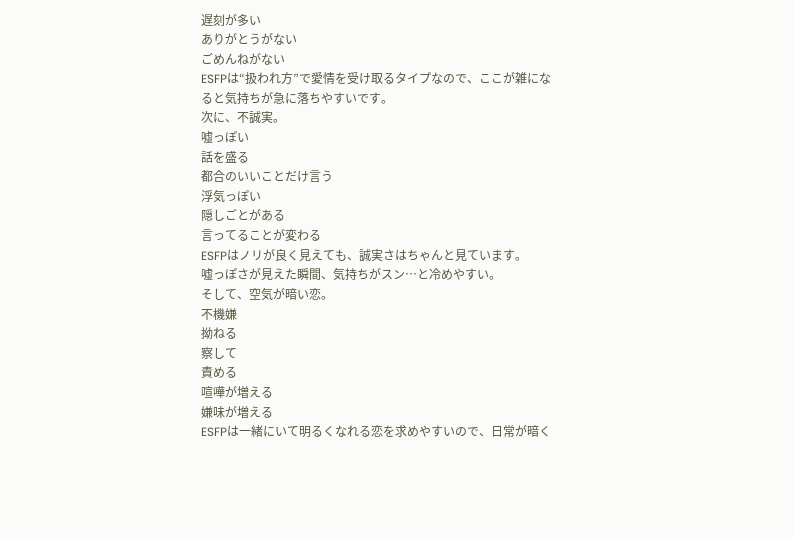遅刻が多い
ありがとうがない
ごめんねがない
ESFPは“扱われ方”で愛情を受け取るタイプなので、ここが雑になると気持ちが急に落ちやすいです。
次に、不誠実。
嘘っぽい
話を盛る
都合のいいことだけ言う
浮気っぽい
隠しごとがある
言ってることが変わる
ESFPはノリが良く見えても、誠実さはちゃんと見ています。
嘘っぽさが見えた瞬間、気持ちがスン…と冷めやすい。
そして、空気が暗い恋。
不機嫌
拗ねる
察して
責める
喧嘩が増える
嫌味が増える
ESFPは一緒にいて明るくなれる恋を求めやすいので、日常が暗く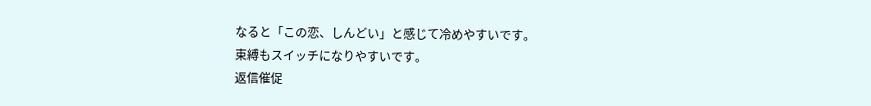なると「この恋、しんどい」と感じて冷めやすいです。
束縛もスイッチになりやすいです。
返信催促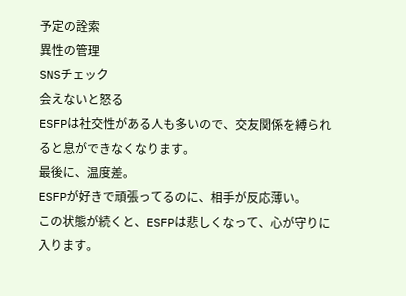予定の詮索
異性の管理
SNSチェック
会えないと怒る
ESFPは社交性がある人も多いので、交友関係を縛られると息ができなくなります。
最後に、温度差。
ESFPが好きで頑張ってるのに、相手が反応薄い。
この状態が続くと、ESFPは悲しくなって、心が守りに入ります。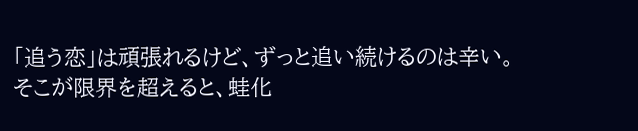「追う恋」は頑張れるけど、ずっと追い続けるのは辛い。
そこが限界を超えると、蛙化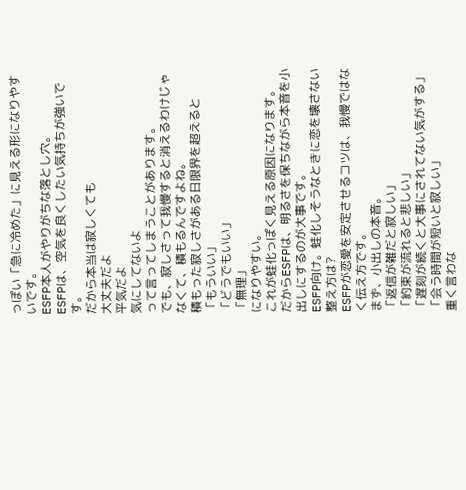っぽい「急に冷めた」に見える形になりやすいです。
ESFP本人がやりがちな落とし穴。
ESFPは、空気を良くしたい気持ちが強いです。
だから本当は寂しくても
大丈夫だよ
平気だよ
気にしてないよ
って言ってしまうことがあります。
でも、寂しさって我慢すると消えるわけじゃなくて、積もるんですよね。
積もった寂しさがある日限界を超えると
「もういい」
「どうでもいい」
「無理」
になりやすい。
これが蛙化っぽく見える原因になります。
だからESFPは、明るさを保ちながら本音を小出しにするのが大事です。
ESFP向け。蛙化しそうなときに恋を壊さない整え方は?
ESFPが恋愛を安定させるコツは、我慢ではなく伝え方です。
まず、小出しの本音。
「返信が雑だと寂しい」
「約束が流れると悲しい」
「遅刻が続くと大事にされてない気がする」
「会う時間が短いと寂しい」
重く言わな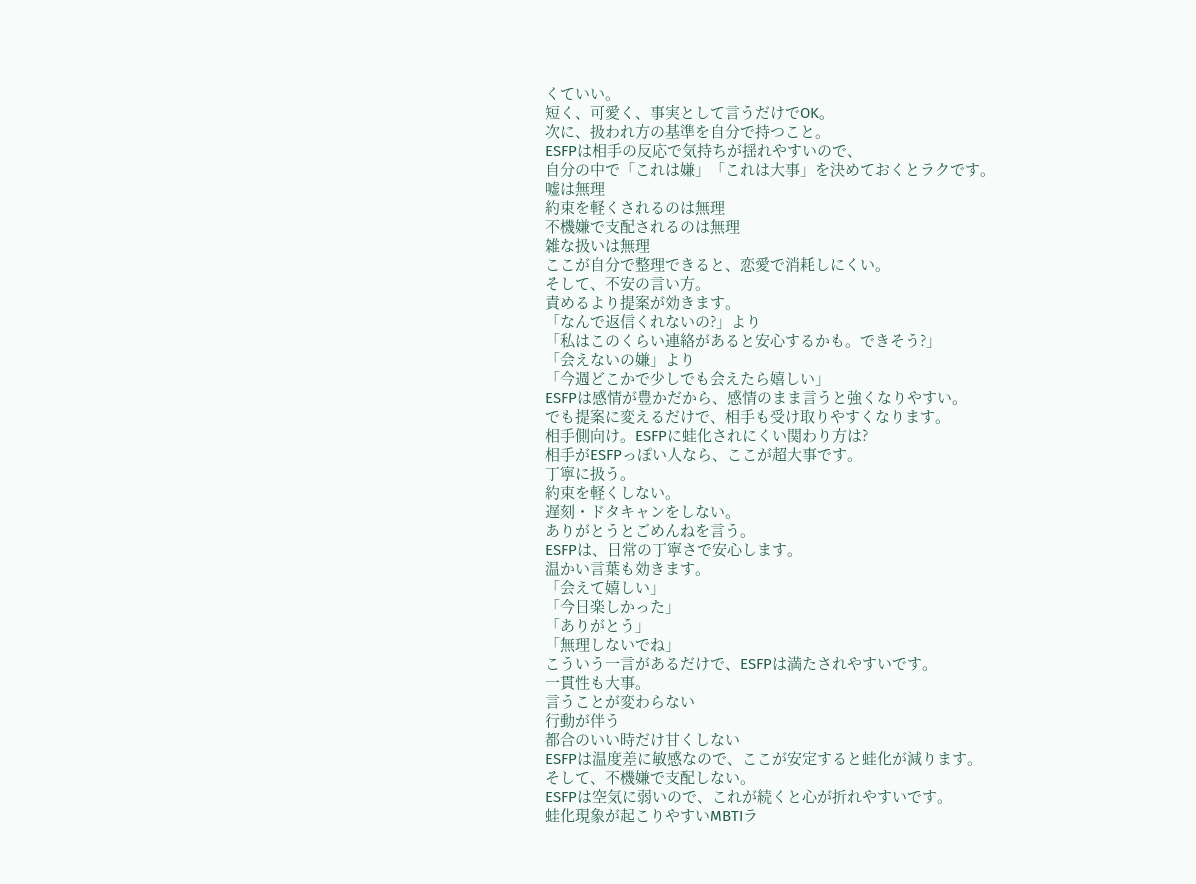くていい。
短く、可愛く、事実として言うだけでOK。
次に、扱われ方の基準を自分で持つこと。
ESFPは相手の反応で気持ちが揺れやすいので、
自分の中で「これは嫌」「これは大事」を決めておくとラクです。
嘘は無理
約束を軽くされるのは無理
不機嫌で支配されるのは無理
雑な扱いは無理
ここが自分で整理できると、恋愛で消耗しにくい。
そして、不安の言い方。
責めるより提案が効きます。
「なんで返信くれないの?」より
「私はこのくらい連絡があると安心するかも。できそう?」
「会えないの嫌」より
「今週どこかで少しでも会えたら嬉しい」
ESFPは感情が豊かだから、感情のまま言うと強くなりやすい。
でも提案に変えるだけで、相手も受け取りやすくなります。
相手側向け。ESFPに蛙化されにくい関わり方は?
相手がESFPっぽい人なら、ここが超大事です。
丁寧に扱う。
約束を軽くしない。
遅刻・ドタキャンをしない。
ありがとうとごめんねを言う。
ESFPは、日常の丁寧さで安心します。
温かい言葉も効きます。
「会えて嬉しい」
「今日楽しかった」
「ありがとう」
「無理しないでね」
こういう一言があるだけで、ESFPは満たされやすいです。
一貫性も大事。
言うことが変わらない
行動が伴う
都合のいい時だけ甘くしない
ESFPは温度差に敏感なので、ここが安定すると蛙化が減ります。
そして、不機嫌で支配しない。
ESFPは空気に弱いので、これが続くと心が折れやすいです。
蛙化現象が起こりやすいMBTIラ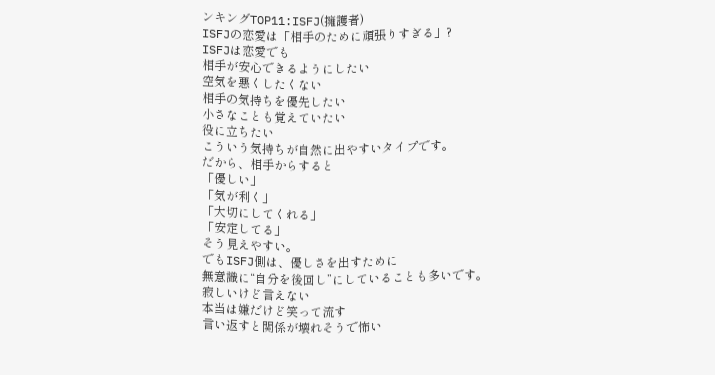ンキングTOP11:ISFJ(擁護者)
ISFJの恋愛は「相手のために頑張りすぎる」?
ISFJは恋愛でも
相手が安心できるようにしたい
空気を悪くしたくない
相手の気持ちを優先したい
小さなことも覚えていたい
役に立ちたい
こういう気持ちが自然に出やすいタイプです。
だから、相手からすると
「優しい」
「気が利く」
「大切にしてくれる」
「安定してる」
そう見えやすい。
でもISFJ側は、優しさを出すために
無意識に“自分を後回し”にしていることも多いです。
寂しいけど言えない
本当は嫌だけど笑って流す
言い返すと関係が壊れそうで怖い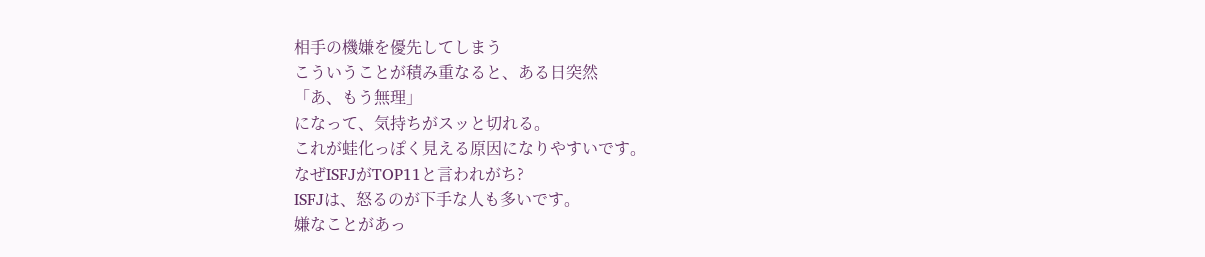相手の機嫌を優先してしまう
こういうことが積み重なると、ある日突然
「あ、もう無理」
になって、気持ちがスッと切れる。
これが蛙化っぽく見える原因になりやすいです。
なぜISFJがTOP11と言われがち?
ISFJは、怒るのが下手な人も多いです。
嫌なことがあっ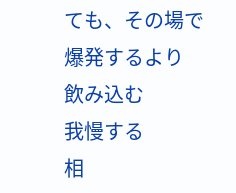ても、その場で爆発するより
飲み込む
我慢する
相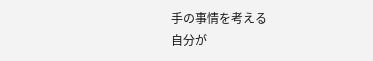手の事情を考える
自分が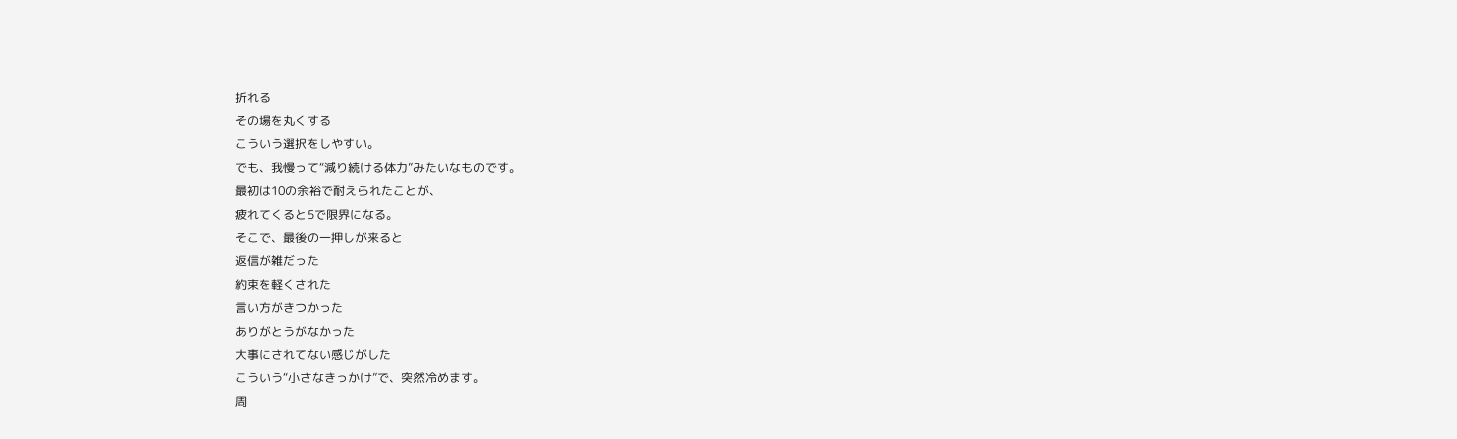折れる
その場を丸くする
こういう選択をしやすい。
でも、我慢って“減り続ける体力”みたいなものです。
最初は10の余裕で耐えられたことが、
疲れてくると5で限界になる。
そこで、最後の一押しが来ると
返信が雑だった
約束を軽くされた
言い方がきつかった
ありがとうがなかった
大事にされてない感じがした
こういう“小さなきっかけ”で、突然冷めます。
周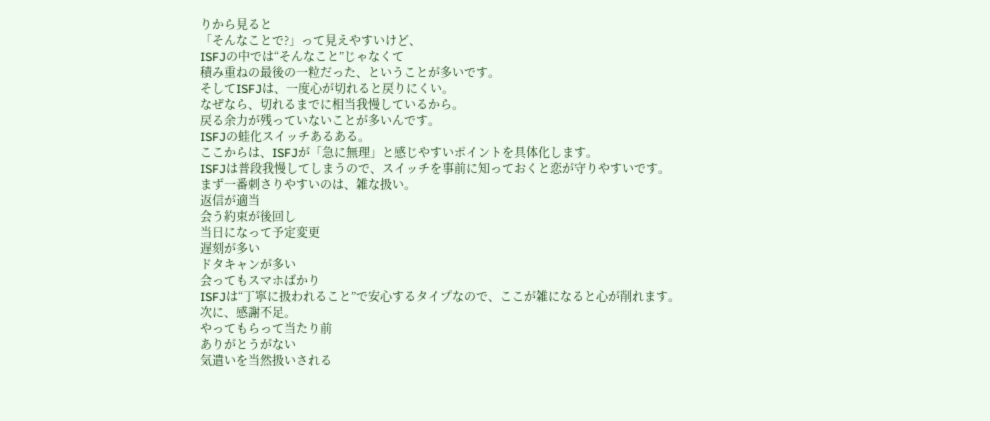りから見ると
「そんなことで?」って見えやすいけど、
ISFJの中では“そんなこと”じゃなくて
積み重ねの最後の一粒だった、ということが多いです。
そしてISFJは、一度心が切れると戻りにくい。
なぜなら、切れるまでに相当我慢しているから。
戻る余力が残っていないことが多いんです。
ISFJの蛙化スイッチあるある。
ここからは、ISFJが「急に無理」と感じやすいポイントを具体化します。
ISFJは普段我慢してしまうので、スイッチを事前に知っておくと恋が守りやすいです。
まず一番刺さりやすいのは、雑な扱い。
返信が適当
会う約束が後回し
当日になって予定変更
遅刻が多い
ドタキャンが多い
会ってもスマホばかり
ISFJは“丁寧に扱われること”で安心するタイプなので、ここが雑になると心が削れます。
次に、感謝不足。
やってもらって当たり前
ありがとうがない
気遣いを当然扱いされる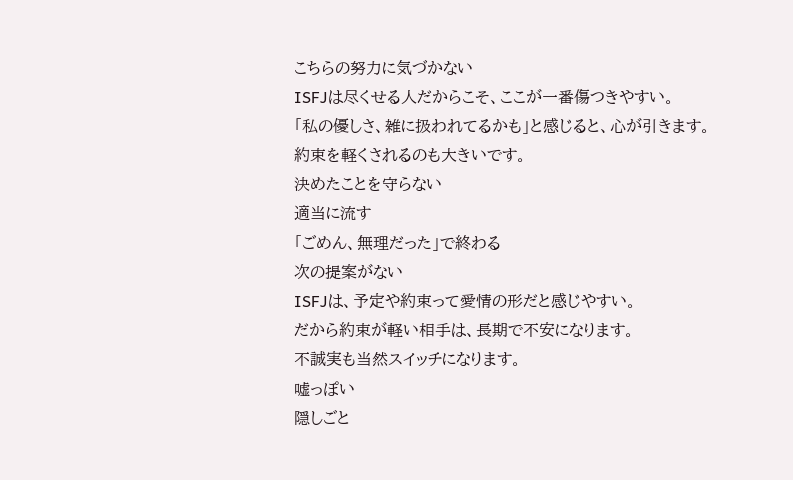こちらの努力に気づかない
ISFJは尽くせる人だからこそ、ここが一番傷つきやすい。
「私の優しさ、雑に扱われてるかも」と感じると、心が引きます。
約束を軽くされるのも大きいです。
決めたことを守らない
適当に流す
「ごめん、無理だった」で終わる
次の提案がない
ISFJは、予定や約束って愛情の形だと感じやすい。
だから約束が軽い相手は、長期で不安になります。
不誠実も当然スイッチになります。
嘘っぽい
隠しごと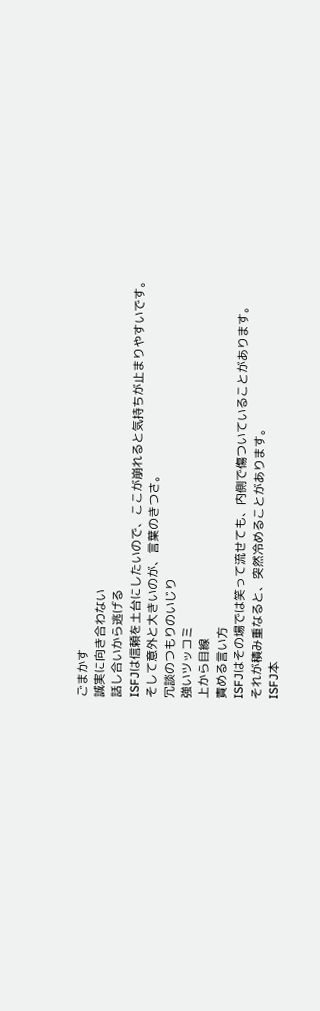ごまかす
誠実に向き合わない
話し合いから逃げる
ISFJは信頼を土台にしたいので、ここが崩れると気持ちが止まりやすいです。
そして意外と大きいのが、言葉のきつさ。
冗談のつもりのいじり
強いツッコミ
上から目線
責める言い方
ISFJはその場では笑って流せても、内側で傷ついていることがあります。
それが積み重なると、突然冷めることがあります。
ISFJ本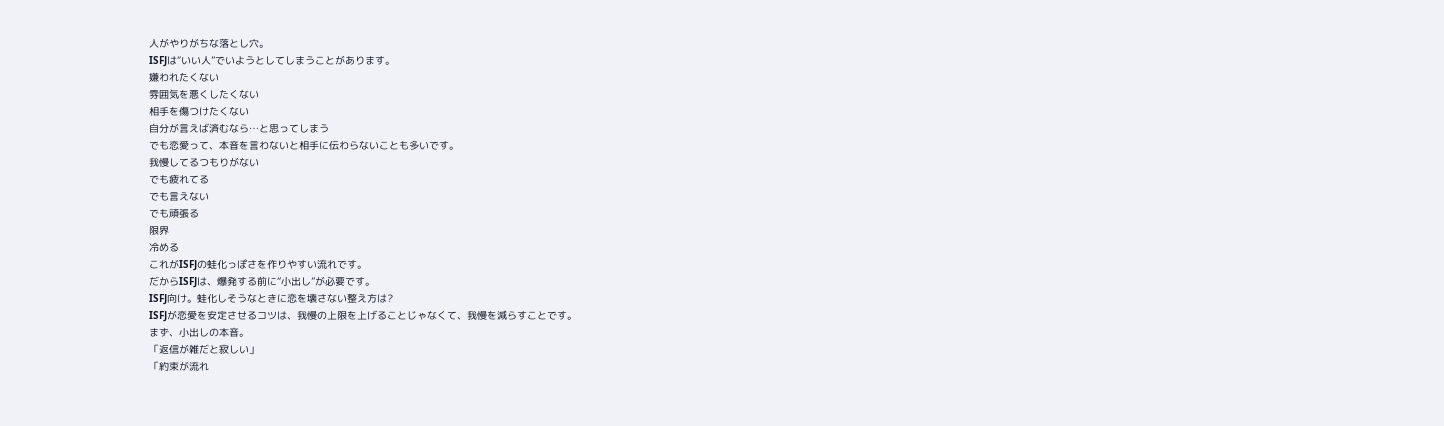人がやりがちな落とし穴。
ISFJは“いい人”でいようとしてしまうことがあります。
嫌われたくない
雰囲気を悪くしたくない
相手を傷つけたくない
自分が言えば済むなら…と思ってしまう
でも恋愛って、本音を言わないと相手に伝わらないことも多いです。
我慢してるつもりがない
でも疲れてる
でも言えない
でも頑張る
限界
冷める
これがISFJの蛙化っぽさを作りやすい流れです。
だからISFJは、爆発する前に“小出し”が必要です。
ISFJ向け。蛙化しそうなときに恋を壊さない整え方は?
ISFJが恋愛を安定させるコツは、我慢の上限を上げることじゃなくて、我慢を減らすことです。
まず、小出しの本音。
「返信が雑だと寂しい」
「約束が流れ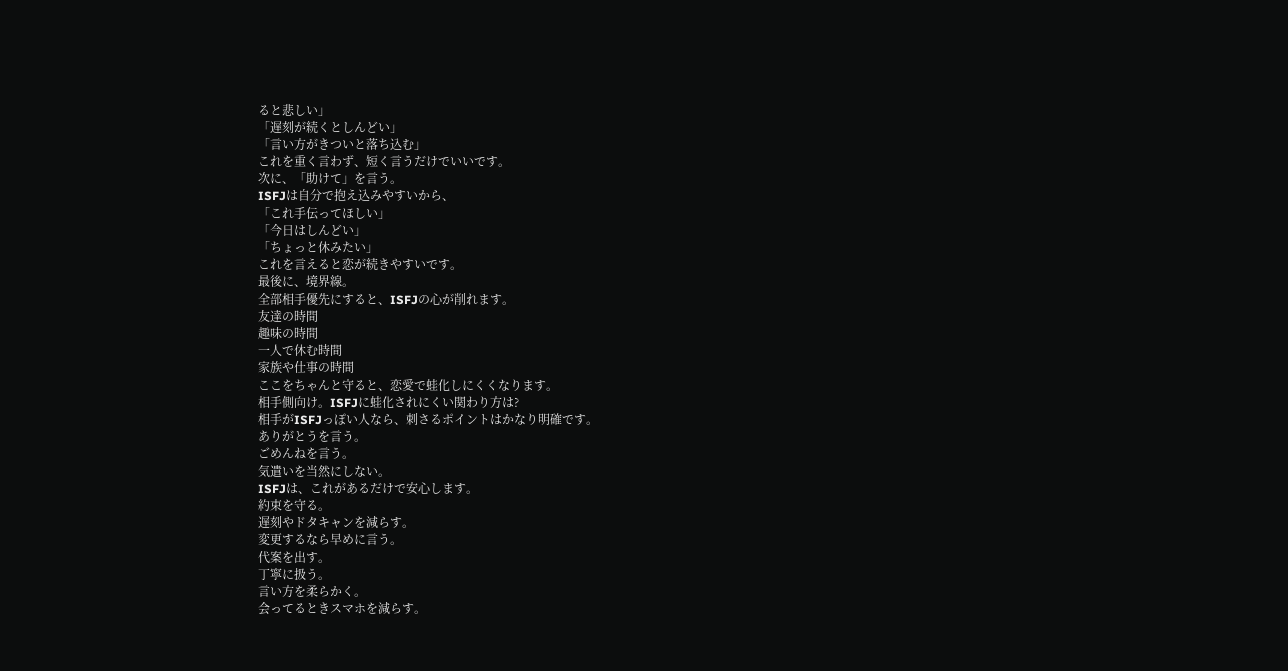ると悲しい」
「遅刻が続くとしんどい」
「言い方がきついと落ち込む」
これを重く言わず、短く言うだけでいいです。
次に、「助けて」を言う。
ISFJは自分で抱え込みやすいから、
「これ手伝ってほしい」
「今日はしんどい」
「ちょっと休みたい」
これを言えると恋が続きやすいです。
最後に、境界線。
全部相手優先にすると、ISFJの心が削れます。
友達の時間
趣味の時間
一人で休む時間
家族や仕事の時間
ここをちゃんと守ると、恋愛で蛙化しにくくなります。
相手側向け。ISFJに蛙化されにくい関わり方は?
相手がISFJっぽい人なら、刺さるポイントはかなり明確です。
ありがとうを言う。
ごめんねを言う。
気遣いを当然にしない。
ISFJは、これがあるだけで安心します。
約束を守る。
遅刻やドタキャンを減らす。
変更するなら早めに言う。
代案を出す。
丁寧に扱う。
言い方を柔らかく。
会ってるときスマホを減らす。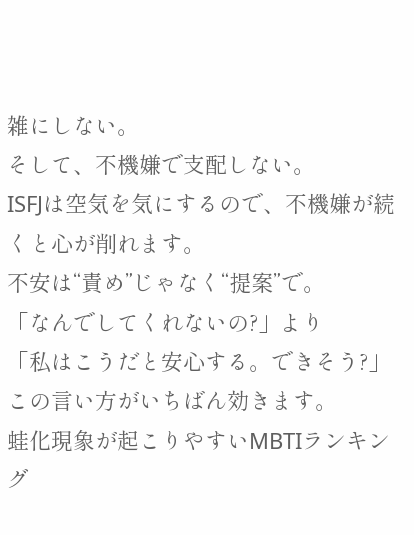雑にしない。
そして、不機嫌で支配しない。
ISFJは空気を気にするので、不機嫌が続くと心が削れます。
不安は“責め”じゃなく“提案”で。
「なんでしてくれないの?」より
「私はこうだと安心する。できそう?」
この言い方がいちばん効きます。
蛙化現象が起こりやすいMBTIランキング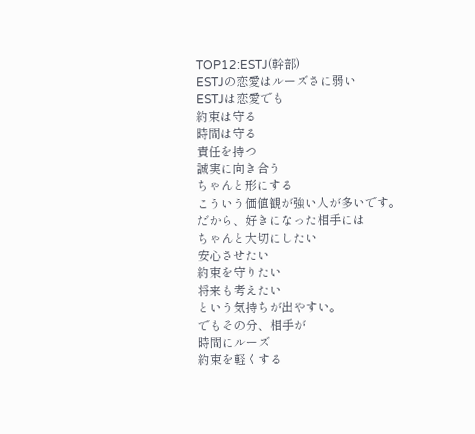TOP12:ESTJ(幹部)
ESTJの恋愛はルーズさに弱い
ESTJは恋愛でも
約束は守る
時間は守る
責任を持つ
誠実に向き合う
ちゃんと形にする
こういう価値観が強い人が多いです。
だから、好きになった相手には
ちゃんと大切にしたい
安心させたい
約束を守りたい
将来も考えたい
という気持ちが出やすい。
でもその分、相手が
時間にルーズ
約束を軽くする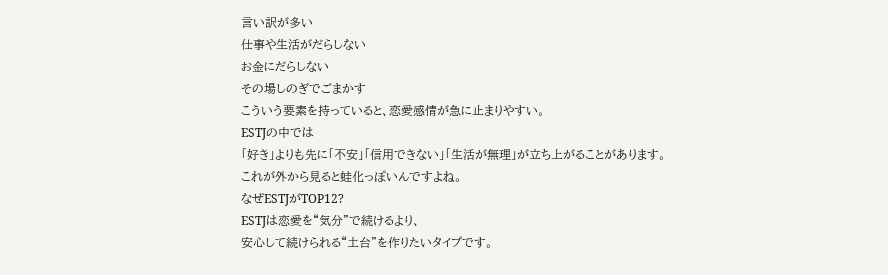言い訳が多い
仕事や生活がだらしない
お金にだらしない
その場しのぎでごまかす
こういう要素を持っていると、恋愛感情が急に止まりやすい。
ESTJの中では
「好き」よりも先に「不安」「信用できない」「生活が無理」が立ち上がることがあります。
これが外から見ると蛙化っぽいんですよね。
なぜESTJがTOP12?
ESTJは恋愛を“気分”で続けるより、
安心して続けられる“土台”を作りたいタイプです。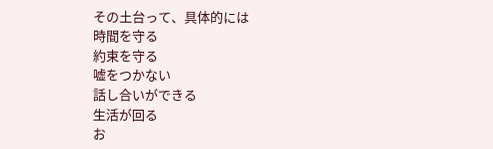その土台って、具体的には
時間を守る
約束を守る
嘘をつかない
話し合いができる
生活が回る
お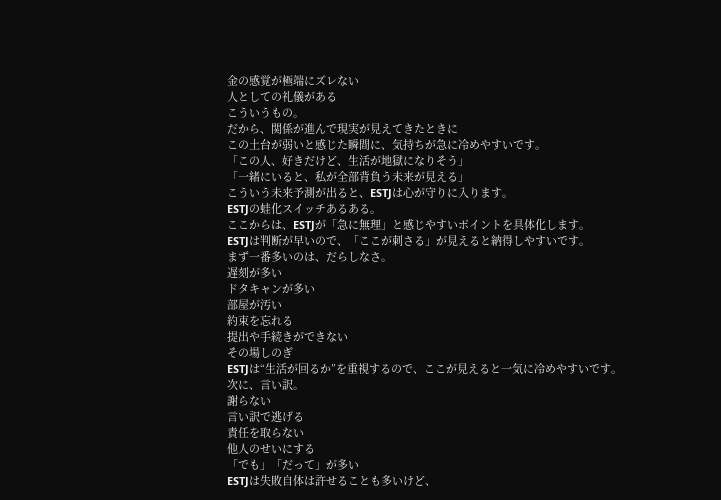金の感覚が極端にズレない
人としての礼儀がある
こういうもの。
だから、関係が進んで現実が見えてきたときに
この土台が弱いと感じた瞬間に、気持ちが急に冷めやすいです。
「この人、好きだけど、生活が地獄になりそう」
「一緒にいると、私が全部背負う未来が見える」
こういう未来予測が出ると、ESTJは心が守りに入ります。
ESTJの蛙化スイッチあるある。
ここからは、ESTJが「急に無理」と感じやすいポイントを具体化します。
ESTJは判断が早いので、「ここが刺さる」が見えると納得しやすいです。
まず一番多いのは、だらしなさ。
遅刻が多い
ドタキャンが多い
部屋が汚い
約束を忘れる
提出や手続きができない
その場しのぎ
ESTJは“生活が回るか”を重視するので、ここが見えると一気に冷めやすいです。
次に、言い訳。
謝らない
言い訳で逃げる
責任を取らない
他人のせいにする
「でも」「だって」が多い
ESTJは失敗自体は許せることも多いけど、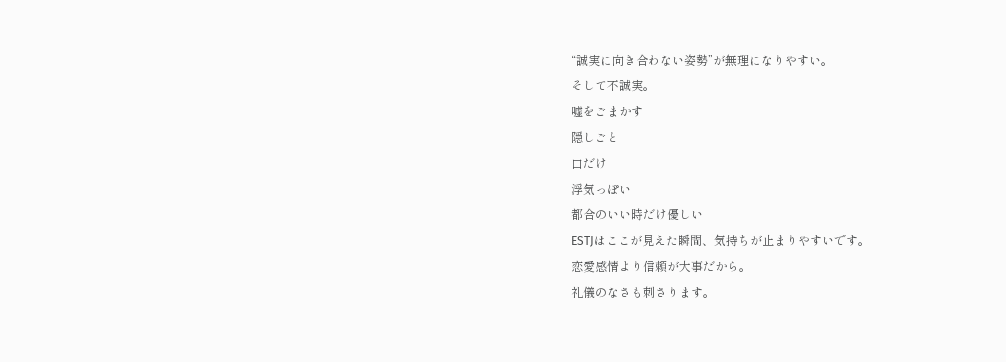“誠実に向き合わない姿勢”が無理になりやすい。
そして不誠実。
嘘をごまかす
隠しごと
口だけ
浮気っぽい
都合のいい時だけ優しい
ESTJはここが見えた瞬間、気持ちが止まりやすいです。
恋愛感情より信頼が大事だから。
礼儀のなさも刺さります。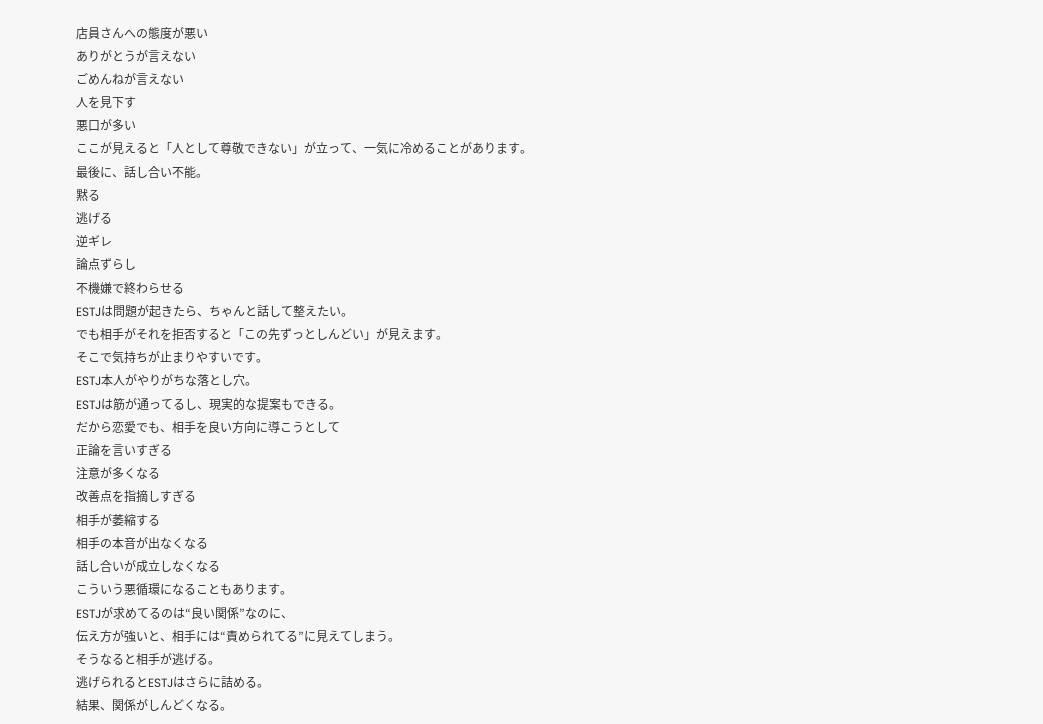店員さんへの態度が悪い
ありがとうが言えない
ごめんねが言えない
人を見下す
悪口が多い
ここが見えると「人として尊敬できない」が立って、一気に冷めることがあります。
最後に、話し合い不能。
黙る
逃げる
逆ギレ
論点ずらし
不機嫌で終わらせる
ESTJは問題が起きたら、ちゃんと話して整えたい。
でも相手がそれを拒否すると「この先ずっとしんどい」が見えます。
そこで気持ちが止まりやすいです。
ESTJ本人がやりがちな落とし穴。
ESTJは筋が通ってるし、現実的な提案もできる。
だから恋愛でも、相手を良い方向に導こうとして
正論を言いすぎる
注意が多くなる
改善点を指摘しすぎる
相手が萎縮する
相手の本音が出なくなる
話し合いが成立しなくなる
こういう悪循環になることもあります。
ESTJが求めてるのは“良い関係”なのに、
伝え方が強いと、相手には“責められてる”に見えてしまう。
そうなると相手が逃げる。
逃げられるとESTJはさらに詰める。
結果、関係がしんどくなる。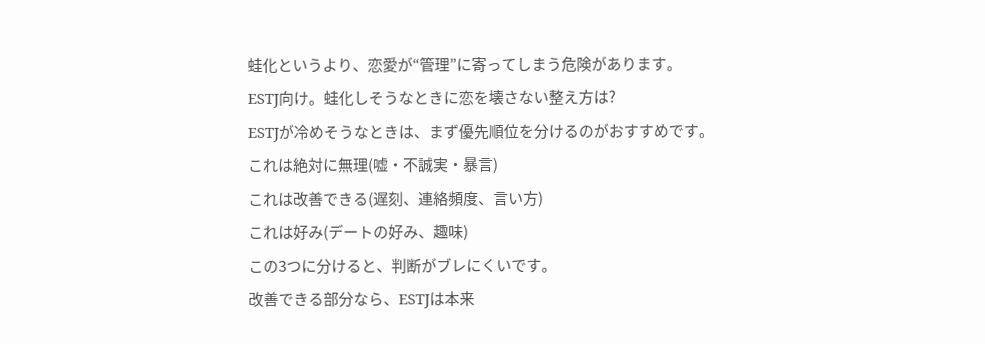蛙化というより、恋愛が“管理”に寄ってしまう危険があります。
ESTJ向け。蛙化しそうなときに恋を壊さない整え方は?
ESTJが冷めそうなときは、まず優先順位を分けるのがおすすめです。
これは絶対に無理(嘘・不誠実・暴言)
これは改善できる(遅刻、連絡頻度、言い方)
これは好み(デートの好み、趣味)
この3つに分けると、判断がブレにくいです。
改善できる部分なら、ESTJは本来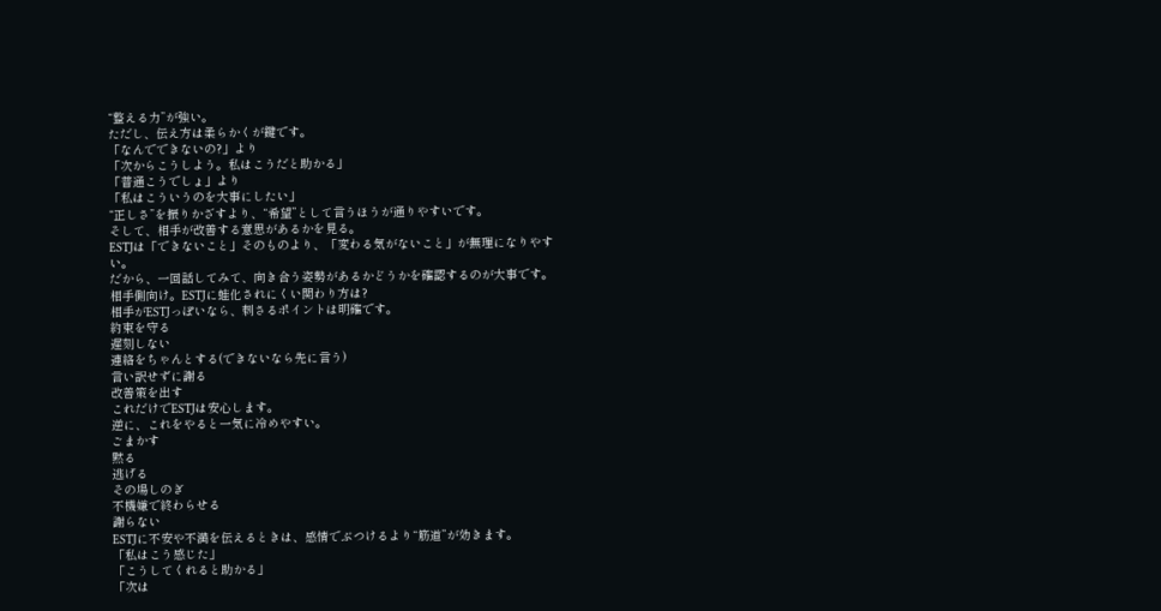“整える力”が強い。
ただし、伝え方は柔らかくが鍵です。
「なんでできないの?」より
「次からこうしよう。私はこうだと助かる」
「普通こうでしょ」より
「私はこういうのを大事にしたい」
“正しさ”を振りかざすより、“希望”として言うほうが通りやすいです。
そして、相手が改善する意思があるかを見る。
ESTJは「できないこと」そのものより、「変わる気がないこと」が無理になりやすい。
だから、一回話してみて、向き合う姿勢があるかどうかを確認するのが大事です。
相手側向け。ESTJに蛙化されにくい関わり方は?
相手がESTJっぽいなら、刺さるポイントは明確です。
約束を守る
遅刻しない
連絡をちゃんとする(できないなら先に言う)
言い訳せずに謝る
改善策を出す
これだけでESTJは安心します。
逆に、これをやると一気に冷めやすい。
ごまかす
黙る
逃げる
その場しのぎ
不機嫌で終わらせる
謝らない
ESTJに不安や不満を伝えるときは、感情でぶつけるより“筋道”が効きます。
「私はこう感じた」
「こうしてくれると助かる」
「次は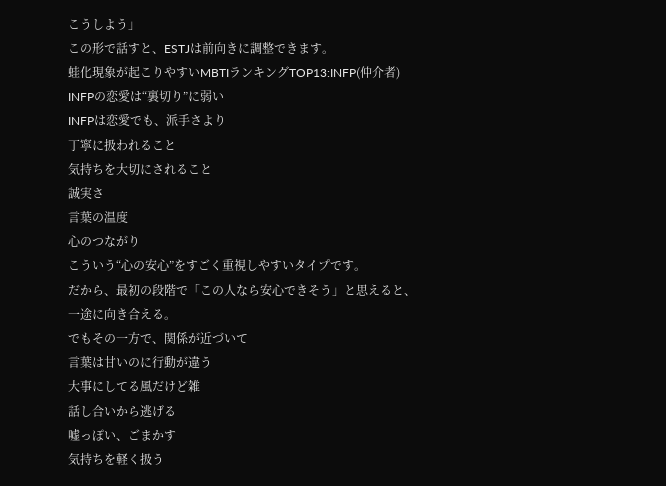こうしよう」
この形で話すと、ESTJは前向きに調整できます。
蛙化現象が起こりやすいMBTIランキングTOP13:INFP(仲介者)
INFPの恋愛は“裏切り”に弱い
INFPは恋愛でも、派手さより
丁寧に扱われること
気持ちを大切にされること
誠実さ
言葉の温度
心のつながり
こういう“心の安心”をすごく重視しやすいタイプです。
だから、最初の段階で「この人なら安心できそう」と思えると、
一途に向き合える。
でもその一方で、関係が近づいて
言葉は甘いのに行動が違う
大事にしてる風だけど雑
話し合いから逃げる
嘘っぽい、ごまかす
気持ちを軽く扱う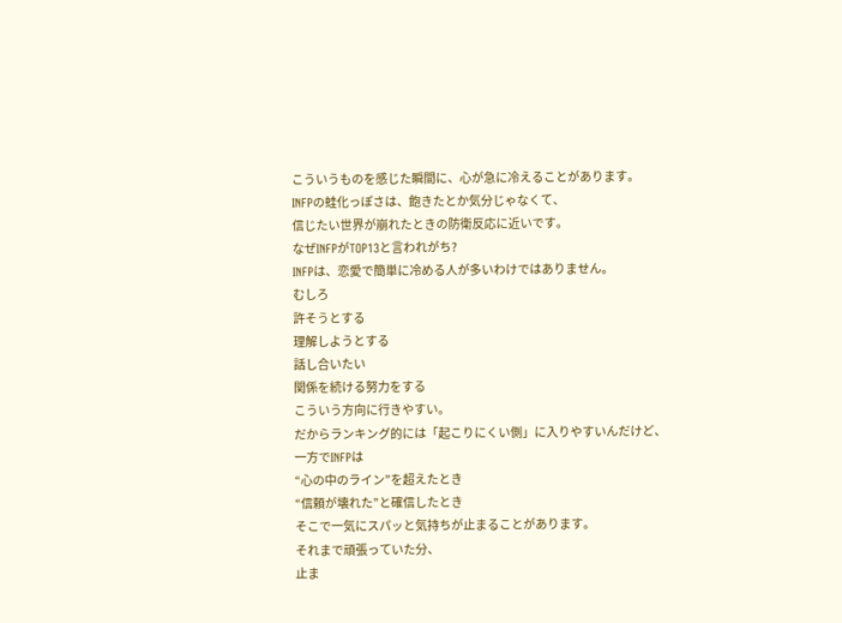こういうものを感じた瞬間に、心が急に冷えることがあります。
INFPの蛙化っぽさは、飽きたとか気分じゃなくて、
信じたい世界が崩れたときの防衛反応に近いです。
なぜINFPがTOP13と言われがち?
INFPは、恋愛で簡単に冷める人が多いわけではありません。
むしろ
許そうとする
理解しようとする
話し合いたい
関係を続ける努力をする
こういう方向に行きやすい。
だからランキング的には「起こりにくい側」に入りやすいんだけど、
一方でINFPは
“心の中のライン”を超えたとき
“信頼が壊れた”と確信したとき
そこで一気にスパッと気持ちが止まることがあります。
それまで頑張っていた分、
止ま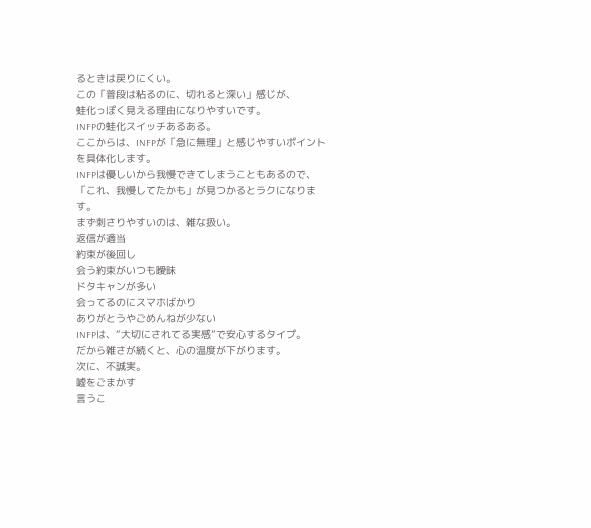るときは戻りにくい。
この「普段は粘るのに、切れると深い」感じが、
蛙化っぽく見える理由になりやすいです。
INFPの蛙化スイッチあるある。
ここからは、INFPが「急に無理」と感じやすいポイントを具体化します。
INFPは優しいから我慢できてしまうこともあるので、「これ、我慢してたかも」が見つかるとラクになります。
まず刺さりやすいのは、雑な扱い。
返信が適当
約束が後回し
会う約束がいつも曖昧
ドタキャンが多い
会ってるのにスマホばかり
ありがとうやごめんねが少ない
INFPは、“大切にされてる実感”で安心するタイプ。
だから雑さが続くと、心の温度が下がります。
次に、不誠実。
嘘をごまかす
言うこ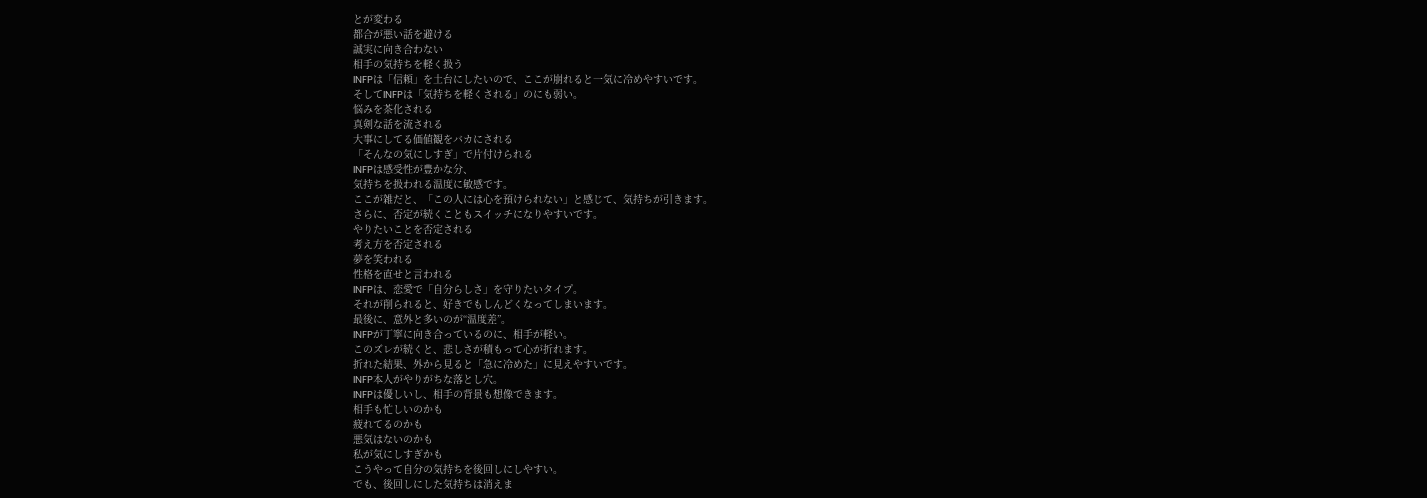とが変わる
都合が悪い話を避ける
誠実に向き合わない
相手の気持ちを軽く扱う
INFPは「信頼」を土台にしたいので、ここが崩れると一気に冷めやすいです。
そしてINFPは「気持ちを軽くされる」のにも弱い。
悩みを茶化される
真剣な話を流される
大事にしてる価値観をバカにされる
「そんなの気にしすぎ」で片付けられる
INFPは感受性が豊かな分、
気持ちを扱われる温度に敏感です。
ここが雑だと、「この人には心を預けられない」と感じて、気持ちが引きます。
さらに、否定が続くこともスイッチになりやすいです。
やりたいことを否定される
考え方を否定される
夢を笑われる
性格を直せと言われる
INFPは、恋愛で「自分らしさ」を守りたいタイプ。
それが削られると、好きでもしんどくなってしまいます。
最後に、意外と多いのが“温度差”。
INFPが丁寧に向き合っているのに、相手が軽い。
このズレが続くと、悲しさが積もって心が折れます。
折れた結果、外から見ると「急に冷めた」に見えやすいです。
INFP本人がやりがちな落とし穴。
INFPは優しいし、相手の背景も想像できます。
相手も忙しいのかも
疲れてるのかも
悪気はないのかも
私が気にしすぎかも
こうやって自分の気持ちを後回しにしやすい。
でも、後回しにした気持ちは消えま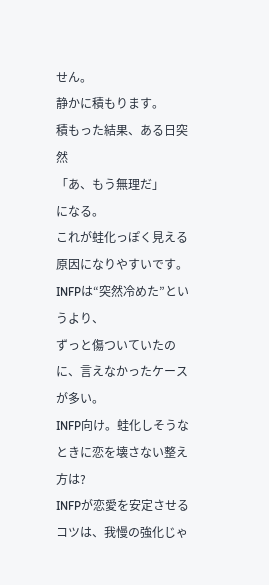せん。
静かに積もります。
積もった結果、ある日突然
「あ、もう無理だ」
になる。
これが蛙化っぽく見える原因になりやすいです。
INFPは“突然冷めた”というより、
ずっと傷ついていたのに、言えなかったケースが多い。
INFP向け。蛙化しそうなときに恋を壊さない整え方は?
INFPが恋愛を安定させるコツは、我慢の強化じゃ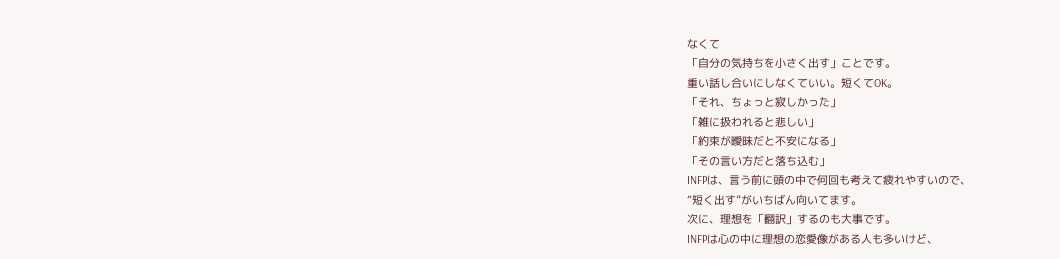なくて
「自分の気持ちを小さく出す」ことです。
重い話し合いにしなくていい。短くてOK。
「それ、ちょっと寂しかった」
「雑に扱われると悲しい」
「約束が曖昧だと不安になる」
「その言い方だと落ち込む」
INFPは、言う前に頭の中で何回も考えて疲れやすいので、
“短く出す”がいちばん向いてます。
次に、理想を「翻訳」するのも大事です。
INFPは心の中に理想の恋愛像がある人も多いけど、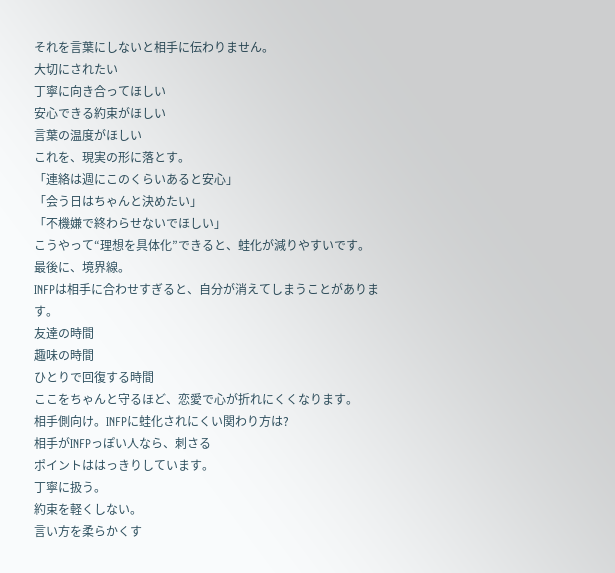それを言葉にしないと相手に伝わりません。
大切にされたい
丁寧に向き合ってほしい
安心できる約束がほしい
言葉の温度がほしい
これを、現実の形に落とす。
「連絡は週にこのくらいあると安心」
「会う日はちゃんと決めたい」
「不機嫌で終わらせないでほしい」
こうやって“理想を具体化”できると、蛙化が減りやすいです。
最後に、境界線。
INFPは相手に合わせすぎると、自分が消えてしまうことがあります。
友達の時間
趣味の時間
ひとりで回復する時間
ここをちゃんと守るほど、恋愛で心が折れにくくなります。
相手側向け。INFPに蛙化されにくい関わり方は?
相手がINFPっぽい人なら、刺さる
ポイントははっきりしています。
丁寧に扱う。
約束を軽くしない。
言い方を柔らかくす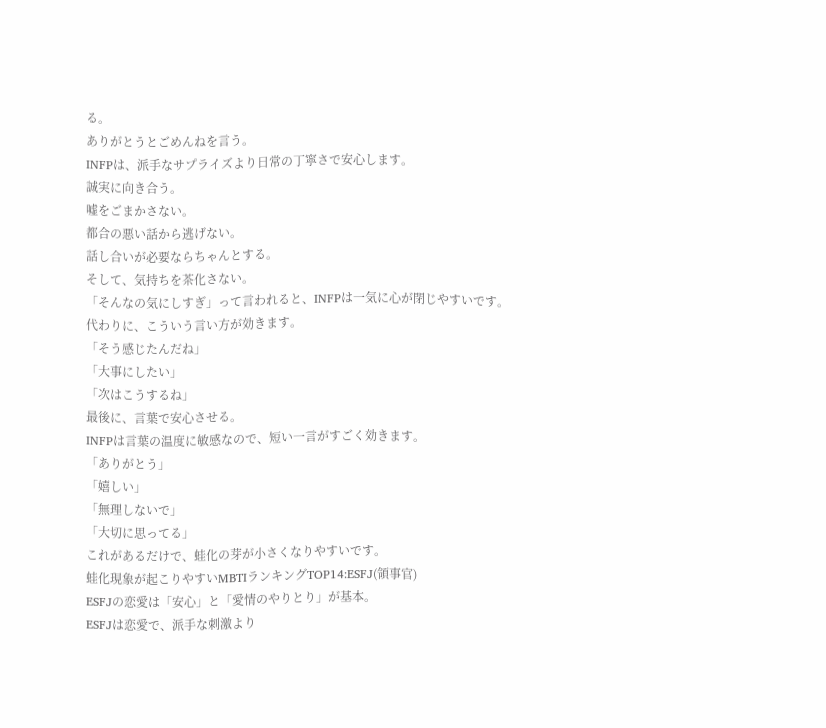る。
ありがとうとごめんねを言う。
INFPは、派手なサプライズより日常の丁寧さで安心します。
誠実に向き合う。
嘘をごまかさない。
都合の悪い話から逃げない。
話し合いが必要ならちゃんとする。
そして、気持ちを茶化さない。
「そんなの気にしすぎ」って言われると、INFPは一気に心が閉じやすいです。
代わりに、こういう言い方が効きます。
「そう感じたんだね」
「大事にしたい」
「次はこうするね」
最後に、言葉で安心させる。
INFPは言葉の温度に敏感なので、短い一言がすごく効きます。
「ありがとう」
「嬉しい」
「無理しないで」
「大切に思ってる」
これがあるだけで、蛙化の芽が小さくなりやすいです。
蛙化現象が起こりやすいMBTIランキングTOP14:ESFJ(領事官)
ESFJの恋愛は「安心」と「愛情のやりとり」が基本。
ESFJは恋愛で、派手な刺激より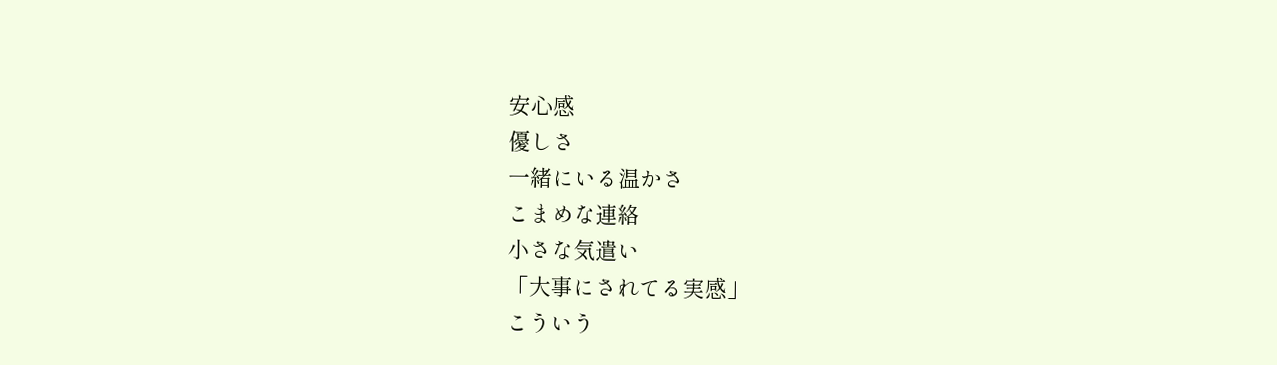安心感
優しさ
一緒にいる温かさ
こまめな連絡
小さな気遣い
「大事にされてる実感」
こういう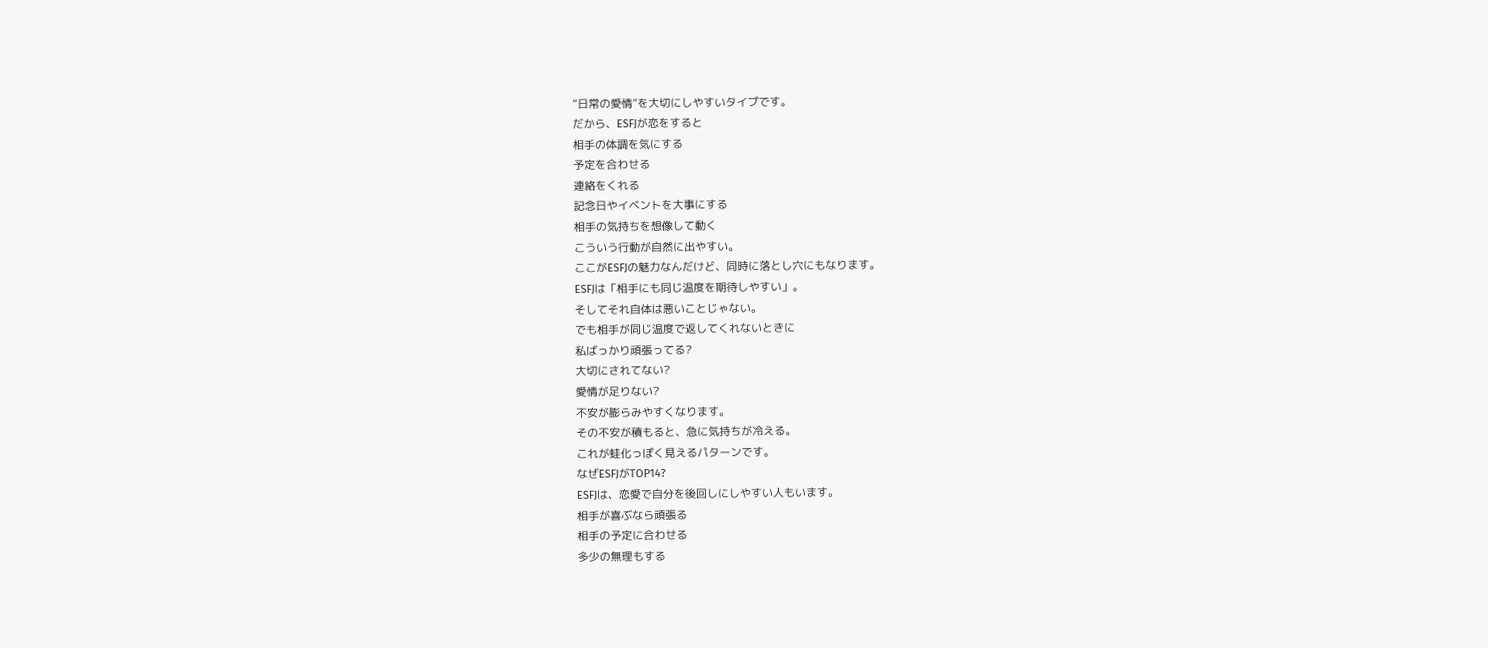“日常の愛情”を大切にしやすいタイプです。
だから、ESFJが恋をすると
相手の体調を気にする
予定を合わせる
連絡をくれる
記念日やイベントを大事にする
相手の気持ちを想像して動く
こういう行動が自然に出やすい。
ここがESFJの魅力なんだけど、同時に落とし穴にもなります。
ESFJは「相手にも同じ温度を期待しやすい」。
そしてそれ自体は悪いことじゃない。
でも相手が同じ温度で返してくれないときに
私ばっかり頑張ってる?
大切にされてない?
愛情が足りない?
不安が膨らみやすくなります。
その不安が積もると、急に気持ちが冷える。
これが蛙化っぽく見えるパターンです。
なぜESFJがTOP14?
ESFJは、恋愛で自分を後回しにしやすい人もいます。
相手が喜ぶなら頑張る
相手の予定に合わせる
多少の無理もする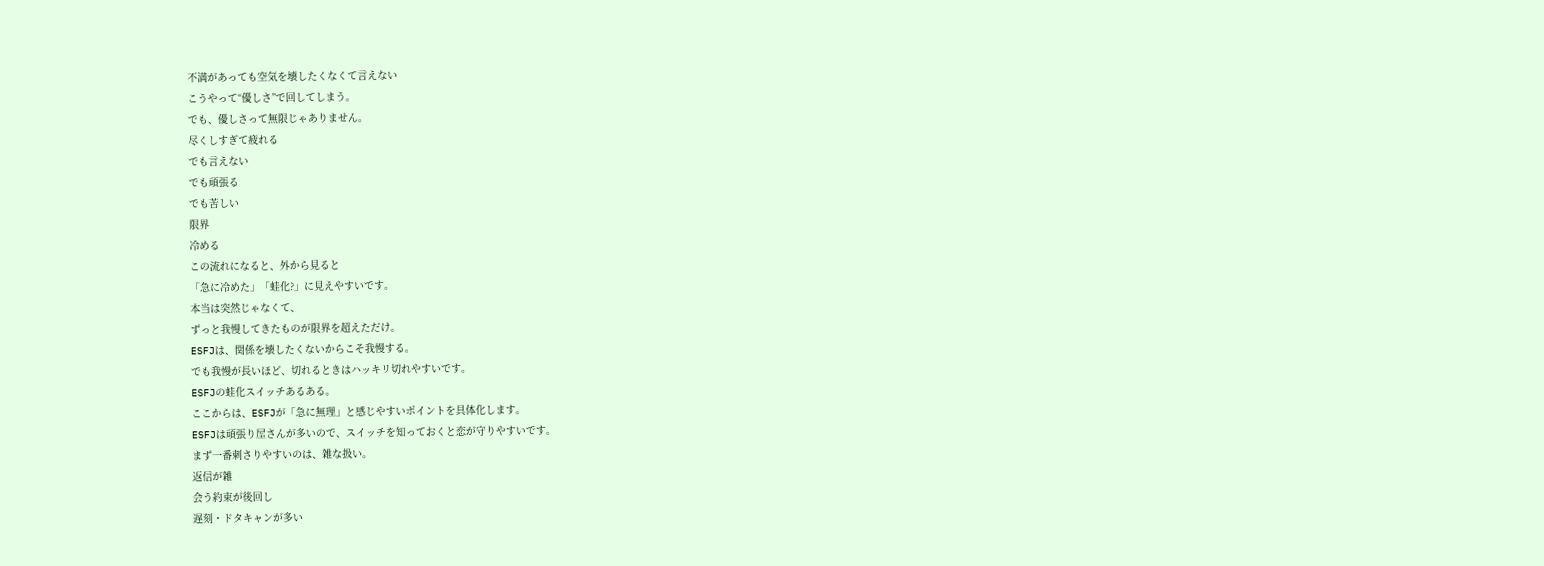不満があっても空気を壊したくなくて言えない
こうやって“優しさ”で回してしまう。
でも、優しさって無限じゃありません。
尽くしすぎて疲れる
でも言えない
でも頑張る
でも苦しい
限界
冷める
この流れになると、外から見ると
「急に冷めた」「蛙化?」に見えやすいです。
本当は突然じゃなくて、
ずっと我慢してきたものが限界を超えただけ。
ESFJは、関係を壊したくないからこそ我慢する。
でも我慢が長いほど、切れるときはハッキリ切れやすいです。
ESFJの蛙化スイッチあるある。
ここからは、ESFJが「急に無理」と感じやすいポイントを具体化します。
ESFJは頑張り屋さんが多いので、スイッチを知っておくと恋が守りやすいです。
まず一番刺さりやすいのは、雑な扱い。
返信が雑
会う約束が後回し
遅刻・ドタキャンが多い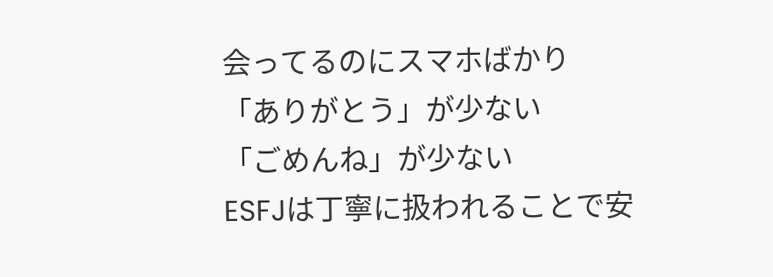会ってるのにスマホばかり
「ありがとう」が少ない
「ごめんね」が少ない
ESFJは丁寧に扱われることで安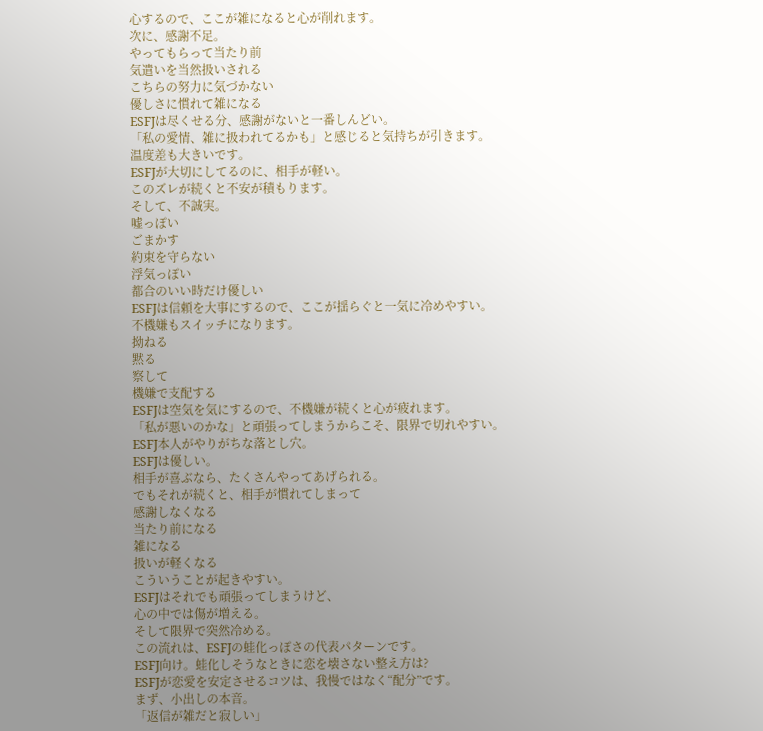心するので、ここが雑になると心が削れます。
次に、感謝不足。
やってもらって当たり前
気遣いを当然扱いされる
こちらの努力に気づかない
優しさに慣れて雑になる
ESFJは尽くせる分、感謝がないと一番しんどい。
「私の愛情、雑に扱われてるかも」と感じると気持ちが引きます。
温度差も大きいです。
ESFJが大切にしてるのに、相手が軽い。
このズレが続くと不安が積もります。
そして、不誠実。
嘘っぽい
ごまかす
約束を守らない
浮気っぽい
都合のいい時だけ優しい
ESFJは信頼を大事にするので、ここが揺らぐと一気に冷めやすい。
不機嫌もスイッチになります。
拗ねる
黙る
察して
機嫌で支配する
ESFJは空気を気にするので、不機嫌が続くと心が疲れます。
「私が悪いのかな」と頑張ってしまうからこそ、限界で切れやすい。
ESFJ本人がやりがちな落とし穴。
ESFJは優しい。
相手が喜ぶなら、たくさんやってあげられる。
でもそれが続くと、相手が慣れてしまって
感謝しなくなる
当たり前になる
雑になる
扱いが軽くなる
こういうことが起きやすい。
ESFJはそれでも頑張ってしまうけど、
心の中では傷が増える。
そして限界で突然冷める。
この流れは、ESFJの蛙化っぽさの代表パターンです。
ESFJ向け。蛙化しそうなときに恋を壊さない整え方は?
ESFJが恋愛を安定させるコツは、我慢ではなく“配分”です。
まず、小出しの本音。
「返信が雑だと寂しい」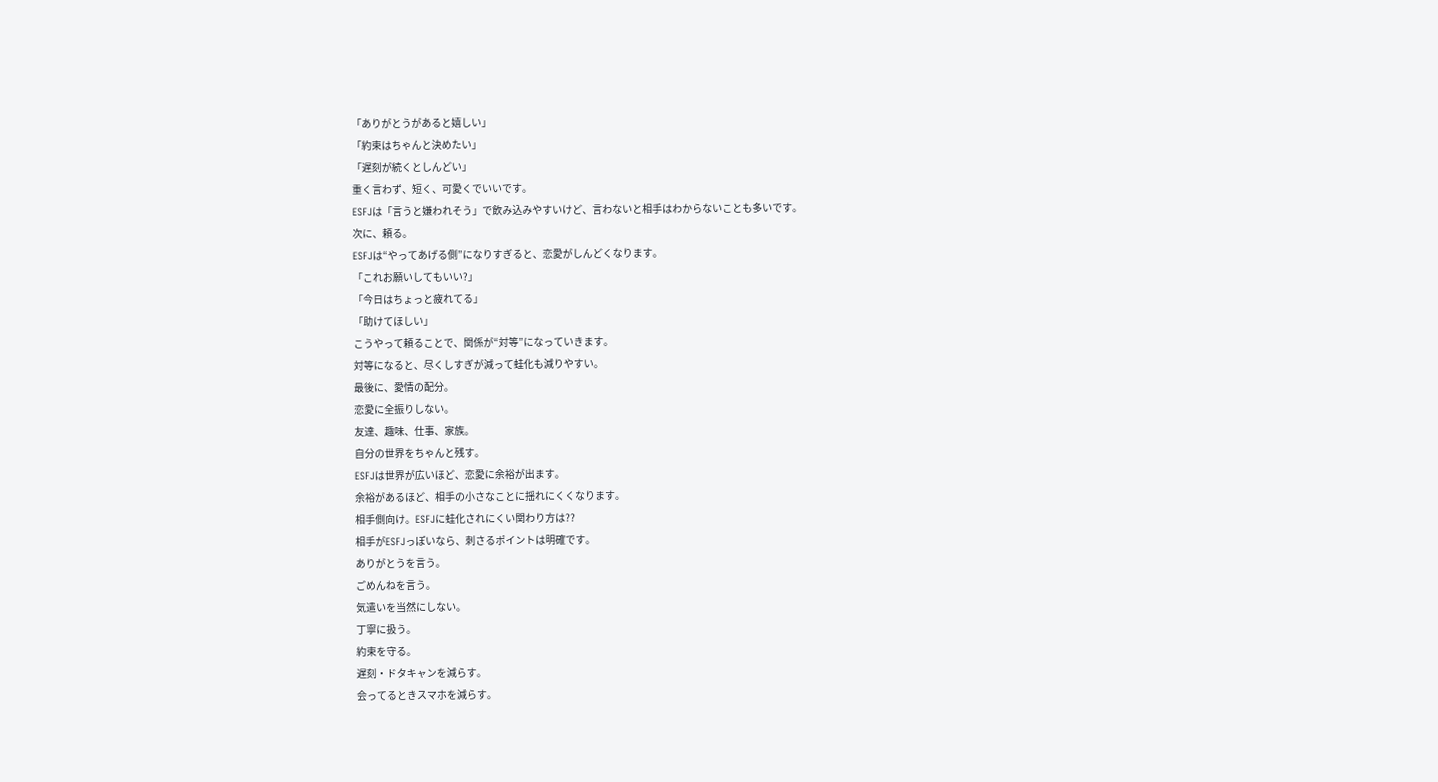「ありがとうがあると嬉しい」
「約束はちゃんと決めたい」
「遅刻が続くとしんどい」
重く言わず、短く、可愛くでいいです。
ESFJは「言うと嫌われそう」で飲み込みやすいけど、言わないと相手はわからないことも多いです。
次に、頼る。
ESFJは“やってあげる側”になりすぎると、恋愛がしんどくなります。
「これお願いしてもいい?」
「今日はちょっと疲れてる」
「助けてほしい」
こうやって頼ることで、関係が“対等”になっていきます。
対等になると、尽くしすぎが減って蛙化も減りやすい。
最後に、愛情の配分。
恋愛に全振りしない。
友達、趣味、仕事、家族。
自分の世界をちゃんと残す。
ESFJは世界が広いほど、恋愛に余裕が出ます。
余裕があるほど、相手の小さなことに揺れにくくなります。
相手側向け。ESFJに蛙化されにくい関わり方は??
相手がESFJっぽいなら、刺さるポイントは明確です。
ありがとうを言う。
ごめんねを言う。
気遣いを当然にしない。
丁寧に扱う。
約束を守る。
遅刻・ドタキャンを減らす。
会ってるときスマホを減らす。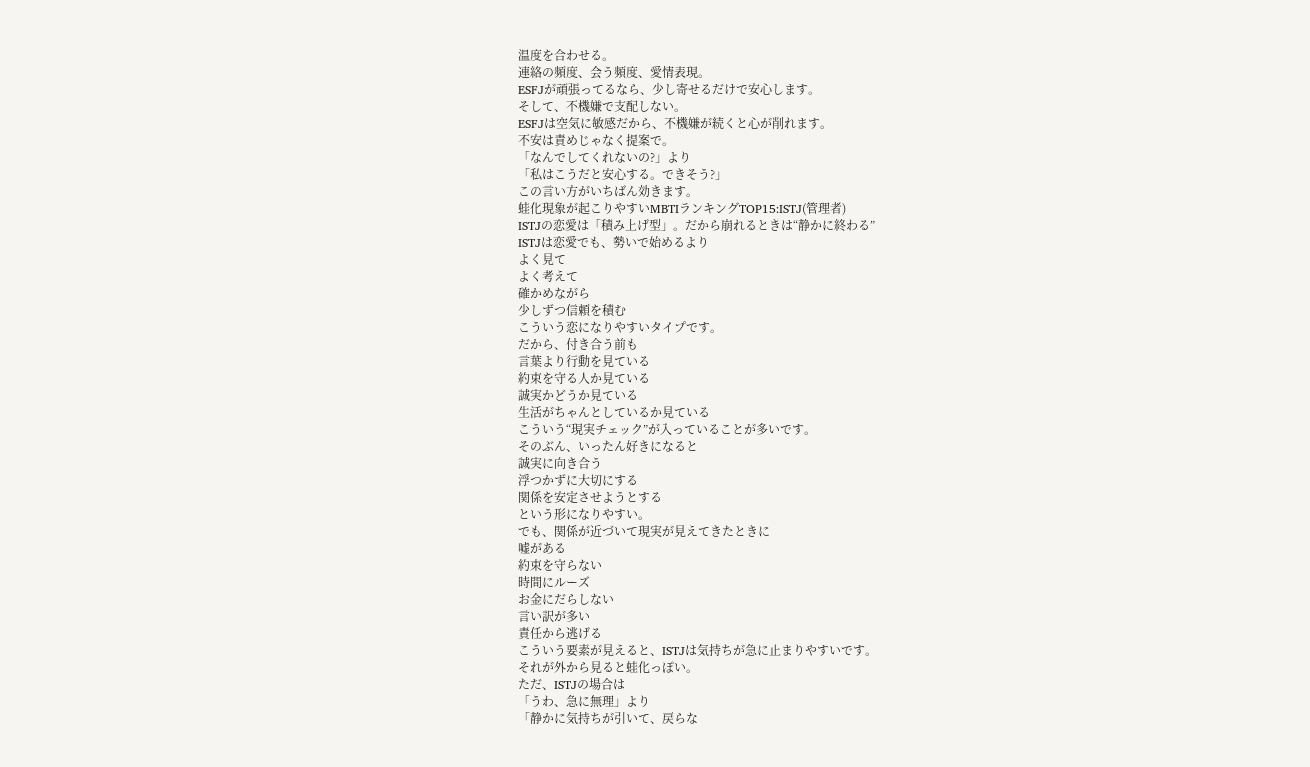温度を合わせる。
連絡の頻度、会う頻度、愛情表現。
ESFJが頑張ってるなら、少し寄せるだけで安心します。
そして、不機嫌で支配しない。
ESFJは空気に敏感だから、不機嫌が続くと心が削れます。
不安は責めじゃなく提案で。
「なんでしてくれないの?」より
「私はこうだと安心する。できそう?」
この言い方がいちばん効きます。
蛙化現象が起こりやすいMBTIランキングTOP15:ISTJ(管理者)
ISTJの恋愛は「積み上げ型」。だから崩れるときは“静かに終わる”
ISTJは恋愛でも、勢いで始めるより
よく見て
よく考えて
確かめながら
少しずつ信頼を積む
こういう恋になりやすいタイプです。
だから、付き合う前も
言葉より行動を見ている
約束を守る人か見ている
誠実かどうか見ている
生活がちゃんとしているか見ている
こういう“現実チェック”が入っていることが多いです。
そのぶん、いったん好きになると
誠実に向き合う
浮つかずに大切にする
関係を安定させようとする
という形になりやすい。
でも、関係が近づいて現実が見えてきたときに
嘘がある
約束を守らない
時間にルーズ
お金にだらしない
言い訳が多い
責任から逃げる
こういう要素が見えると、ISTJは気持ちが急に止まりやすいです。
それが外から見ると蛙化っぽい。
ただ、ISTJの場合は
「うわ、急に無理」より
「静かに気持ちが引いて、戻らな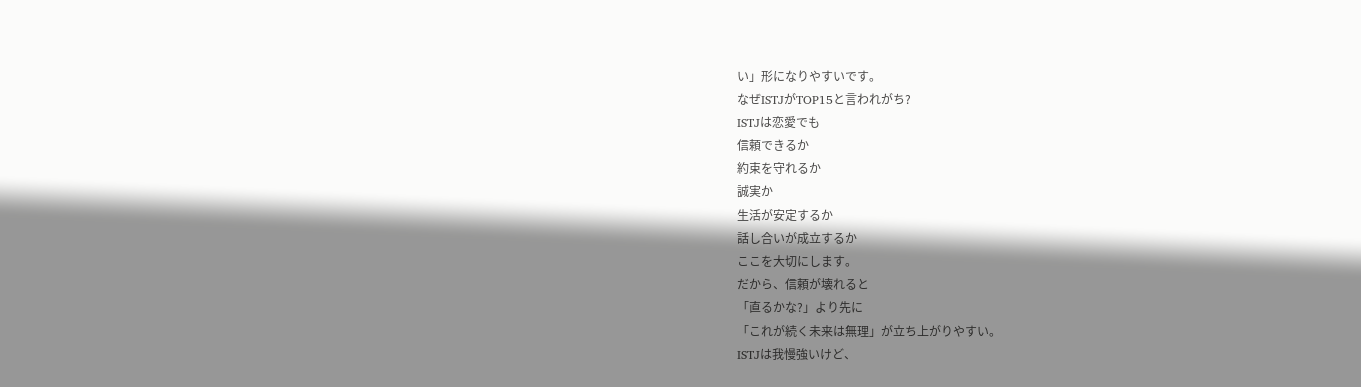い」形になりやすいです。
なぜISTJがTOP15と言われがち?
ISTJは恋愛でも
信頼できるか
約束を守れるか
誠実か
生活が安定するか
話し合いが成立するか
ここを大切にします。
だから、信頼が壊れると
「直るかな?」より先に
「これが続く未来は無理」が立ち上がりやすい。
ISTJは我慢強いけど、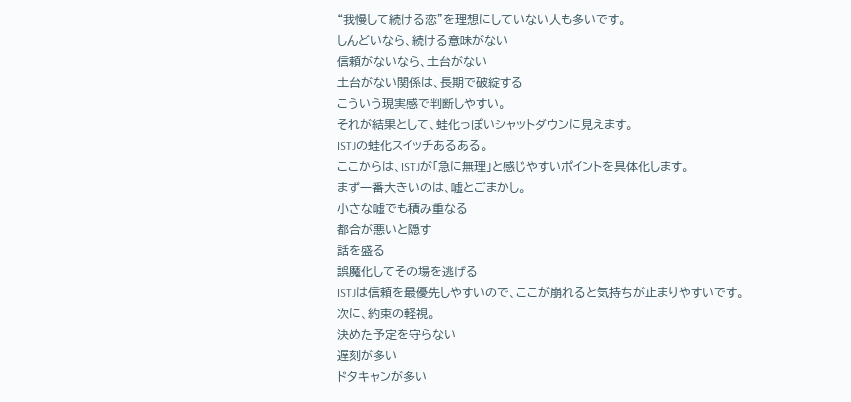“我慢して続ける恋”を理想にしていない人も多いです。
しんどいなら、続ける意味がない
信頼がないなら、土台がない
土台がない関係は、長期で破綻する
こういう現実感で判断しやすい。
それが結果として、蛙化っぽいシャットダウンに見えます。
ISTJの蛙化スイッチあるある。
ここからは、ISTJが「急に無理」と感じやすいポイントを具体化します。
まず一番大きいのは、嘘とごまかし。
小さな嘘でも積み重なる
都合が悪いと隠す
話を盛る
誤魔化してその場を逃げる
ISTJは信頼を最優先しやすいので、ここが崩れると気持ちが止まりやすいです。
次に、約束の軽視。
決めた予定を守らない
遅刻が多い
ドタキャンが多い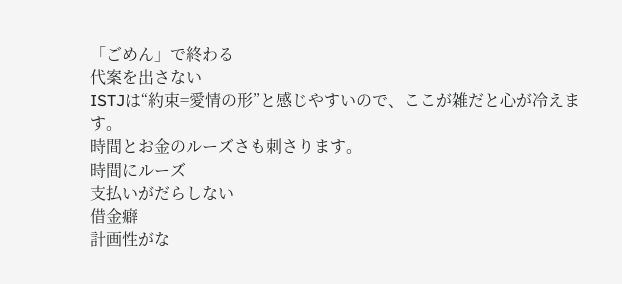「ごめん」で終わる
代案を出さない
ISTJは“約束=愛情の形”と感じやすいので、ここが雑だと心が冷えます。
時間とお金のルーズさも刺さります。
時間にルーズ
支払いがだらしない
借金癖
計画性がな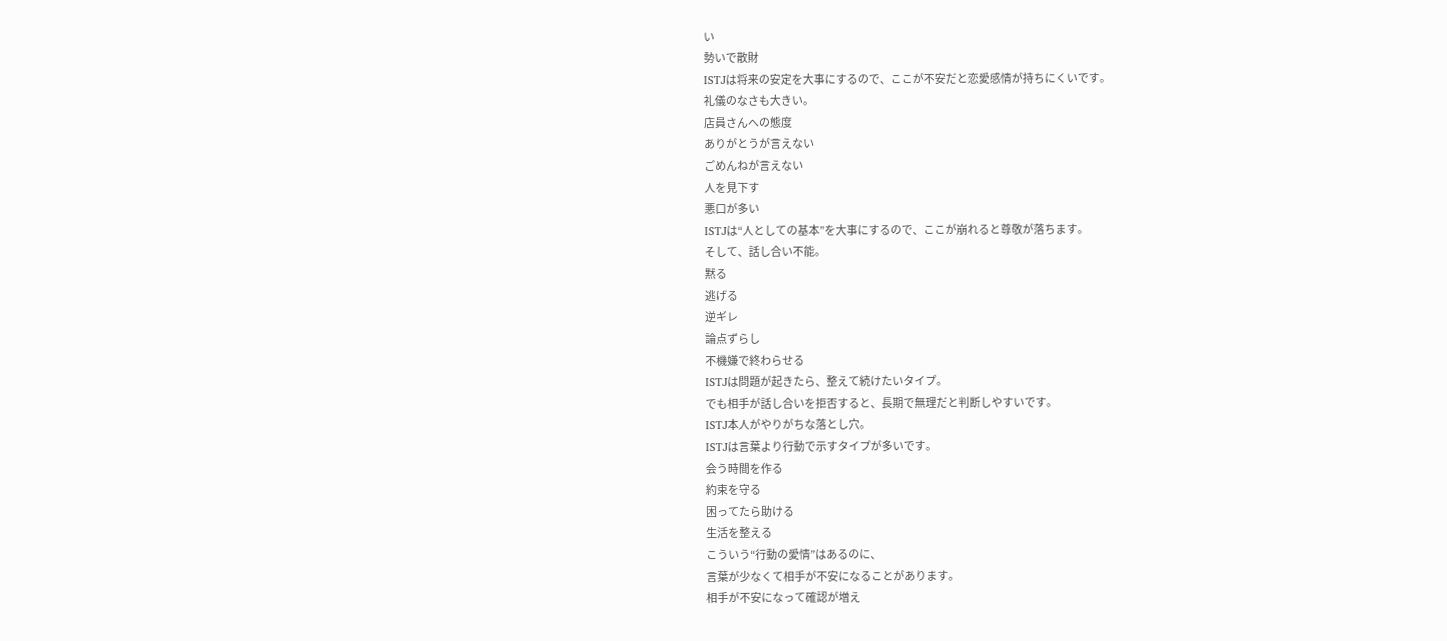い
勢いで散財
ISTJは将来の安定を大事にするので、ここが不安だと恋愛感情が持ちにくいです。
礼儀のなさも大きい。
店員さんへの態度
ありがとうが言えない
ごめんねが言えない
人を見下す
悪口が多い
ISTJは“人としての基本”を大事にするので、ここが崩れると尊敬が落ちます。
そして、話し合い不能。
黙る
逃げる
逆ギレ
論点ずらし
不機嫌で終わらせる
ISTJは問題が起きたら、整えて続けたいタイプ。
でも相手が話し合いを拒否すると、長期で無理だと判断しやすいです。
ISTJ本人がやりがちな落とし穴。
ISTJは言葉より行動で示すタイプが多いです。
会う時間を作る
約束を守る
困ってたら助ける
生活を整える
こういう“行動の愛情”はあるのに、
言葉が少なくて相手が不安になることがあります。
相手が不安になって確認が増え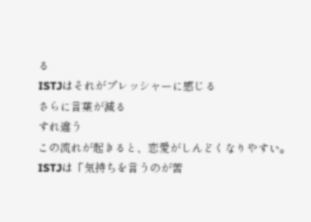る
ISTJはそれがプレッシャーに感じる
さらに言葉が減る
すれ違う
この流れが起きると、恋愛がしんどくなりやすい。
ISTJは「気持ちを言うのが苦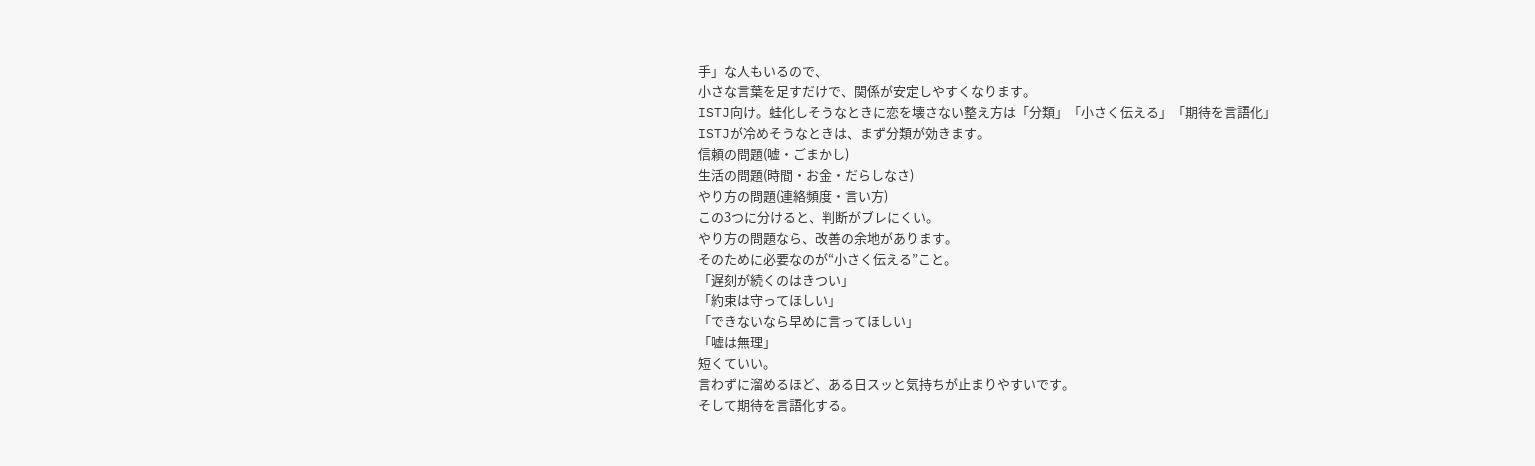手」な人もいるので、
小さな言葉を足すだけで、関係が安定しやすくなります。
ISTJ向け。蛙化しそうなときに恋を壊さない整え方は「分類」「小さく伝える」「期待を言語化」
ISTJが冷めそうなときは、まず分類が効きます。
信頼の問題(嘘・ごまかし)
生活の問題(時間・お金・だらしなさ)
やり方の問題(連絡頻度・言い方)
この3つに分けると、判断がブレにくい。
やり方の問題なら、改善の余地があります。
そのために必要なのが“小さく伝える”こと。
「遅刻が続くのはきつい」
「約束は守ってほしい」
「できないなら早めに言ってほしい」
「嘘は無理」
短くていい。
言わずに溜めるほど、ある日スッと気持ちが止まりやすいです。
そして期待を言語化する。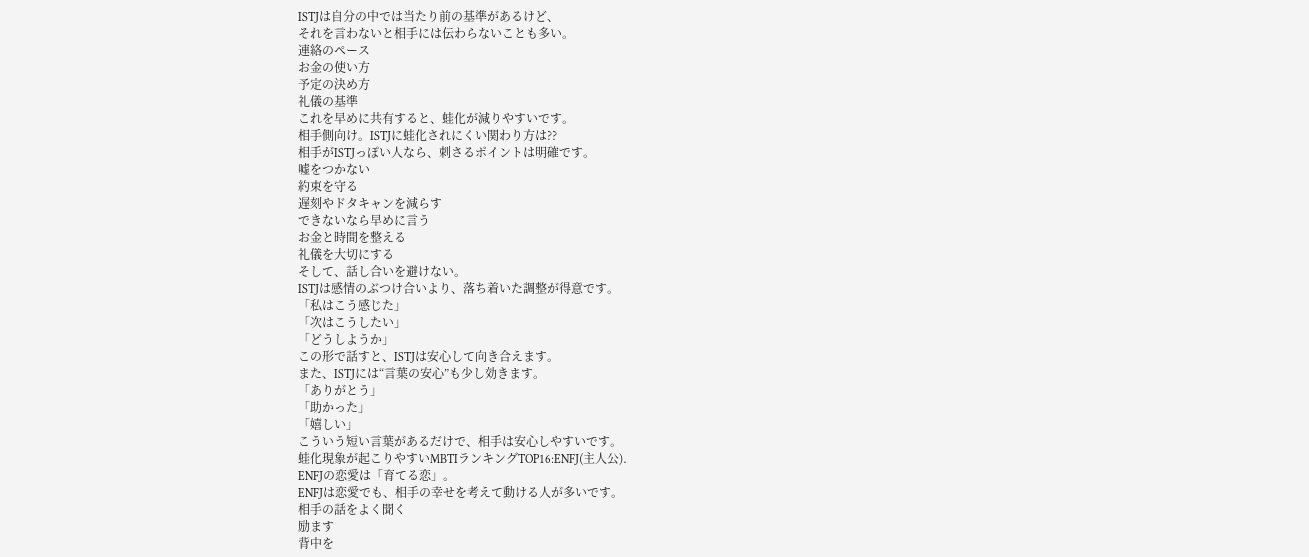ISTJは自分の中では当たり前の基準があるけど、
それを言わないと相手には伝わらないことも多い。
連絡のペース
お金の使い方
予定の決め方
礼儀の基準
これを早めに共有すると、蛙化が減りやすいです。
相手側向け。ISTJに蛙化されにくい関わり方は??
相手がISTJっぽい人なら、刺さるポイントは明確です。
嘘をつかない
約束を守る
遅刻やドタキャンを減らす
できないなら早めに言う
お金と時間を整える
礼儀を大切にする
そして、話し合いを避けない。
ISTJは感情のぶつけ合いより、落ち着いた調整が得意です。
「私はこう感じた」
「次はこうしたい」
「どうしようか」
この形で話すと、ISTJは安心して向き合えます。
また、ISTJには“言葉の安心”も少し効きます。
「ありがとう」
「助かった」
「嬉しい」
こういう短い言葉があるだけで、相手は安心しやすいです。
蛙化現象が起こりやすいMBTIランキングTOP16:ENFJ(主人公).
ENFJの恋愛は「育てる恋」。
ENFJは恋愛でも、相手の幸せを考えて動ける人が多いです。
相手の話をよく聞く
励ます
背中を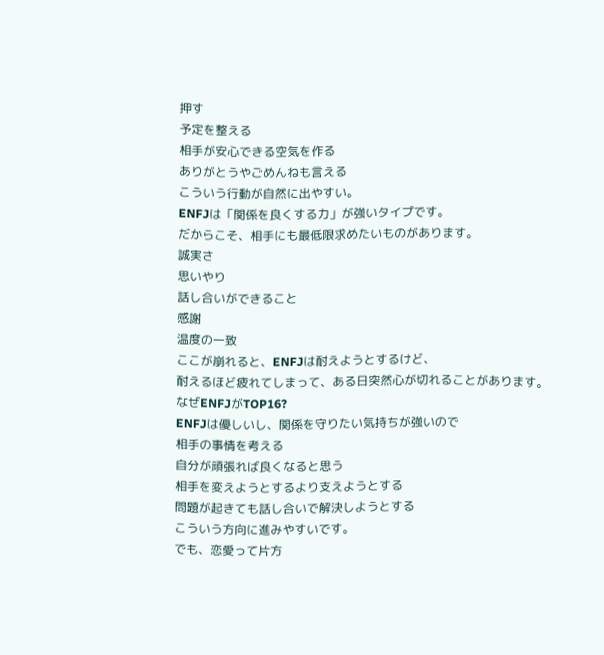押す
予定を整える
相手が安心できる空気を作る
ありがとうやごめんねも言える
こういう行動が自然に出やすい。
ENFJは「関係を良くする力」が強いタイプです。
だからこそ、相手にも最低限求めたいものがあります。
誠実さ
思いやり
話し合いができること
感謝
温度の一致
ここが崩れると、ENFJは耐えようとするけど、
耐えるほど疲れてしまって、ある日突然心が切れることがあります。
なぜENFJがTOP16?
ENFJは優しいし、関係を守りたい気持ちが強いので
相手の事情を考える
自分が頑張れば良くなると思う
相手を変えようとするより支えようとする
問題が起きても話し合いで解決しようとする
こういう方向に進みやすいです。
でも、恋愛って片方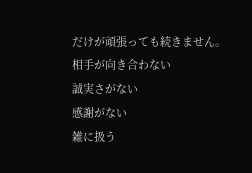だけが頑張っても続きません。
相手が向き合わない
誠実さがない
感謝がない
雑に扱う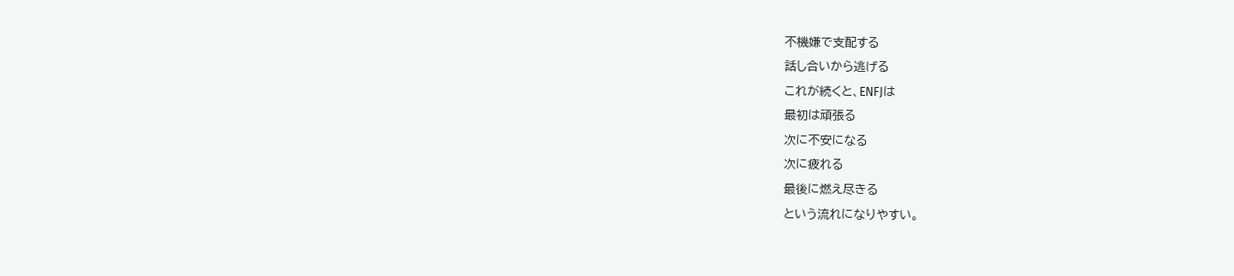不機嫌で支配する
話し合いから逃げる
これが続くと、ENFJは
最初は頑張る
次に不安になる
次に疲れる
最後に燃え尽きる
という流れになりやすい。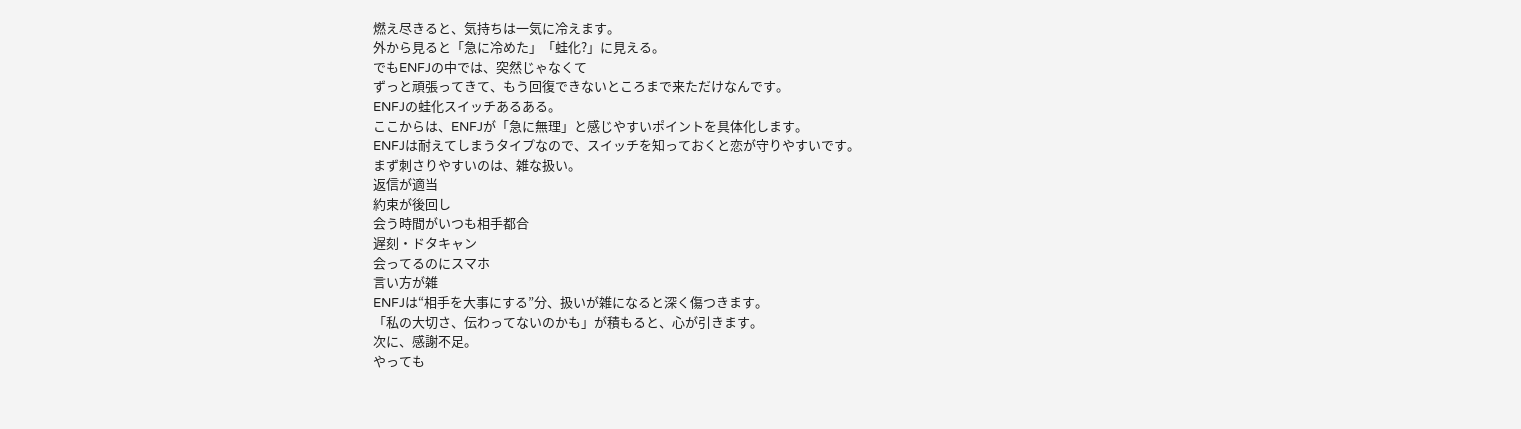燃え尽きると、気持ちは一気に冷えます。
外から見ると「急に冷めた」「蛙化?」に見える。
でもENFJの中では、突然じゃなくて
ずっと頑張ってきて、もう回復できないところまで来ただけなんです。
ENFJの蛙化スイッチあるある。
ここからは、ENFJが「急に無理」と感じやすいポイントを具体化します。
ENFJは耐えてしまうタイプなので、スイッチを知っておくと恋が守りやすいです。
まず刺さりやすいのは、雑な扱い。
返信が適当
約束が後回し
会う時間がいつも相手都合
遅刻・ドタキャン
会ってるのにスマホ
言い方が雑
ENFJは“相手を大事にする”分、扱いが雑になると深く傷つきます。
「私の大切さ、伝わってないのかも」が積もると、心が引きます。
次に、感謝不足。
やっても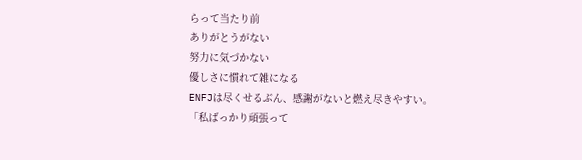らって当たり前
ありがとうがない
努力に気づかない
優しさに慣れて雑になる
ENFJは尽くせるぶん、感謝がないと燃え尽きやすい。
「私ばっかり頑張って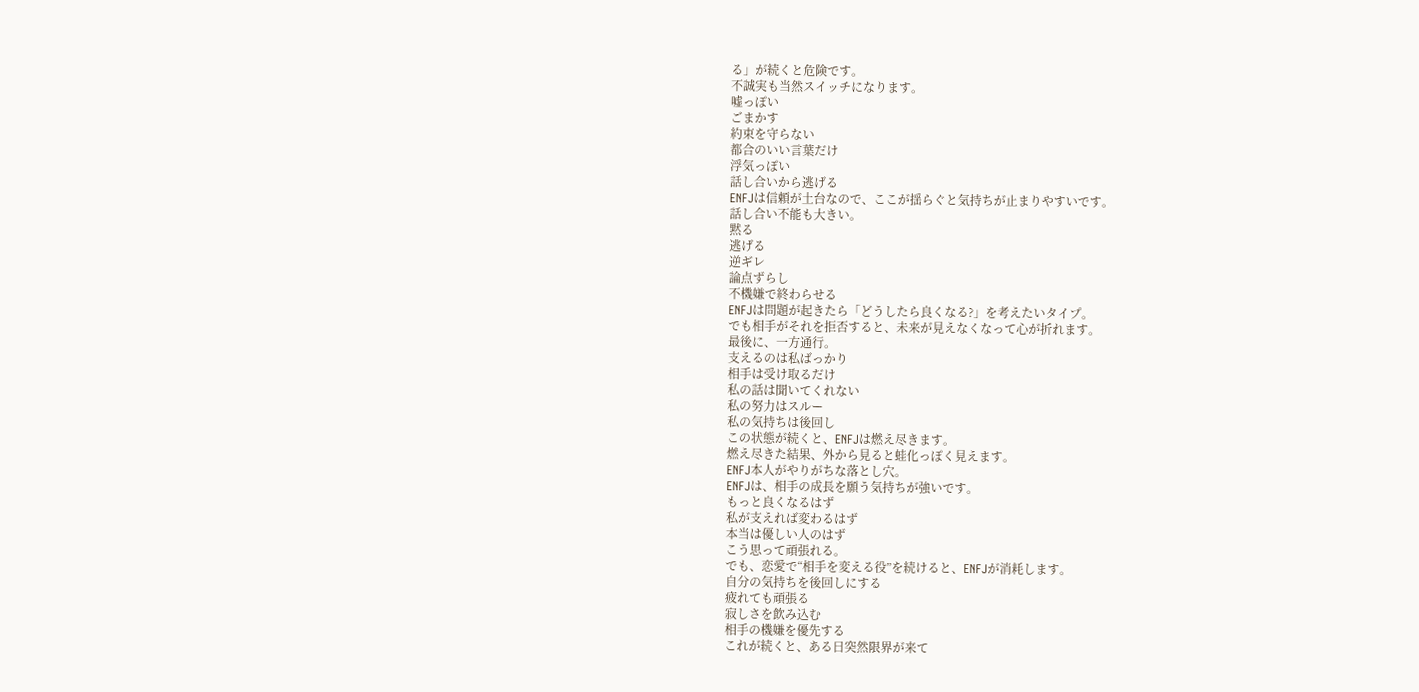る」が続くと危険です。
不誠実も当然スイッチになります。
嘘っぽい
ごまかす
約束を守らない
都合のいい言葉だけ
浮気っぽい
話し合いから逃げる
ENFJは信頼が土台なので、ここが揺らぐと気持ちが止まりやすいです。
話し合い不能も大きい。
黙る
逃げる
逆ギレ
論点ずらし
不機嫌で終わらせる
ENFJは問題が起きたら「どうしたら良くなる?」を考えたいタイプ。
でも相手がそれを拒否すると、未来が見えなくなって心が折れます。
最後に、一方通行。
支えるのは私ばっかり
相手は受け取るだけ
私の話は聞いてくれない
私の努力はスルー
私の気持ちは後回し
この状態が続くと、ENFJは燃え尽きます。
燃え尽きた結果、外から見ると蛙化っぽく見えます。
ENFJ本人がやりがちな落とし穴。
ENFJは、相手の成長を願う気持ちが強いです。
もっと良くなるはず
私が支えれば変わるはず
本当は優しい人のはず
こう思って頑張れる。
でも、恋愛で“相手を変える役”を続けると、ENFJが消耗します。
自分の気持ちを後回しにする
疲れても頑張る
寂しさを飲み込む
相手の機嫌を優先する
これが続くと、ある日突然限界が来て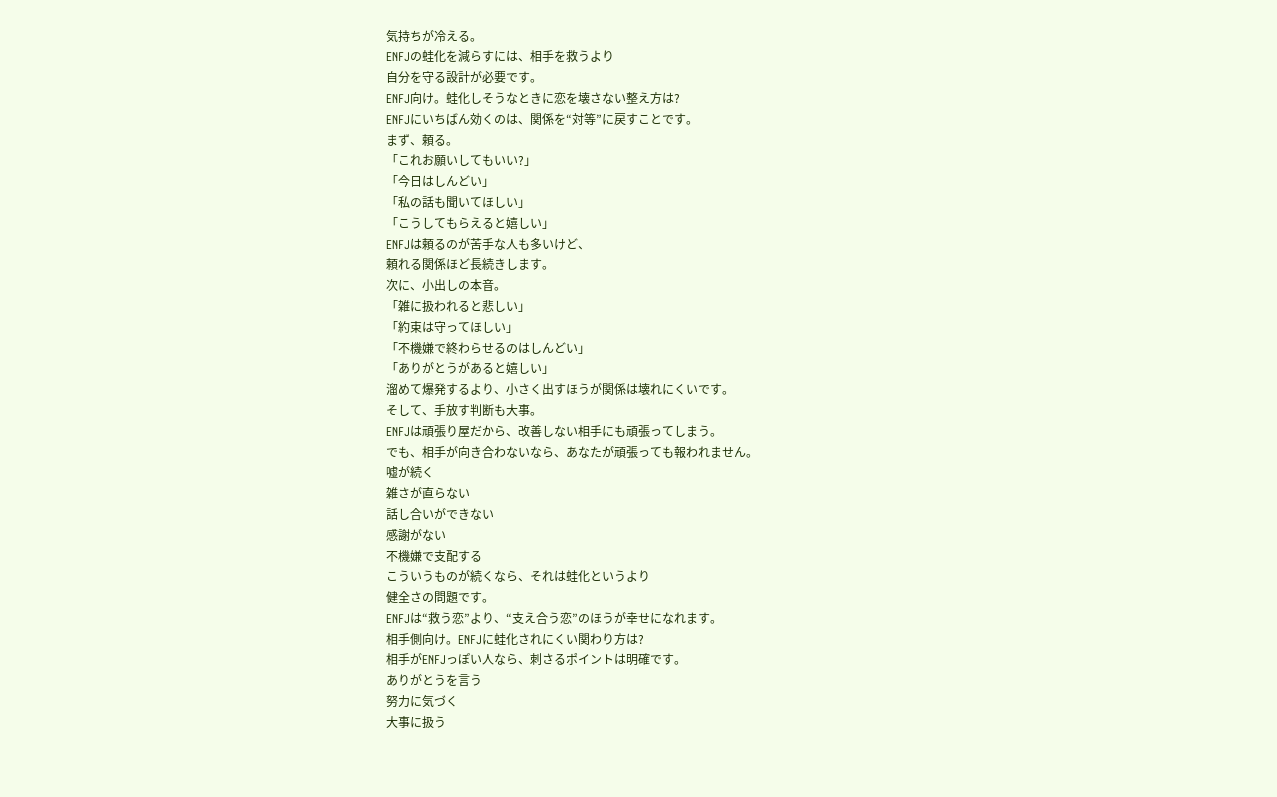気持ちが冷える。
ENFJの蛙化を減らすには、相手を救うより
自分を守る設計が必要です。
ENFJ向け。蛙化しそうなときに恋を壊さない整え方は?
ENFJにいちばん効くのは、関係を“対等”に戻すことです。
まず、頼る。
「これお願いしてもいい?」
「今日はしんどい」
「私の話も聞いてほしい」
「こうしてもらえると嬉しい」
ENFJは頼るのが苦手な人も多いけど、
頼れる関係ほど長続きします。
次に、小出しの本音。
「雑に扱われると悲しい」
「約束は守ってほしい」
「不機嫌で終わらせるのはしんどい」
「ありがとうがあると嬉しい」
溜めて爆発するより、小さく出すほうが関係は壊れにくいです。
そして、手放す判断も大事。
ENFJは頑張り屋だから、改善しない相手にも頑張ってしまう。
でも、相手が向き合わないなら、あなたが頑張っても報われません。
嘘が続く
雑さが直らない
話し合いができない
感謝がない
不機嫌で支配する
こういうものが続くなら、それは蛙化というより
健全さの問題です。
ENFJは“救う恋”より、“支え合う恋”のほうが幸せになれます。
相手側向け。ENFJに蛙化されにくい関わり方は?
相手がENFJっぽい人なら、刺さるポイントは明確です。
ありがとうを言う
努力に気づく
大事に扱う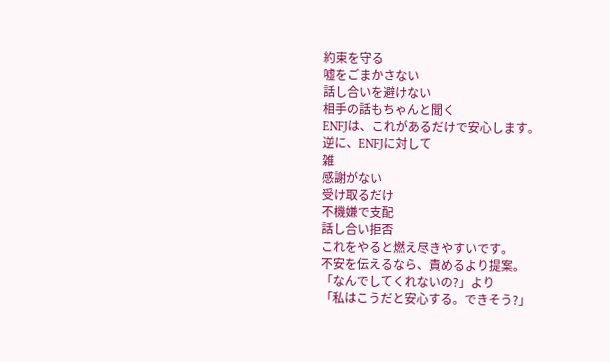約束を守る
嘘をごまかさない
話し合いを避けない
相手の話もちゃんと聞く
ENFJは、これがあるだけで安心します。
逆に、ENFJに対して
雑
感謝がない
受け取るだけ
不機嫌で支配
話し合い拒否
これをやると燃え尽きやすいです。
不安を伝えるなら、責めるより提案。
「なんでしてくれないの?」より
「私はこうだと安心する。できそう?」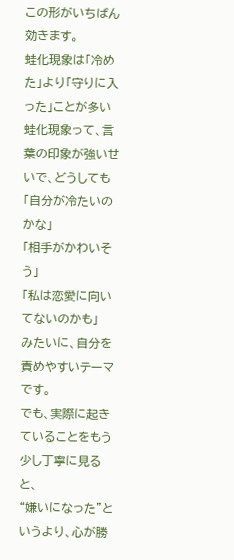この形がいちばん効きます。
蛙化現象は「冷めた」より「守りに入った」ことが多い
蛙化現象って、言葉の印象が強いせいで、どうしても
「自分が冷たいのかな」
「相手がかわいそう」
「私は恋愛に向いてないのかも」
みたいに、自分を責めやすいテーマです。
でも、実際に起きていることをもう少し丁寧に見ると、
“嫌いになった”というより、心が勝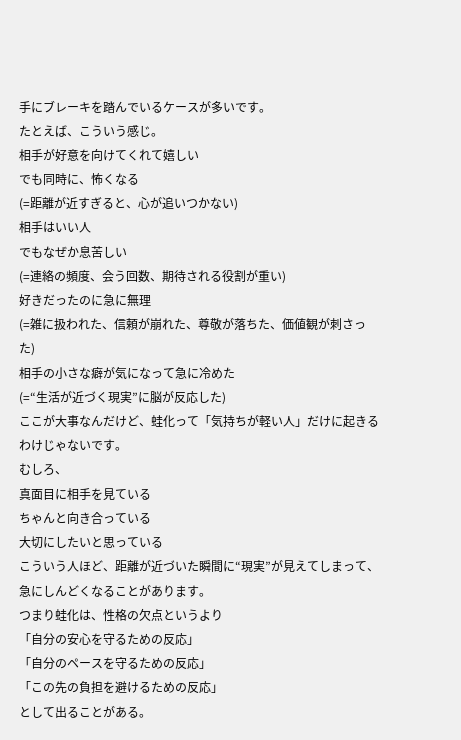手にブレーキを踏んでいるケースが多いです。
たとえば、こういう感じ。
相手が好意を向けてくれて嬉しい
でも同時に、怖くなる
(=距離が近すぎると、心が追いつかない)
相手はいい人
でもなぜか息苦しい
(=連絡の頻度、会う回数、期待される役割が重い)
好きだったのに急に無理
(=雑に扱われた、信頼が崩れた、尊敬が落ちた、価値観が刺さった)
相手の小さな癖が気になって急に冷めた
(=“生活が近づく現実”に脳が反応した)
ここが大事なんだけど、蛙化って「気持ちが軽い人」だけに起きるわけじゃないです。
むしろ、
真面目に相手を見ている
ちゃんと向き合っている
大切にしたいと思っている
こういう人ほど、距離が近づいた瞬間に“現実”が見えてしまって、急にしんどくなることがあります。
つまり蛙化は、性格の欠点というより
「自分の安心を守るための反応」
「自分のペースを守るための反応」
「この先の負担を避けるための反応」
として出ることがある。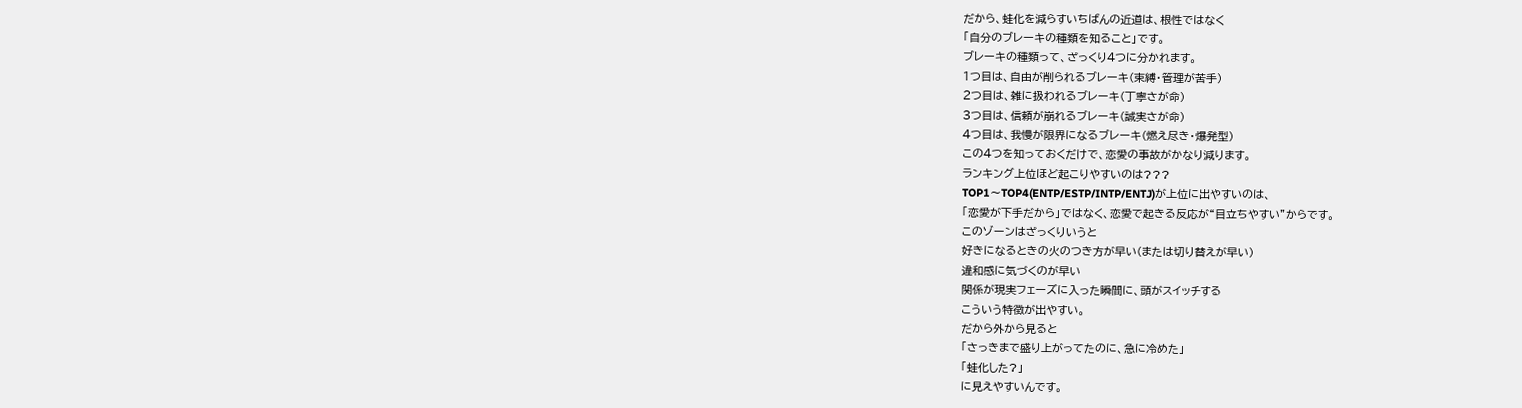だから、蛙化を減らすいちばんの近道は、根性ではなく
「自分のブレーキの種類を知ること」です。
ブレーキの種類って、ざっくり4つに分かれます。
1つ目は、自由が削られるブレーキ(束縛・管理が苦手)
2つ目は、雑に扱われるブレーキ(丁寧さが命)
3つ目は、信頼が崩れるブレーキ(誠実さが命)
4つ目は、我慢が限界になるブレーキ(燃え尽き・爆発型)
この4つを知っておくだけで、恋愛の事故がかなり減ります。
ランキング上位ほど起こりやすいのは???
TOP1〜TOP4(ENTP/ESTP/INTP/ENTJ)が上位に出やすいのは、
「恋愛が下手だから」ではなく、恋愛で起きる反応が“目立ちやすい”からです。
このゾーンはざっくりいうと
好きになるときの火のつき方が早い(または切り替えが早い)
違和感に気づくのが早い
関係が現実フェーズに入った瞬間に、頭がスイッチする
こういう特徴が出やすい。
だから外から見ると
「さっきまで盛り上がってたのに、急に冷めた」
「蛙化した?」
に見えやすいんです。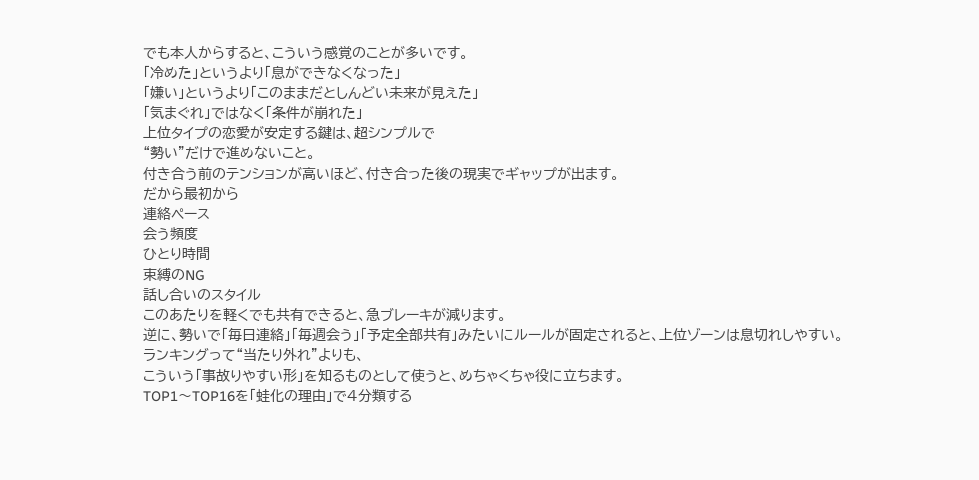でも本人からすると、こういう感覚のことが多いです。
「冷めた」というより「息ができなくなった」
「嫌い」というより「このままだとしんどい未来が見えた」
「気まぐれ」ではなく「条件が崩れた」
上位タイプの恋愛が安定する鍵は、超シンプルで
“勢い”だけで進めないこと。
付き合う前のテンションが高いほど、付き合った後の現実でギャップが出ます。
だから最初から
連絡ペース
会う頻度
ひとり時間
束縛のNG
話し合いのスタイル
このあたりを軽くでも共有できると、急ブレーキが減ります。
逆に、勢いで「毎日連絡」「毎週会う」「予定全部共有」みたいにルールが固定されると、上位ゾーンは息切れしやすい。
ランキングって“当たり外れ”よりも、
こういう「事故りやすい形」を知るものとして使うと、めちゃくちゃ役に立ちます。
TOP1〜TOP16を「蛙化の理由」で4分類する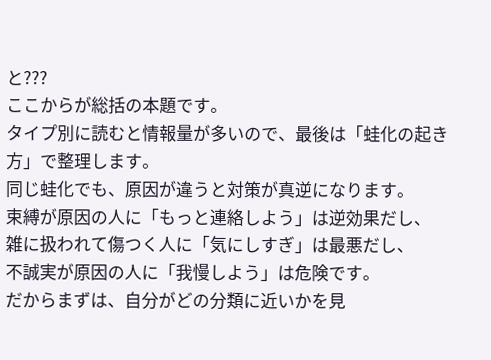と???
ここからが総括の本題です。
タイプ別に読むと情報量が多いので、最後は「蛙化の起き方」で整理します。
同じ蛙化でも、原因が違うと対策が真逆になります。
束縛が原因の人に「もっと連絡しよう」は逆効果だし、
雑に扱われて傷つく人に「気にしすぎ」は最悪だし、
不誠実が原因の人に「我慢しよう」は危険です。
だからまずは、自分がどの分類に近いかを見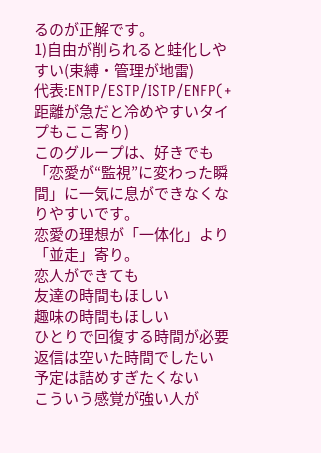るのが正解です。
1)自由が削られると蛙化しやすい(束縛・管理が地雷)
代表:ENTP/ESTP/ISTP/ENFP(+距離が急だと冷めやすいタイプもここ寄り)
このグループは、好きでも
「恋愛が“監視”に変わった瞬間」に一気に息ができなくなりやすいです。
恋愛の理想が「一体化」より「並走」寄り。
恋人ができても
友達の時間もほしい
趣味の時間もほしい
ひとりで回復する時間が必要
返信は空いた時間でしたい
予定は詰めすぎたくない
こういう感覚が強い人が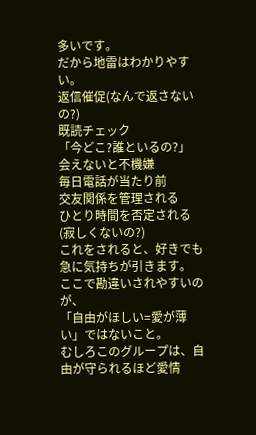多いです。
だから地雷はわかりやすい。
返信催促(なんで返さないの?)
既読チェック
「今どこ?誰といるの?」
会えないと不機嫌
毎日電話が当たり前
交友関係を管理される
ひとり時間を否定される(寂しくないの?)
これをされると、好きでも急に気持ちが引きます。
ここで勘違いされやすいのが、
「自由がほしい=愛が薄い」ではないこと。
むしろこのグループは、自由が守られるほど愛情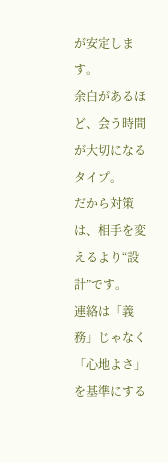が安定します。
余白があるほど、会う時間が大切になるタイプ。
だから対策は、相手を変えるより“設計”です。
連絡は「義務」じゃなく「心地よさ」を基準にする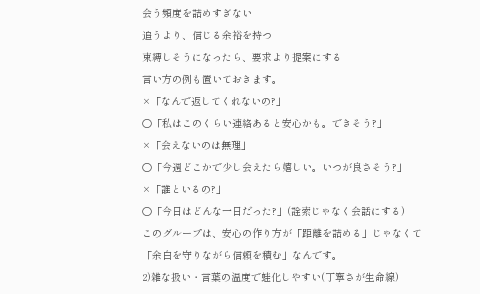会う頻度を詰めすぎない
追うより、信じる余裕を持つ
束縛しそうになったら、要求より提案にする
言い方の例も置いておきます。
×「なんで返してくれないの?」
○「私はこのくらい連絡あると安心かも。できそう?」
×「会えないのは無理」
○「今週どこかで少し会えたら嬉しい。いつが良さそう?」
×「誰といるの?」
○「今日はどんな一日だった?」(詮索じゃなく会話にする)
このグループは、安心の作り方が「距離を詰める」じゃなくて
「余白を守りながら信頼を積む」なんです。
2)雑な扱い・言葉の温度で蛙化しやすい(丁寧さが生命線)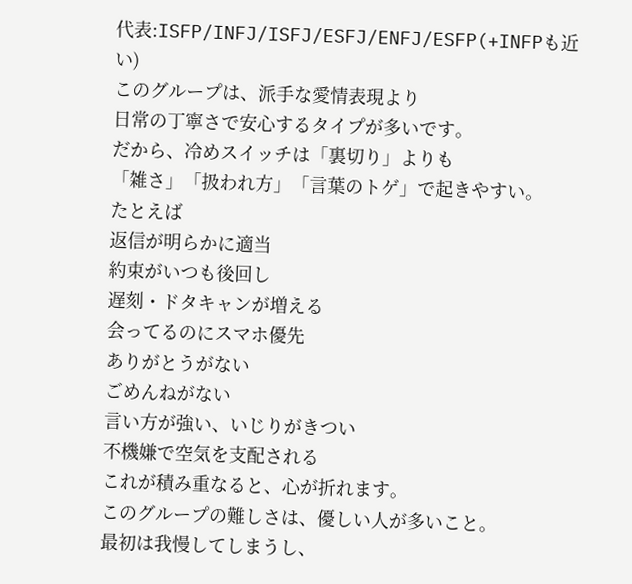代表:ISFP/INFJ/ISFJ/ESFJ/ENFJ/ESFP(+INFPも近い)
このグループは、派手な愛情表現より
日常の丁寧さで安心するタイプが多いです。
だから、冷めスイッチは「裏切り」よりも
「雑さ」「扱われ方」「言葉のトゲ」で起きやすい。
たとえば
返信が明らかに適当
約束がいつも後回し
遅刻・ドタキャンが増える
会ってるのにスマホ優先
ありがとうがない
ごめんねがない
言い方が強い、いじりがきつい
不機嫌で空気を支配される
これが積み重なると、心が折れます。
このグループの難しさは、優しい人が多いこと。
最初は我慢してしまうし、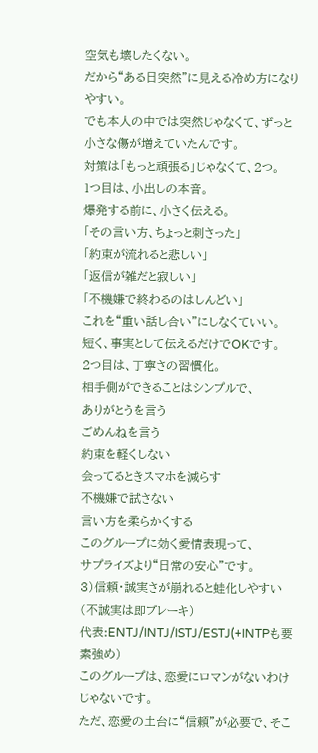空気も壊したくない。
だから“ある日突然”に見える冷め方になりやすい。
でも本人の中では突然じゃなくて、ずっと小さな傷が増えていたんです。
対策は「もっと頑張る」じゃなくて、2つ。
1つ目は、小出しの本音。
爆発する前に、小さく伝える。
「その言い方、ちょっと刺さった」
「約束が流れると悲しい」
「返信が雑だと寂しい」
「不機嫌で終わるのはしんどい」
これを“重い話し合い”にしなくていい。
短く、事実として伝えるだけでOKです。
2つ目は、丁寧さの習慣化。
相手側ができることはシンプルで、
ありがとうを言う
ごめんねを言う
約束を軽くしない
会ってるときスマホを減らす
不機嫌で試さない
言い方を柔らかくする
このグループに効く愛情表現って、
サプライズより“日常の安心”です。
3)信頼・誠実さが崩れると蛙化しやすい(不誠実は即ブレーキ)
代表:ENTJ/INTJ/ISTJ/ESTJ(+INTPも要素強め)
このグループは、恋愛にロマンがないわけじゃないです。
ただ、恋愛の土台に“信頼”が必要で、そこ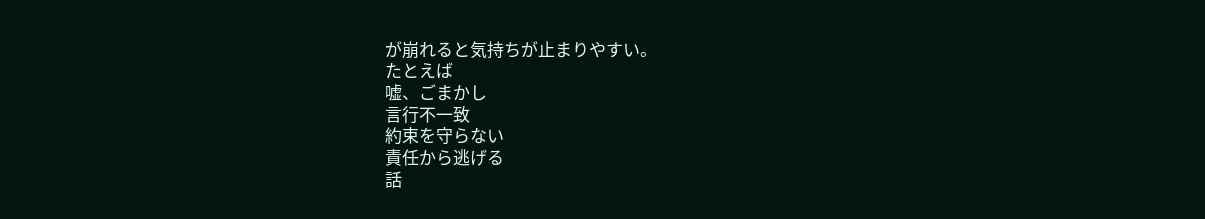が崩れると気持ちが止まりやすい。
たとえば
嘘、ごまかし
言行不一致
約束を守らない
責任から逃げる
話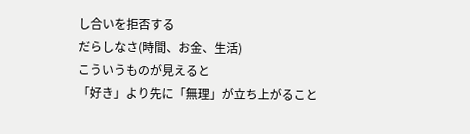し合いを拒否する
だらしなさ(時間、お金、生活)
こういうものが見えると
「好き」より先に「無理」が立ち上がること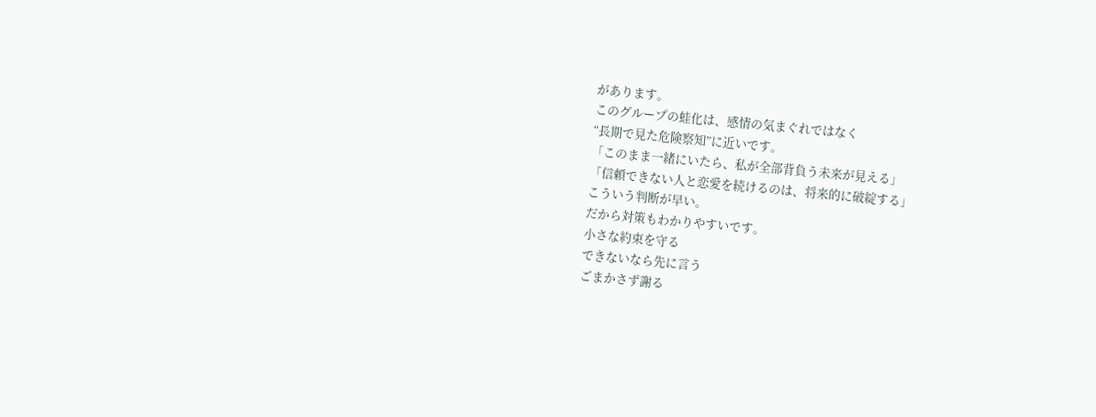があります。
このグループの蛙化は、感情の気まぐれではなく
“長期で見た危険察知”に近いです。
「このまま一緒にいたら、私が全部背負う未来が見える」
「信頼できない人と恋愛を続けるのは、将来的に破綻する」
こういう判断が早い。
だから対策もわかりやすいです。
小さな約束を守る
できないなら先に言う
ごまかさず謝る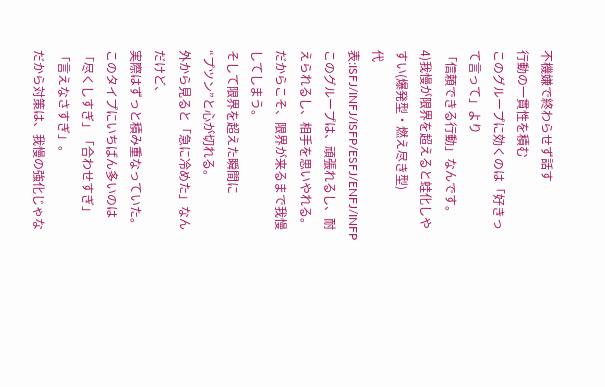不機嫌で終わらせず話す
行動の一貫性を積む
このグループに効くのは「好きって言って」より
「信頼できる行動」なんです。
4)我慢が限界を超えると蛙化しやすい(爆発型・燃え尽き型)
代表:ISFJ/INFJ/ISFP/ESFJ/ENFJ/INFP
このグループは、頑張れるし、耐えられるし、相手を思いやれる。
だからこそ、限界が来るまで我慢してしまう。
そして限界を超えた瞬間に
“プツン”と心が切れる。
外から見ると「急に冷めた」なんだけど、
実際はずっと積み重なっていた。
このタイプにいちばん多いのは
「尽くしすぎ」「合わせすぎ」「言えなさすぎ」。
だから対策は、我慢の強化じゃな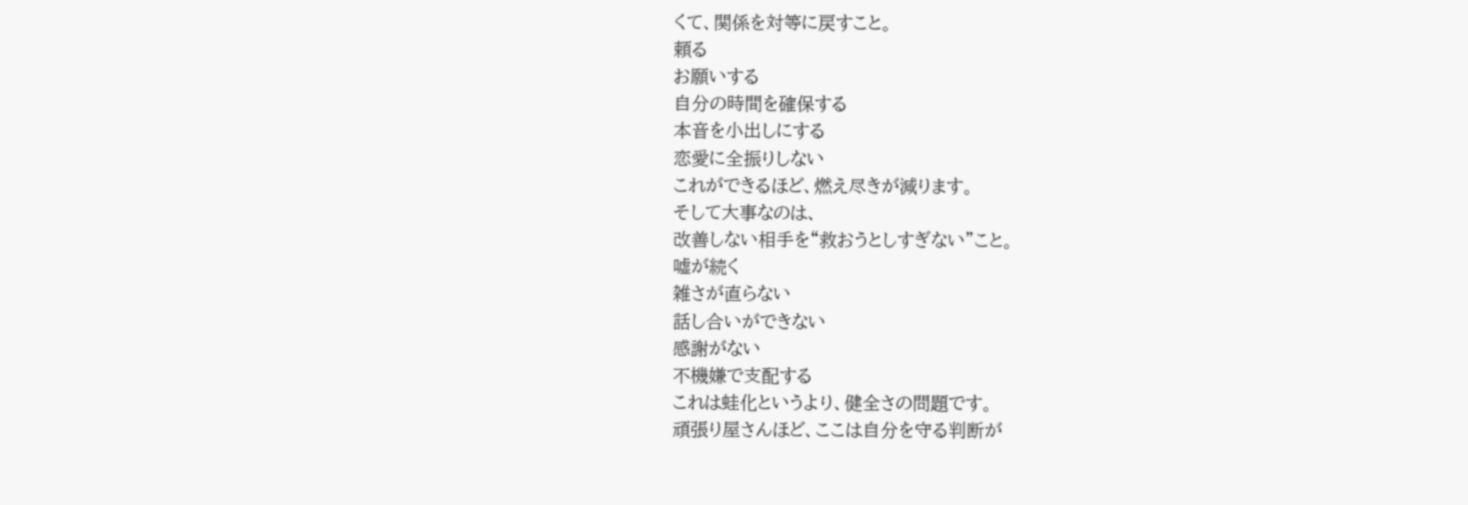くて、関係を対等に戻すこと。
頼る
お願いする
自分の時間を確保する
本音を小出しにする
恋愛に全振りしない
これができるほど、燃え尽きが減ります。
そして大事なのは、
改善しない相手を“救おうとしすぎない”こと。
嘘が続く
雑さが直らない
話し合いができない
感謝がない
不機嫌で支配する
これは蛙化というより、健全さの問題です。
頑張り屋さんほど、ここは自分を守る判断が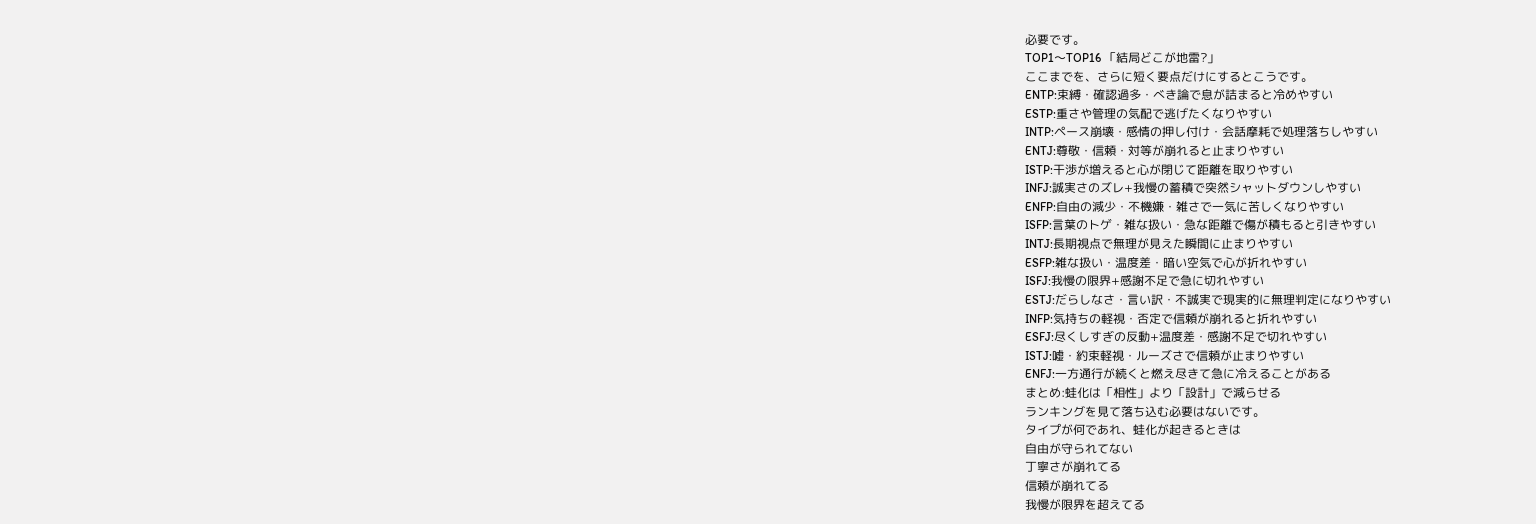必要です。
TOP1〜TOP16 「結局どこが地雷?」
ここまでを、さらに短く要点だけにするとこうです。
ENTP:束縛・確認過多・べき論で息が詰まると冷めやすい
ESTP:重さや管理の気配で逃げたくなりやすい
INTP:ペース崩壊・感情の押し付け・会話摩耗で処理落ちしやすい
ENTJ:尊敬・信頼・対等が崩れると止まりやすい
ISTP:干渉が増えると心が閉じて距離を取りやすい
INFJ:誠実さのズレ+我慢の蓄積で突然シャットダウンしやすい
ENFP:自由の減少・不機嫌・雑さで一気に苦しくなりやすい
ISFP:言葉のトゲ・雑な扱い・急な距離で傷が積もると引きやすい
INTJ:長期視点で無理が見えた瞬間に止まりやすい
ESFP:雑な扱い・温度差・暗い空気で心が折れやすい
ISFJ:我慢の限界+感謝不足で急に切れやすい
ESTJ:だらしなさ・言い訳・不誠実で現実的に無理判定になりやすい
INFP:気持ちの軽視・否定で信頼が崩れると折れやすい
ESFJ:尽くしすぎの反動+温度差・感謝不足で切れやすい
ISTJ:嘘・約束軽視・ルーズさで信頼が止まりやすい
ENFJ:一方通行が続くと燃え尽きて急に冷えることがある
まとめ:蛙化は「相性」より「設計」で減らせる
ランキングを見て落ち込む必要はないです。
タイプが何であれ、蛙化が起きるときは
自由が守られてない
丁寧さが崩れてる
信頼が崩れてる
我慢が限界を超えてる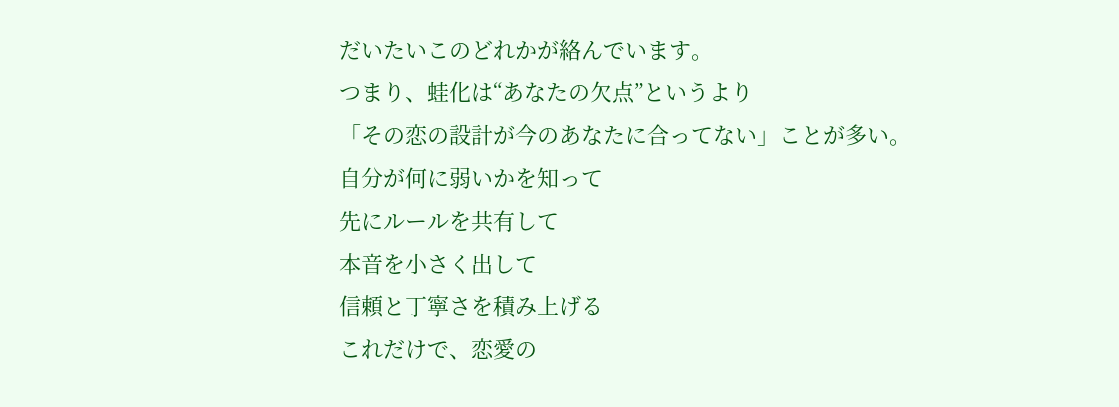だいたいこのどれかが絡んでいます。
つまり、蛙化は“あなたの欠点”というより
「その恋の設計が今のあなたに合ってない」ことが多い。
自分が何に弱いかを知って
先にルールを共有して
本音を小さく出して
信頼と丁寧さを積み上げる
これだけで、恋愛の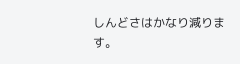しんどさはかなり減ります。